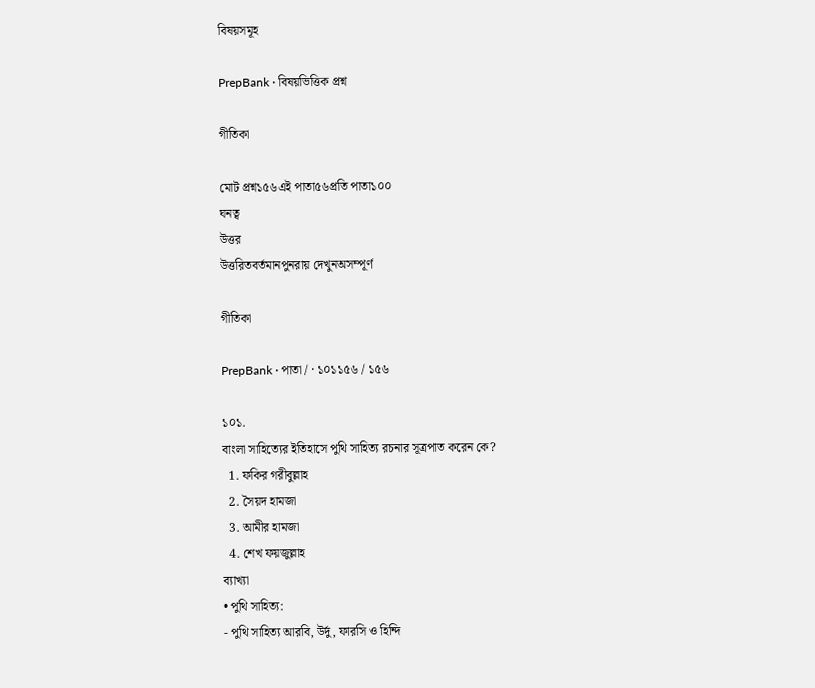বিষয়সমূহ

PrepBank · বিষয়ভিত্তিক প্রশ্ন

গীতিকা

মোট প্রশ্ন১৫৬এই পাতা৫৬প্রতি পাতা১০০
ঘনত্ব
উত্তর
উত্তরিতবর্তমানপুনরায় দেখুনঅসম্পূর্ণ

গীতিকা

PrepBank · পাতা / · ১০১১৫৬ / ১৫৬

১০১.
বাংলা সাহিত্যের ইতিহাসে পুথি সাহিত্য রচনার সূত্রপাত করেন কে?
  1. ফকির গরীবুল্লাহ
  2. সৈয়দ হামজা
  3. আমীর হামজা
  4. শেখ ফয়জুল্লাহ
ব্যাখ্যা
• পুথি সাহিত্য:
- পুথি সাহিত্য আরবি, উর্দু, ফারসি ও হিন্দি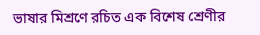ভাষার মিশ্রণে রচিত এক বিশেষ শ্রেণীর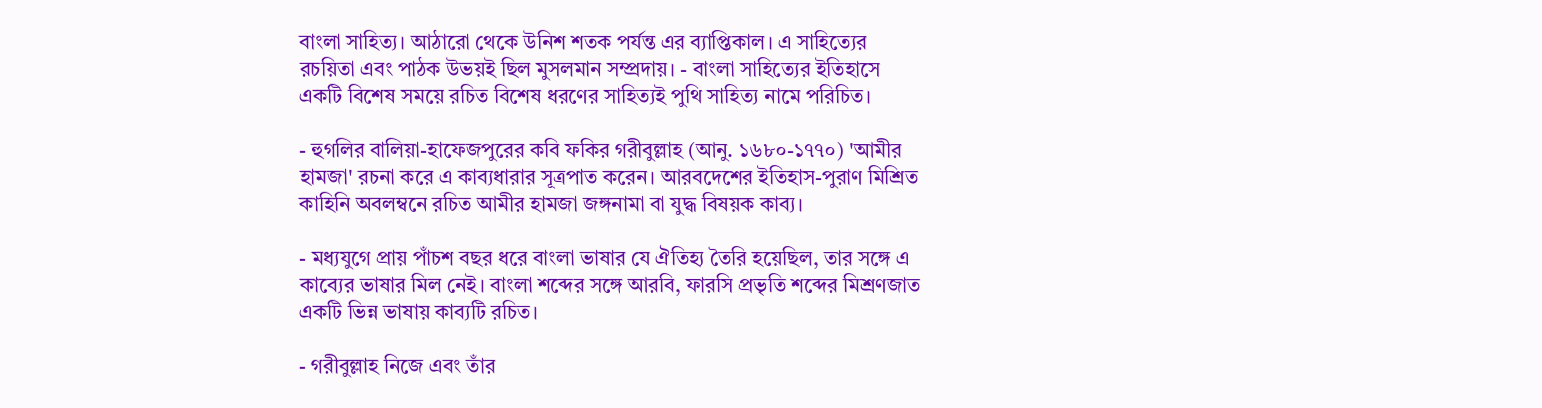বাংলা সাহিত্য। আঠারো থেকে উনিশ শতক পর্যন্ত এর ব্যাপ্তিকাল। এ সাহিত্যের রচয়িতা এবং পাঠক উভয়ই ছিল মুসলমান সম্প্রদায়। - বাংলা সাহিত্যের ইতিহাসে একটি বিশেষ সময়ে রচিত বিশেষ ধরণের সাহিত্যই পুথি সাহিত্য নামে পরিচিত।

- হুগলির বালিয়া-হাফেজপুরের কবি ফকির গরীবুল্লাহ (আনু. ১৬৮০-১৭৭০) 'আমীর হামজা' রচনা করে এ কাব্যধারার সূত্রপাত করেন। আরবদেশের ইতিহাস-পুরাণ মিশ্রিত কাহিনি অবলম্বনে রচিত আমীর হামজা জঙ্গনামা বা যুদ্ধ বিষয়ক কাব্য।

- মধ্যযুগে প্রায় পাঁচশ বছর ধরে বাংলা ভাষার যে ঐতিহ্য তৈরি হয়েছিল, তার সঙ্গে এ কাব্যের ভাষার মিল নেই। বাংলা শব্দের সঙ্গে আরবি, ফারসি প্রভৃতি শব্দের মিশ্রণজাত একটি ভিন্ন ভাষায় কাব্যটি রচিত।

- গরীবুল্লাহ নিজে এবং তাঁর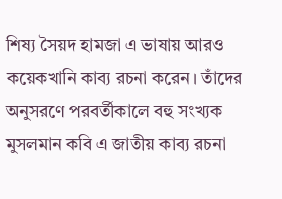শিষ্য সৈয়দ হামজা এ ভাষায় আরও কয়েকখানি কাব্য রচনা করেন। তাঁদের অনুসরণে পরবর্তীকালে বহু সংখ্যক মুসলমান কবি এ জাতীয় কাব্য রচনা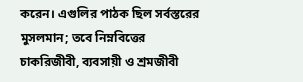করেন। এগুলির পাঠক ছিল সর্বস্তরের মুসলমান; তবে নিম্নবিত্তের চাকরিজীবী, ব্যবসায়ী ও শ্রমজীবী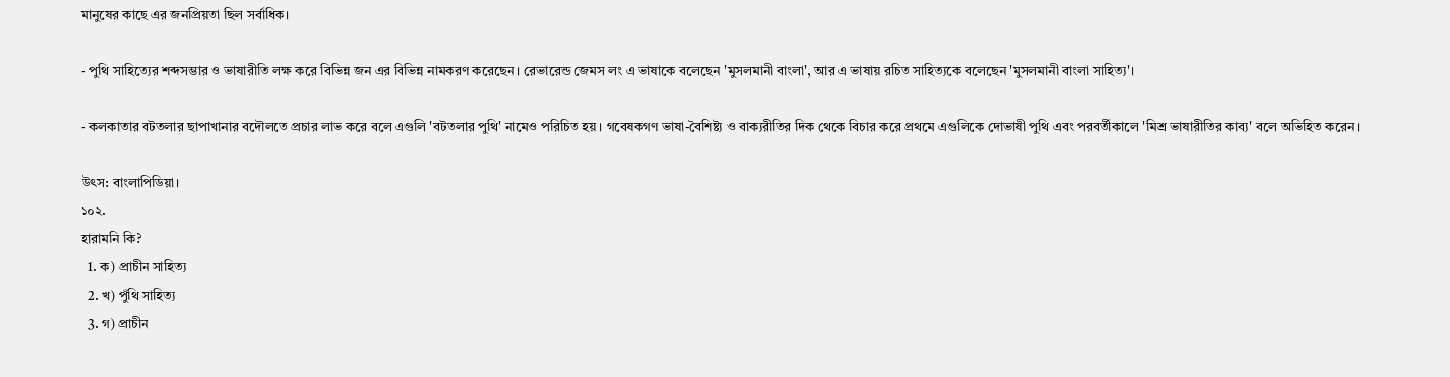মানুষের কাছে এর জনপ্রিয়তা ছিল সর্বাধিক।

- পুথি সাহিত্যের শব্দসম্ভার ও ভাষারীতি লক্ষ করে বিভিন্ন জন এর বিভিন্ন নামকরণ করেছেন। রেভারেন্ড জেমস লং এ ভাষাকে বলেছেন 'মুসলমানী বাংলা', আর এ ভাষায় রচিত সাহিত্যকে বলেছেন 'মুসলমানী বাংলা সাহিত্য'।

- কলকাতার বটতলার ছাপাখানার বদৌলতে প্রচার লাভ করে বলে এগুলি 'বটতলার পুথি' নামেও পরিচিত হয়। গবেষকগণ ভাষা-বৈশিষ্ট্য ও বাক্যরীতির দিক থেকে বিচার করে প্রথমে এগুলিকে দোভাষী পুথি এবং পরবর্তীকালে 'মিশ্র ভাষারীতির কাব্য' বলে অভিহিত করেন।

উৎস: বাংলাপিডিয়া।
১০২.
হারামনি কি?
  1. ক) প্রাচীন সাহিত্য
  2. খ) পুঁথি সাহিত্য
  3. গ) প্রাচীন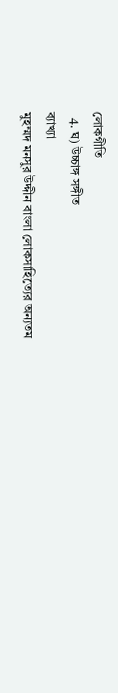লোকগীতি
  4. ঘ) উচ্চাঙ্গ সঙ্গীত
ব্যাখ্যা
মুহম্মদ মনসুর উদ্দীন বাংলা লোকসাহিত্যের অন্যতম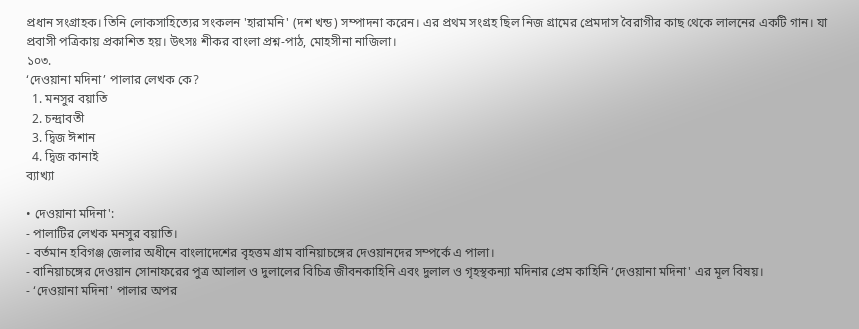প্রধান সংগ্রাহক। তিনি লোকসাহিত্যের সংকলন 'হারামনি' (দশ খন্ড) সম্পাদনা করেন। এর প্রথম সংগ্রহ ছিল নিজ গ্রামের প্রেমদাস বৈরাগীর কাছ থেকে লালনের একটি গান। যা প্রবাসী পত্রিকায় প্রকাশিত হয়। উৎসঃ শীকর বাংলা প্রশ্ন-পাঠ, মোহসীনা নাজিলা।
১০৩.
‘দেওয়ানা মদিনা’ পালার লেখক কে?
  1. মনসুর বয়াতি
  2. চন্দ্রাবতী
  3. দ্বিজ ঈশান
  4. দ্বিজ কানাই
ব্যাখ্যা

• দেওয়ানা মদিনা':
- পালাটির লেখক মনসুর বয়াতি।
- বর্তমান হবিগঞ্জ জেলার অধীনে বাংলাদেশের বৃহত্তম গ্রাম বানিয়াচঙ্গের দেওয়ানদের সম্পর্কে এ পালা।
- বানিয়াচঙ্গের দেওয়ান সোনাফরের পুত্র আলাল ও দুলালের বিচিত্র জীবনকাহিনি এবং দুলাল ও গৃহস্থকন্যা মদিনার প্রেম কাহিনি ‘দেওয়ানা মদিনা' এর মূল বিষয়।
- ‘দেওয়ানা মদিনা' পালার অপর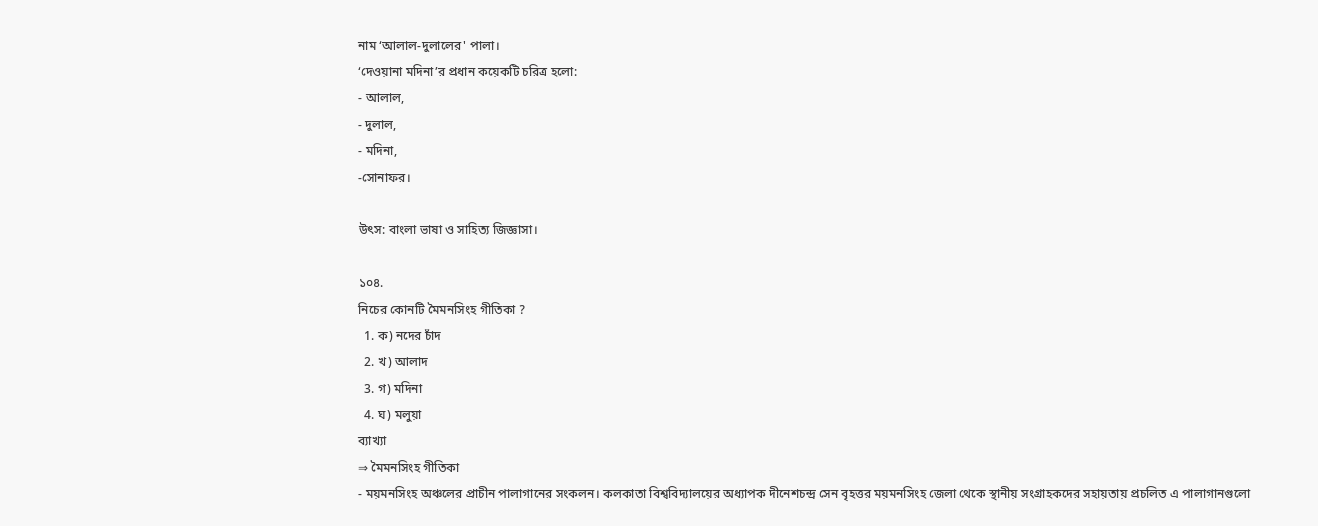নাম ‘আলাল-দুলালের' পালা।
‘দেওয়ানা মদিনা’র প্রধান কয়েকটি চরিত্র হলো:
- আলাল,
- দুলাল,
- মদিনা,
-সোনাফর।

উৎস: বাংলা ভাষা ও সাহিত্য জিজ্ঞাসা।

১০৪.
নিচের কোনটি মৈমনসিংহ গীতিকা ?
  1. ক) নদের চাঁদ
  2. খ) আলাদ
  3. গ) মদিনা
  4. ঘ) মলুয়া
ব্যাখ্যা
⇒ মৈমনসিংহ গীতিকা
- ময়মনসিংহ অঞ্চলের প্রাচীন পালাগানের সংকলন। কলকাতা বিশ্ববিদ্যালয়ের অধ্যাপক দীনেশচন্দ্র সেন বৃহত্তর ময়মনসিংহ জেলা থেকে স্থানীয় সংগ্রাহকদের সহায়তায় প্রচলিত এ পালাগানগুলো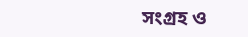সংগ্রহ ও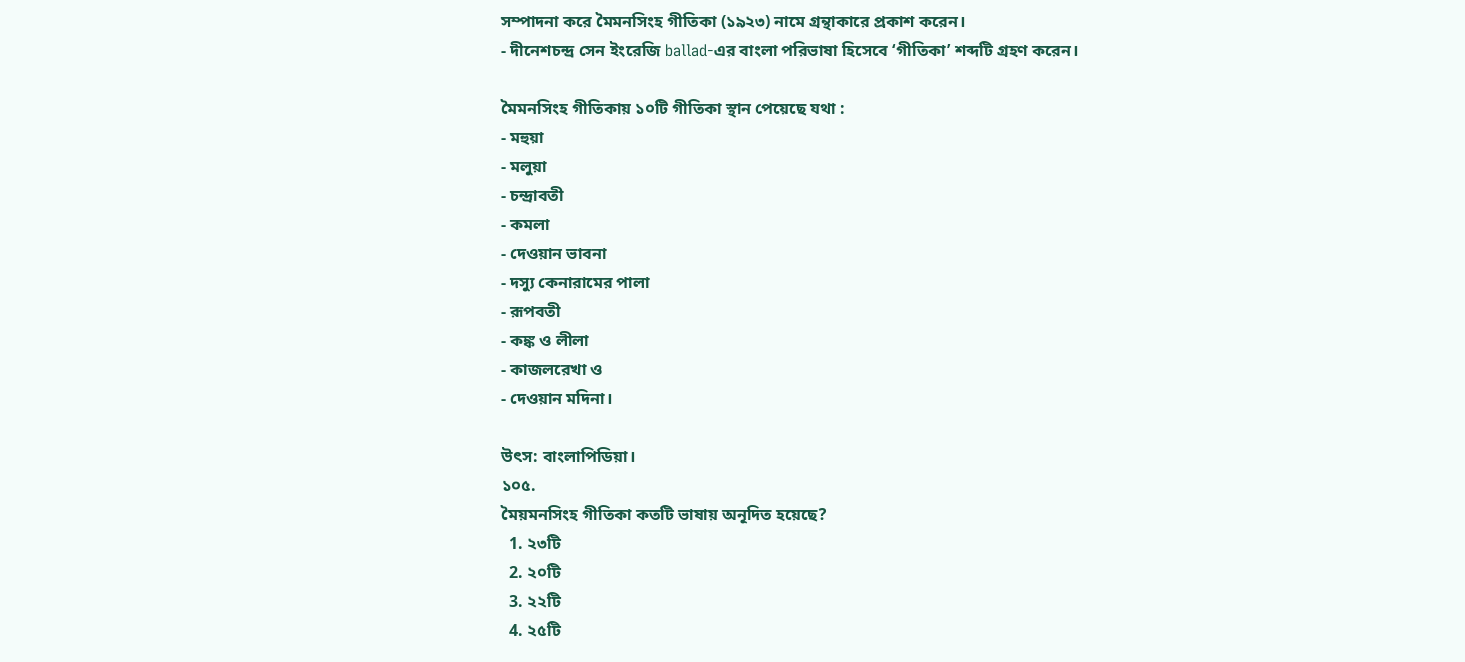সম্পাদনা করে মৈমনসিংহ গীতিকা (১৯২৩) নামে গ্রন্থাকারে প্রকাশ করেন।
- দীনেশচন্দ্র সেন ইংরেজি ballad-এর বাংলা পরিভাষা হিসেবে ‘গীতিকা’ শব্দটি গ্রহণ করেন।

মৈমনসিংহ গীতিকায় ১০টি গীতিকা স্থান পেয়েছে যথা :
- মহুয়া
- মলুয়া
- চন্দ্রাবতী
- কমলা
- দেওয়ান ভাবনা
- দস্যু কেনারামের পালা
- রূপবতী
- কঙ্ক ও লীলা
- কাজলরেখা ও
- দেওয়ান মদিনা।

উৎস: বাংলাপিডিয়া।
১০৫.
মৈয়মনসিংহ গীতিকা কতটি ভাষায় অনূদিত হয়েছে?
  1. ২৩টি
  2. ২০টি
  3. ২২টি
  4. ২৫টি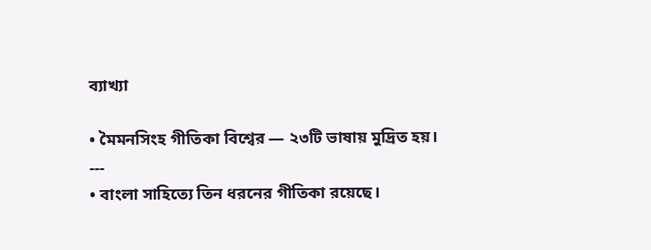ব্যাখ্যা

• মৈমনসিংহ গীতিকা বিশ্বের — ২৩টি ভাষায় মুদ্রিত হয়।
---
• বাংলা সাহিত্যে তিন ধরনের গীতিকা রয়েছে।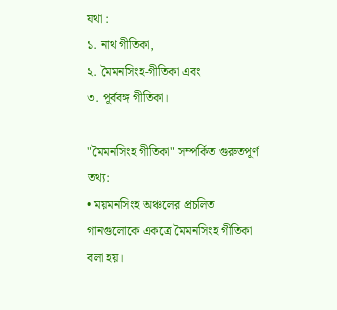যথা :
১. নাথ গীতিকা,
২. মৈমনসিংহ-গীতিকা এবং
৩. পূর্ববঙ্গ গীতিকা।

"মৈমনসিংহ গীতিকা" সম্পর্কিত গুরুতপূর্ণ তথ্য:
• ময়মনসিংহ অঞ্চলের প্রচলিত গানগুলোকে একত্রে মৈমনসিংহ গীতিকা বলা হয়।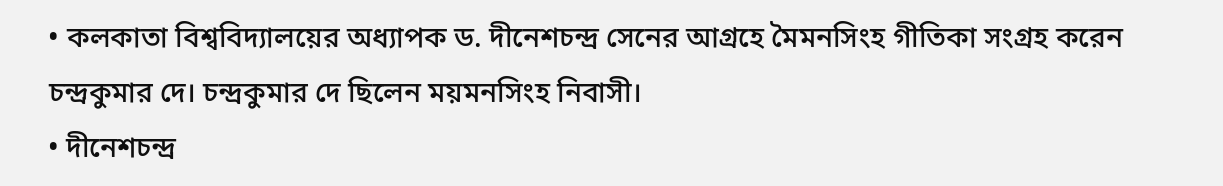• কলকাতা বিশ্ববিদ্যালয়ের অধ্যাপক ড. দীনেশচন্দ্র সেনের আগ্রহে মৈমনসিংহ গীতিকা সংগ্রহ করেন চন্দ্রকুমার দে। চন্দ্রকুমার দে ছিলেন ময়মনসিংহ নিবাসী।
• দীনেশচন্দ্র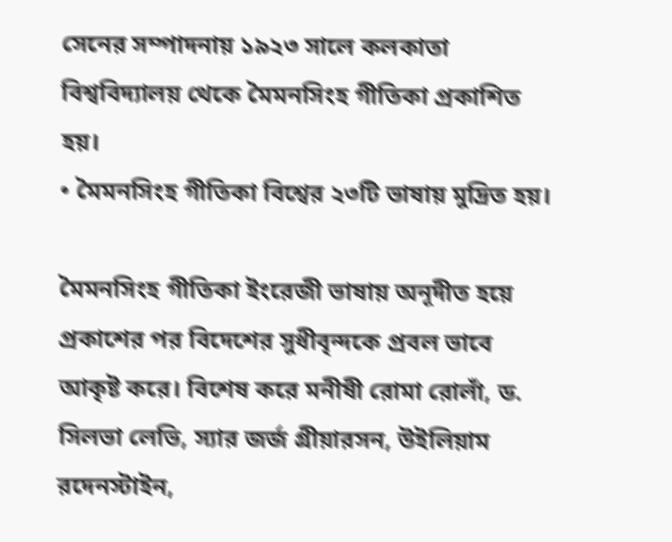সেনের সম্পাদনায় ১৯২৩ সালে কলকাতা বিশ্ববিদ্যালয় থেকে মৈমনসিংহ গীতিকা প্রকাশিত হয়।
• মৈমনসিংহ গীতিকা বিশ্বের ২৩টি ভাষায় মুদ্রিত হয়।

মৈমনসিংহ গীতিকা ইংরেজী ভাষায় অনূদীত হয়ে প্রকাশের পর বিদেশের সুধীবৃন্দকে প্রবল ভাবে আকৃষ্ট করে। বিশেষ করে মনীষী রোমা রোলাঁ, ড. সিলভা লেভি, স্যার জর্জ গ্রীয়ারসন, উইলিয়াম রদেনস্টাইন,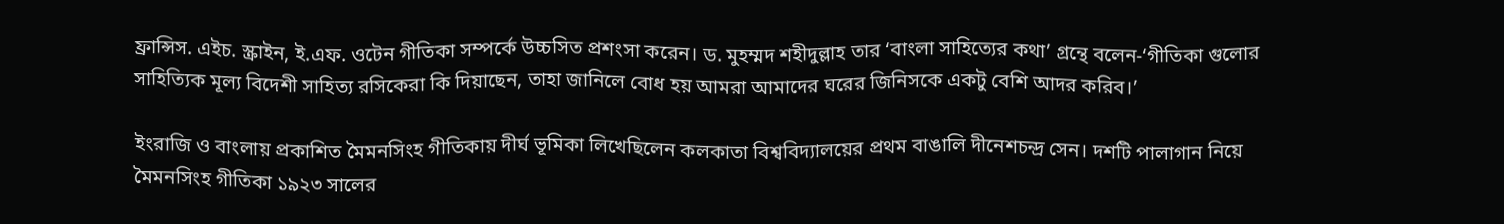ফ্রান্সিস. এইচ. স্ক্রাইন, ই.এফ. ওটেন গীতিকা সম্পর্কে উচ্চসিত প্রশংসা করেন। ড. মুহম্মদ শহীদুল্লাহ তার ‘বাংলা সাহিত্যের কথা’ গ্রন্থে বলেন-‘গীতিকা গুলোর সাহিত্যিক মূল্য বিদেশী সাহিত্য রসিকেরা কি দিয়াছেন, তাহা জানিলে বোধ হয় আমরা আমাদের ঘরের জিনিসকে একটু বেশি আদর করিব।’

ইংরাজি ও বাংলায় প্রকাশিত মৈমনসিংহ গীতিকায় দীর্ঘ ভূমিকা লিখেছিলেন কলকাতা বিশ্ববিদ্যালয়ের প্রথম বাঙালি দীনেশচন্দ্র সেন। দশটি পালাগান নিয়ে মৈমনসিংহ গীতিকা ১৯২৩ সালের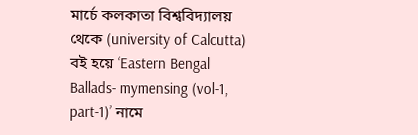মার্চে কলকাতা বিশ্ববিদ্যালয় থেকে (university of Calcutta) বই হয়ে ‘Eastern Bengal Ballads- mymensing (vol-1, part-1)’ নামে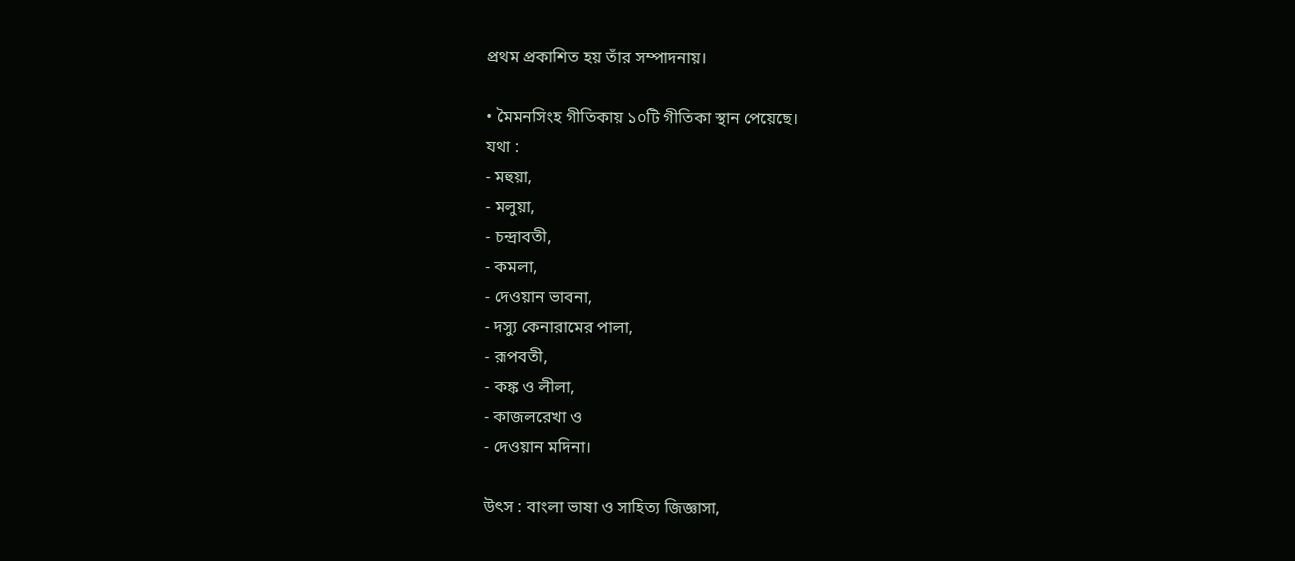প্রথম প্রকাশিত হয় তাঁর সম্পাদনায়।

• মৈমনসিংহ গীতিকায় ১০টি গীতিকা স্থান পেয়েছে।
যথা :
- মহুয়া,
- মলুয়া,
- চন্দ্রাবতী,
- কমলা,
- দেওয়ান ভাবনা,
- দস্যু কেনারামের পালা,
- রূপবতী,
- কঙ্ক ও লীলা,
- কাজলরেখা ও
- দেওয়ান মদিনা।

উৎস : বাংলা ভাষা ও সাহিত্য জিজ্ঞাসা,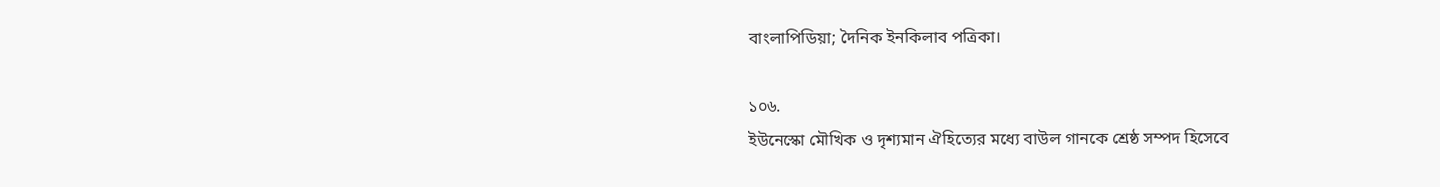বাংলাপিডিয়া; দৈনিক ইনকিলাব পত্রিকা।

১০৬.
ইউনেস্কো মৌখিক ও দৃশ্যমান ঐহিত্যের মধ্যে বাউল গানকে শ্রেষ্ঠ সম্পদ হিসেবে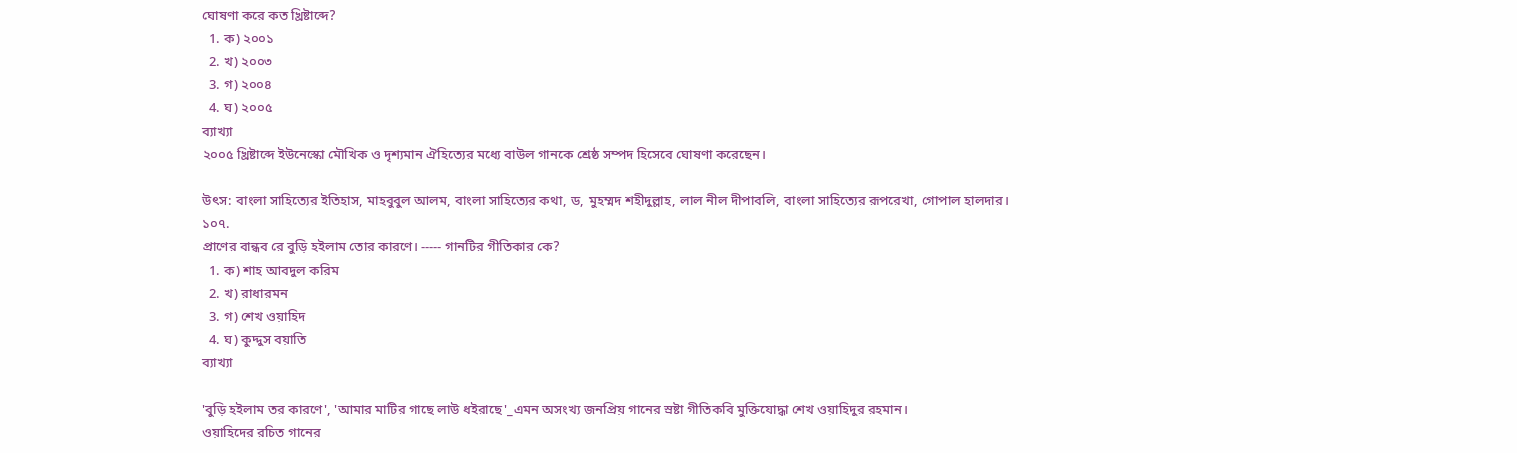ঘোষণা করে কত খ্রিষ্টাব্দে?
  1. ক) ২০০১
  2. খ) ২০০৩
  3. গ) ২০০৪
  4. ঘ) ২০০৫
ব্যাখ্যা
২০০৫ খ্রিষ্টাব্দে ইউনেস্কো মৌখিক ও দৃশ্যমান ঐহিত্যের মধ্যে বাউল গানকে শ্রেষ্ঠ সম্পদ হিসেবে ঘোষণা করেছেন।

উৎস: বাংলা সাহিত্যের ইতিহাস, মাহবুবুল আলম, বাংলা সাহিত্যের কথা, ড, মুহম্মদ শহীদুল্লাহ, লাল নীল দীপাবলি, বাংলা সাহিত্যের রূপরেখা, গোপাল হালদার।
১০৭.
প্রাণের বান্ধব রে বুড়ি হইলাম তোর কারণে। ----- গানটির গীতিকার কে?
  1. ক) শাহ আবদুল করিম
  2. খ) রাধারমন
  3. গ) শেখ ওয়াহিদ
  4. ঘ) কুদ্দুস বয়াতি
ব্যাখ্যা

'বুড়ি হইলাম তর কারণে', 'আমার মাটির গাছে লাউ ধইরাছে'_এমন অসংখ্য জনপ্রিয় গানের স্রষ্টা গীতিকবি মুক্তিযোদ্ধা শেখ ওয়াহিদুর রহমান।
ওয়াহিদের রচিত গানের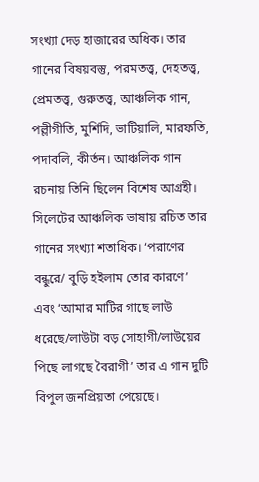সংখ্যা দেড় হাজারের অধিক। তার গানের বিষয়বস্তু, পরমতত্ত্ব, দেহতত্ত্ব, প্রেমতত্ত্ব, গুরুতত্ত্ব, আঞ্চলিক গান, পল্লীগীতি, মুর্শিদি, ভাটিয়ালি, মারফতি, পদাবলি, কীর্তন। আঞ্চলিক গান রচনায় তিনি ছিলেন বিশেষ আগ্রহী। সিলেটের আঞ্চলিক ভাষায় রচিত তার গানের সংখ্যা শতাধিক। ‘পরাণের বন্ধুরে/ বুড়ি হইলাম তোর কারণে’ এবং ‘আমার মাটির গাছে লাউ ধরেছে/লাউটা বড় সোহাগী/লাউয়ের পিছে লাগছে বৈরাগী’ তার এ গান দুটি বিপুল জনপ্রিয়তা পেয়েছে।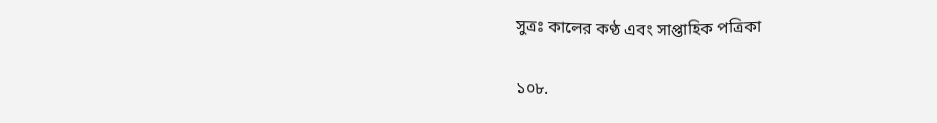সুত্রঃ কালের কণ্ঠ এবং সাপ্তাহিক পত্রিকা

১০৮.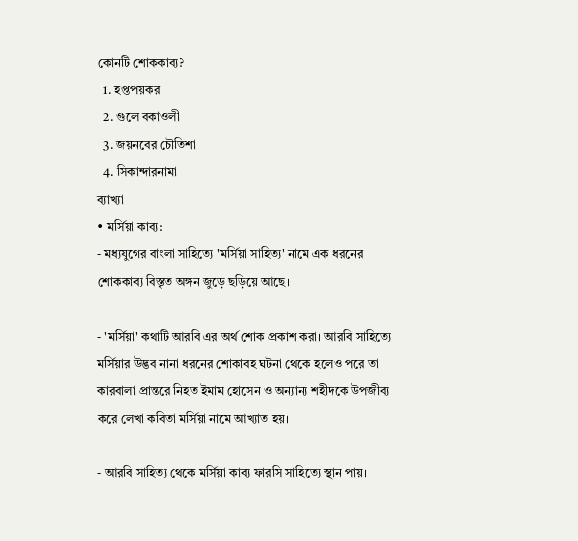কোনটি শোককাব্য?
  1. হপ্তপয়কর
  2. গুলে বকাওলী
  3. জয়নবের চৌতিশা
  4. সিকান্দারনামা
ব্যাখ্যা
• মর্সিয়া কাব্য:
- মধ্যযুগের বাংলা সাহিত্যে 'মর্সিয়া সাহিত্য' নামে এক ধরনের শোককাব্য বিস্তৃত অঙ্গন জুড়ে ছড়িয়ে আছে।

- 'মর্সিয়া' কথাটি আরবি এর অর্থ শোক প্রকাশ করা। আরবি সাহিত্যে মর্সিয়ার উদ্ভব নানা ধরনের শোকাবহ ঘটনা থেকে হলেও পরে তা কারবালা প্রান্তরে নিহত ইমাম হোসেন ও অন্যান্য শহীদকে উপজীব্য করে লেখা কবিতা মর্সিয়া নামে আখ্যাত হয়।

- আরবি সাহিত্য থেকে মর্সিয়া কাব্য ফারসি সাহিত্যে স্থান পায়।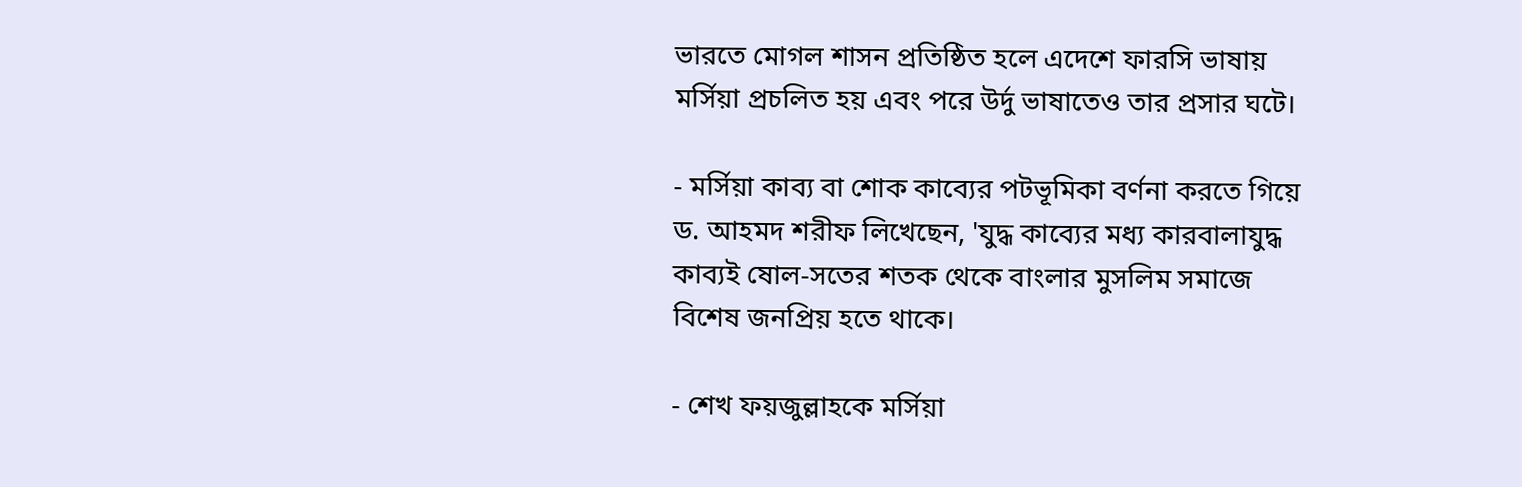ভারতে মোগল শাসন প্রতিষ্ঠিত হলে এদেশে ফারসি ভাষায় মর্সিয়া প্রচলিত হয় এবং পরে উর্দু ভাষাতেও তার প্রসার ঘটে।

- মর্সিয়া কাব্য বা শোক কাব্যের পটভূমিকা বর্ণনা করতে গিয়ে ড. আহমদ শরীফ লিখেছেন, 'যুদ্ধ কাব্যের মধ্য কারবালাযুদ্ধ কাব্যই ষোল-সতের শতক থেকে বাংলার মুসলিম সমাজে বিশেষ জনপ্রিয় হতে থাকে।

- শেখ ফয়জুল্লাহকে মর্সিয়া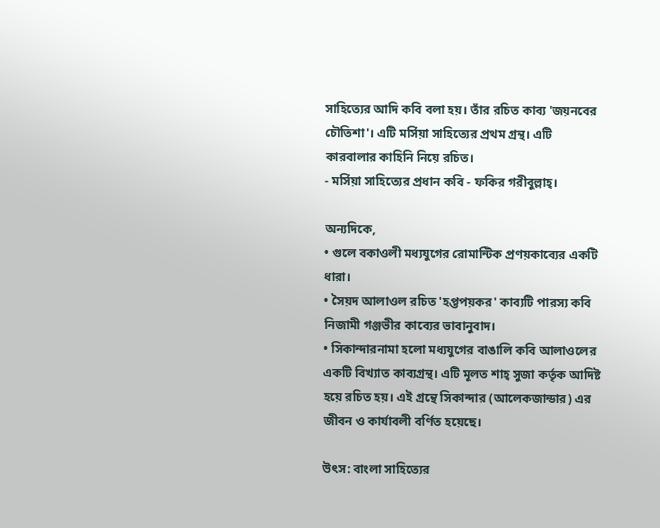সাহিত্যের আদি কবি বলা হয়। তাঁর রচিত কাব্য 'জয়নবের চৌতিশা'। এটি মর্সিয়া সাহিত্যের প্রথম গ্রন্থ। এটি কারবালার কাহিনি নিয়ে রচিত।
- মর্সিয়া সাহিত্যের প্রধান কবি - ফকির গরীবুল্লাহ্।

অন্যদিকে,
• গুলে বকাওলী মধ্যযুগের রোমান্টিক প্রণয়কাব্যের একটি ধারা।
• সৈয়দ আলাওল রচিত 'হপ্তপয়কর' কাব্যটি পারস্য কবি নিজামী গঞ্জভীর কাব্যের ভাবানুবাদ।
• সিকান্দারনামা হলো মধ্যযুগের বাঙালি কবি আলাওলের একটি বিখ্যাত কাব্যগ্রন্থ। এটি মূলত শাহ্‌ সুজা কর্তৃক আদিষ্ট হয়ে রচিত হয়। এই গ্রন্থে সিকান্দার (আলেকজান্ডার) এর জীবন ও কার্যাবলী বর্ণিত হয়েছে।

উৎস: বাংলা সাহিত্যের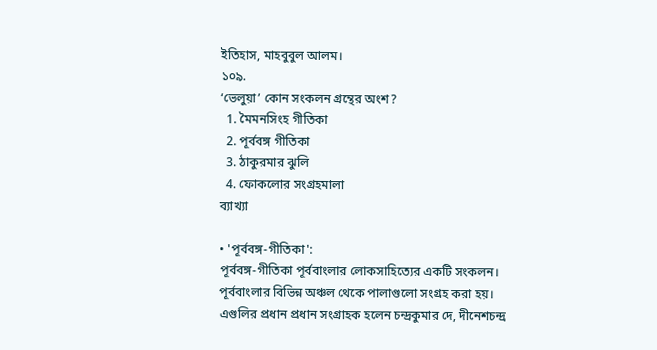ইতিহাস, মাহবুবুল আলম।
১০৯.
‘ভেলুয়া’ কোন সংকলন গ্রন্থের অংশ?
  1. মৈমনসিংহ গীতিকা
  2. পূর্ববঙ্গ গীতিকা
  3. ঠাকুরমার ঝুলি
  4. ফোকলোর সংগ্রহমালা
ব্যাখ্যা

• 'পূর্ববঙ্গ-গীতিকা':
পূর্ববঙ্গ-গীতিকা পূর্ববাংলার লোকসাহিত্যের একটি সংকলন। পূর্ববাংলার বিভিন্ন অঞ্চল থেকে পালাগুলো সংগ্রহ করা হয়। এগুলির প্রধান প্রধান সংগ্রাহক হলেন চন্দ্রকুমার দে, দীনেশচন্দ্র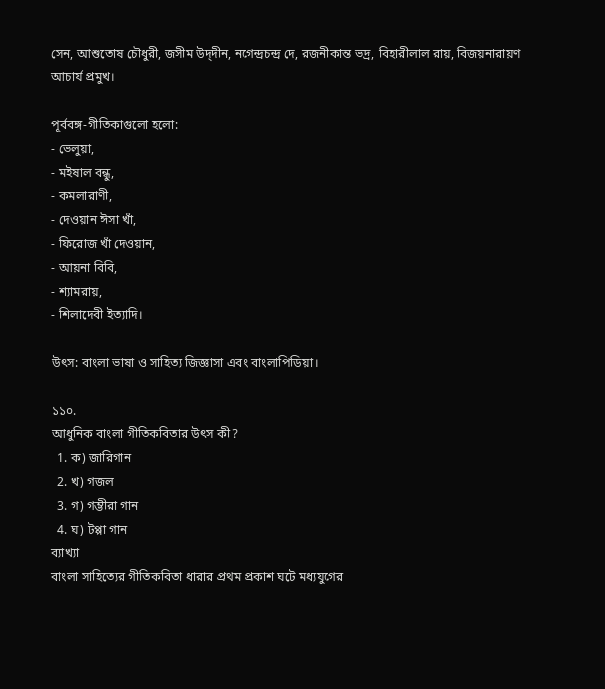সেন, আশুতোষ চৌধুরী, জসীম উদ্‌দীন, নগেন্দ্রচন্দ্র দে, রজনীকান্ত ভদ্র, বিহারীলাল রায়, বিজয়নারায়ণ আচার্য প্রমুখ।

পূর্ববঙ্গ-গীতিকাগুলো হলো:
- ভেলুয়া,
- মইষাল বন্ধু,
- কমলারাণী,
- দেওয়ান ঈসা খাঁ,
- ফিরোজ খাঁ দেওয়ান,
- আয়না বিবি,
- শ্যামরায়,
- শিলাদেবী ইত্যাদি।

উৎস: বাংলা ভাষা ও সাহিত্য জিজ্ঞাসা এবং বাংলাপিডিয়া।

১১০.
আধুনিক বাংলা গীতিকবিতার উৎস কী?
  1. ক) জারিগান
  2. খ) গজল
  3. গ) গম্ভীরা গান
  4. ঘ) টপ্পা গান
ব্যাখ্যা
বাংলা সাহিত্যের গীতিকবিতা ধারার প্রথম প্রকাশ ঘটে মধ্যযুগের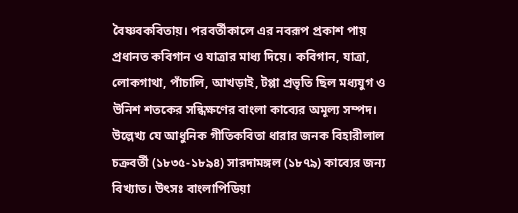বৈষ্ণবকবিতায়। পরবর্তীকালে এর নবরূপ প্রকাশ পায় প্রধানত কবিগান ও যাত্রার মাধ্য দিয়ে। কবিগান, যাত্রা, লোকগাথা, পাঁচালি, আখড়াই, টপ্পা প্রভৃতি ছিল মধ্যযুগ ও উনিশ শতকের সন্ধিক্ষণের বাংলা কাব্যের অমূল্য সম্পদ। উল্লেখ্য যে আধুনিক গীতিকবিতা ধারার জনক বিহারীলাল চক্রবর্তী (১৮৩৫-১৮৯৪) সারদামঙ্গল (১৮৭৯) কাব্যের জন্য বিখ্যাত। উৎসঃ বাংলাপিডিয়া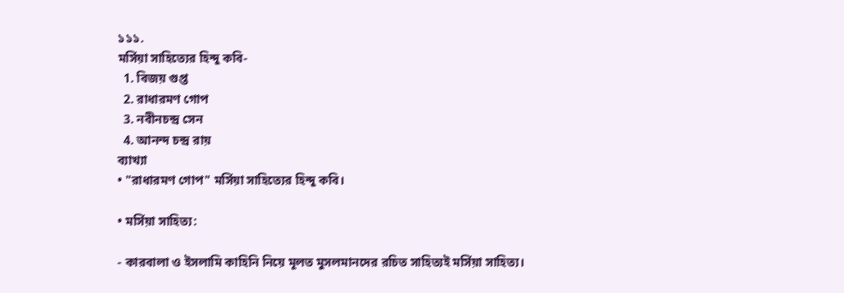১১১.
মর্সিয়া সাহিত্যের হিন্দু কবি-
  1. বিজয় গুপ্ত
  2. রাধারমণ গোপ
  3. নবীনচন্দ্র সেন
  4. আনন্দ চন্দ্র রায়
ব্যাখ্যা
• "রাধারমণ গোপ" মর্সিয়া সাহিত্যের হিন্দু কবি।

• মর্সিয়া সাহিত্য:

- কারবালা ও ইসলামি কাহিনি নিয়ে মূলত মুসলমানদের রচিত সাহিত্যই মর্সিয়া সাহিত্য।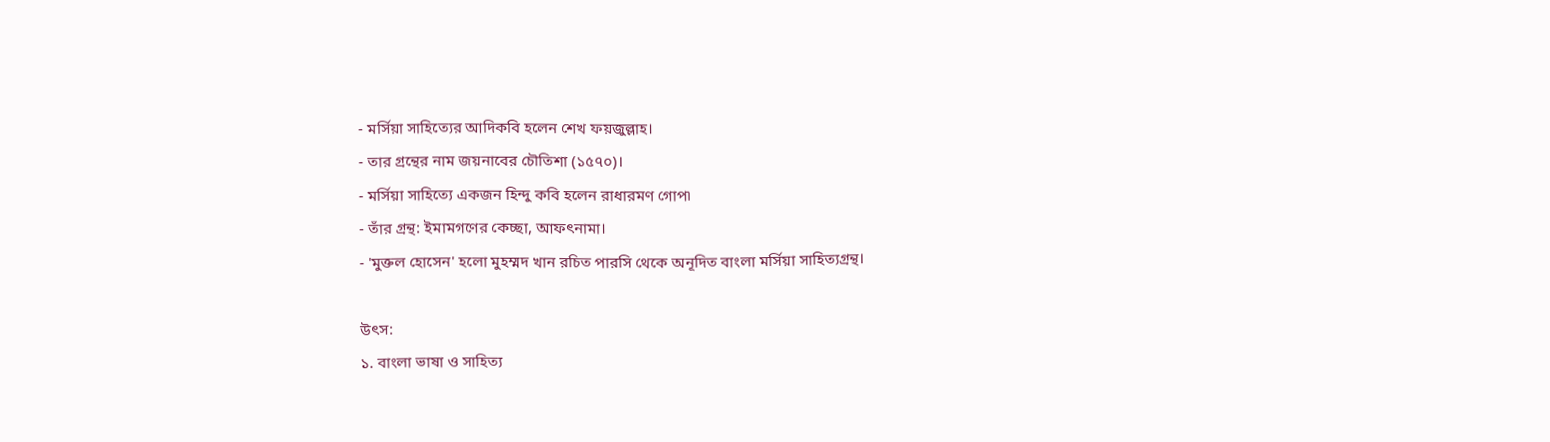- মর্সিয়া সাহিত্যের আদিকবি হলেন শেখ ফয়জুল্লাহ।
- তার গ্রন্থের নাম জয়নাবের চৌতিশা (১৫৭০)।
- মর্সিয়া সাহিত্যে একজন হিন্দু কবি হলেন রাধারমণ গোপ৷
- তাঁর গ্রন্থ: ইমামগণের কেচ্ছা, আফৎনামা।
- 'মুক্তল হোসেন' হলো মুহম্মদ খান রচিত পারসি থেকে অনূদিত বাংলা মর্সিয়া সাহিত্যগ্রন্থ।

উৎস:
১. বাংলা ভাষা ও সাহিত্য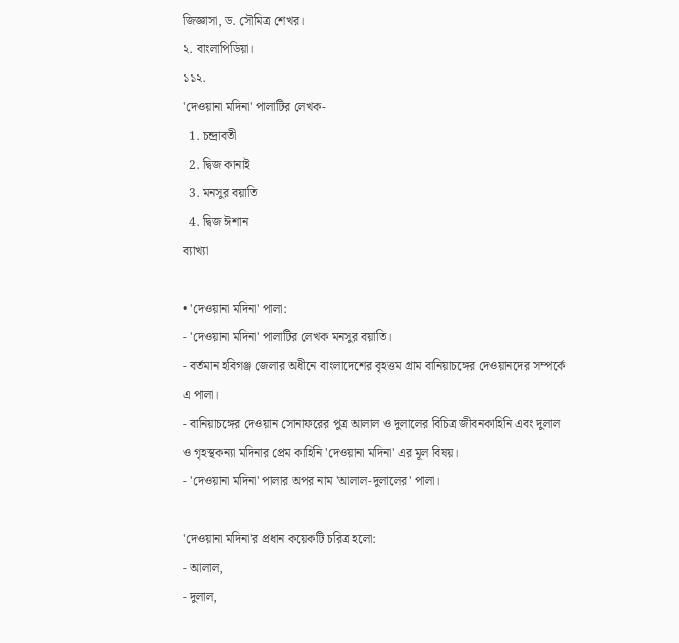জিজ্ঞাসা, ড. সৌমিত্র শেখর।
২. বাংলাপিডিয়া।
১১২.
'দেওয়ানা মদিনা' পালাটির লেখক-
  1. চন্দ্রাবতী
  2. দ্বিজ কানাই
  3. মনসুর বয়াতি
  4. দ্বিজ ঈশান
ব্যাখ্যা

• 'দেওয়ানা মদিনা' পালা:
- 'দেওয়ানা মদিনা' পালাটির লেখক মনসুর বয়াতি।
- বর্তমান হবিগঞ্জ জেলার অধীনে বাংলাদেশের বৃহত্তম গ্রাম বানিয়াচঙ্গের দেওয়ানদের সম্পর্কে এ পালা।
- বানিয়াচঙ্গের দেওয়ান সোনাফরের পুত্র আলাল ও দুলালের বিচিত্র জীবনকাহিনি এবং দুলাল ও গৃহস্থকন্যা মদিনার প্রেম কাহিনি 'দেওয়ানা মদিনা' এর মূল বিষয়।
- 'দেওয়ানা মদিনা' পালার অপর নাম 'আলাল-দুলালের' পালা।

'দেওয়ানা মদিনা'র প্রধান কয়েকটি চরিত্র হলো:
- আলাল,
- দুলাল,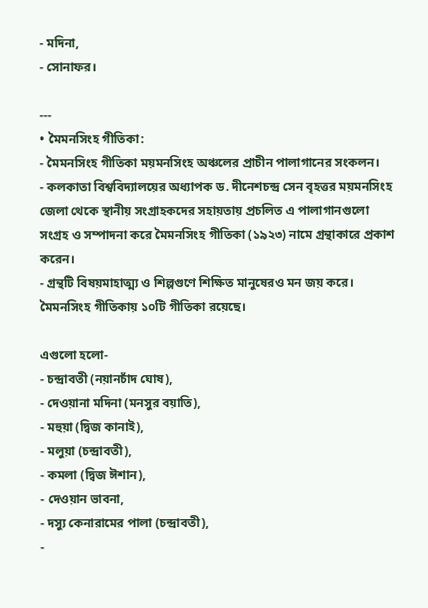- মদিনা,
- সোনাফর।

---
• মৈমনসিংহ গীতিকা:
- মৈমনসিংহ গীতিকা ময়মনসিংহ অঞ্চলের প্রাচীন পালাগানের সংকলন।
- কলকাতা বিশ্ববিদ্যালয়ের অধ্যাপক ড. দীনেশচন্দ্র সেন বৃহত্তর ময়মনসিংহ জেলা থেকে স্থানীয় সংগ্রাহকদের সহায়তায় প্রচলিত এ পালাগানগুলো সংগ্রহ ও সম্পাদনা করে মৈমনসিংহ গীতিকা (১৯২৩) নামে গ্রন্থাকারে প্রকাশ করেন।
- গ্রন্থটি বিষয়মাহাত্ম্য ও শিল্পগুণে শিক্ষিত মানুষেরও মন জয় করে। মৈমনসিংহ গীতিকায় ১০টি গীতিকা রয়েছে।

এগুলো হলো-
- চন্দ্রাবতী (নয়ানচাঁদ ঘোষ),
- দেওয়ানা মদিনা (মনসুর বয়াতি),
- মহুয়া (দ্বিজ কানাই),
- মলুয়া (চন্দ্রাবতী),
- কমলা (দ্বিজ ঈশান),
- দেওয়ান ভাবনা,
- দস্যু কেনারামের পালা (চন্দ্রাবতী),
-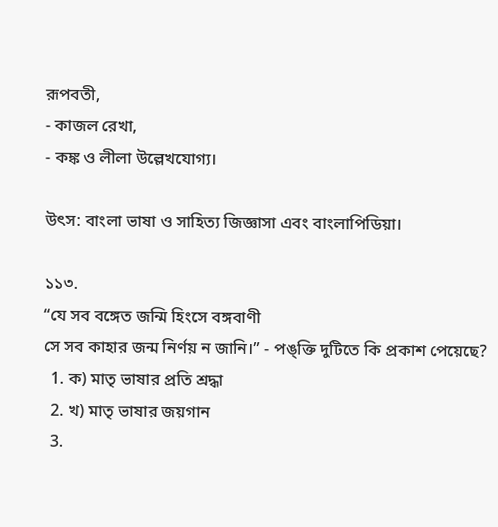রূপবতী,
- কাজল রেখা,
- কঙ্ক ও লীলা উল্লেখযোগ্য।

উৎস: বাংলা ভাষা ও সাহিত্য জিজ্ঞাসা এবং বাংলাপিডিয়া।

১১৩.
“যে সব বঙ্গেত জন্মি হিংসে বঙ্গবাণী
সে সব কাহার জন্ম নির্ণয় ন জানি।” - পঙ্‌ক্তি দুটিতে কি প্রকাশ পেয়েছে?
  1. ক) মাতৃ ভাষার প্রতি শ্রদ্ধা
  2. খ) মাতৃ ভাষার জয়গান
  3.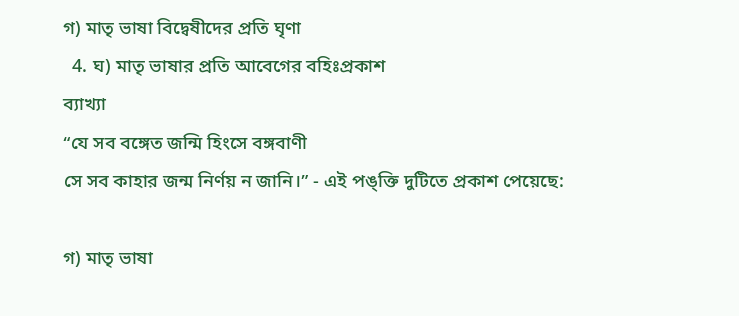গ) মাতৃ ভাষা বিদ্বেষীদের প্রতি ঘৃণা
  4. ঘ) মাতৃ ভাষার প্রতি আবেগের বহিঃপ্রকাশ
ব্যাখ্যা
“যে সব বঙ্গেত জন্মি হিংসে বঙ্গবাণী
সে সব কাহার জন্ম নির্ণয় ন জানি।” - এই পঙ্‌ক্তি দুটিতে প্রকাশ পেয়েছে:

গ) মাতৃ ভাষা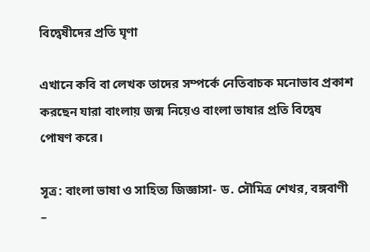বিদ্বেষীদের প্রতি ঘৃণা

এখানে কবি বা লেখক তাদের সম্পর্কে নেতিবাচক মনোভাব প্রকাশ করছেন যারা বাংলায় জন্ম নিয়েও বাংলা ভাষার প্রতি বিদ্বেষ পোষণ করে।

সূত্র: বাংলা ভাষা ও সাহিত্য জিজ্ঞাসা- ড. সৌমিত্র শেখর, বঙ্গবাণী –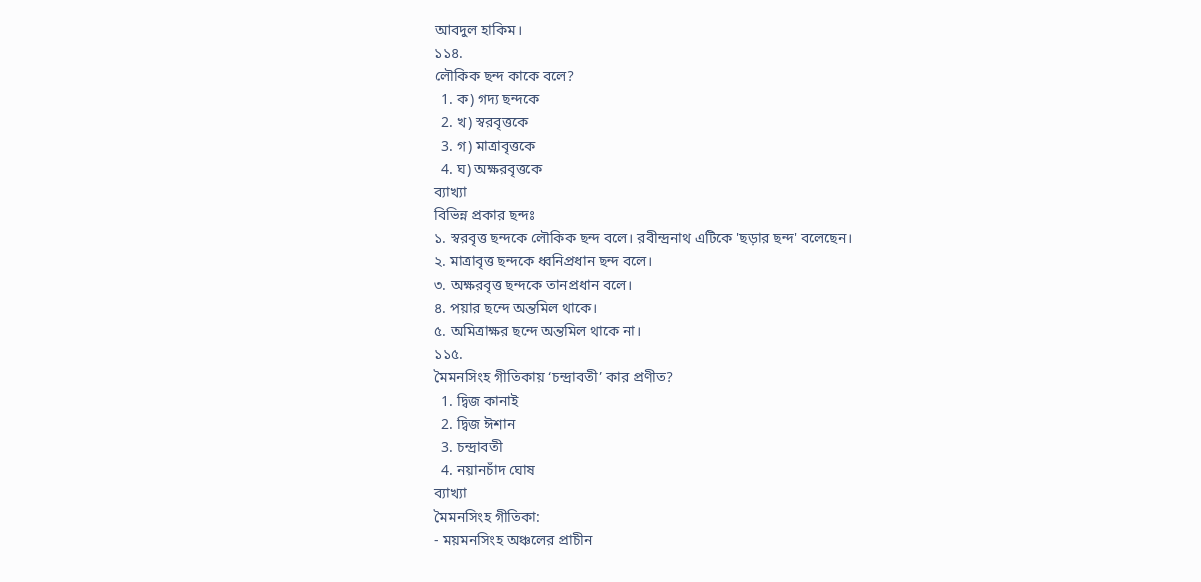আবদুল হাকিম।
১১৪.
লৌকিক ছন্দ কাকে বলে?
  1. ক) গদ্য ছন্দকে
  2. খ) স্বরবৃত্তকে
  3. গ) মাত্রাবৃত্তকে
  4. ঘ) অক্ষরবৃত্তকে
ব্যাখ্যা
বিভিন্ন প্রকার ছন্দঃ
১. স্বরবৃত্ত ছন্দকে লৌকিক ছন্দ বলে। রবীন্দ্রনাথ এটিকে 'ছড়ার ছন্দ' বলেছেন।
২. মাত্রাবৃত্ত ছন্দকে ধ্বনিপ্রধান ছন্দ বলে।
৩. অক্ষরবৃত্ত ছন্দকে তানপ্রধান বলে।
৪. পয়ার ছন্দে অন্তমিল থাকে।
৫. অমিত্রাক্ষর ছন্দে অন্তমিল থাকে না।
১১৫.
মৈমনসিংহ গীতিকায় ‘চন্দ্রাবতী’ কার প্রণীত?
  1. দ্বিজ কানাই
  2. দ্বিজ ঈশান
  3. চন্দ্রাবতী
  4. নয়ানচাঁদ ঘোষ
ব্যাখ্যা
মৈমনসিংহ গীতিকা:
- ময়মনসিংহ অঞ্চলের প্রাচীন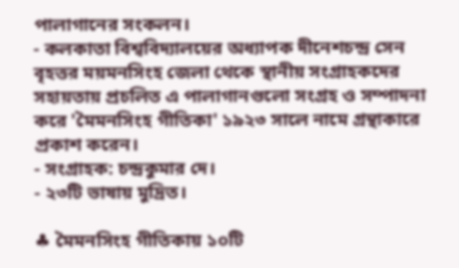পালাগানের সংকলন।
- কলকাতা বিশ্ববিদ্যালয়ের অধ্যাপক দীনেশচন্দ্র সেন বৃহত্তর ময়মনসিংহ জেলা থেকে স্থানীয় সংগ্রাহকদের সহায়তায় প্রচলিত এ পালাগানগুলো সংগ্রহ ও সম্পাদনা করে 'মৈমনসিংহ গীতিকা' ১৯২৩ সালে নামে গ্রন্থাকারে প্রকাশ করেন।
- সংগ্রাহক: চন্দ্রকুমার দে।
- ২৩টি ভাষায় মুদ্রিত।

♣ মৈমনসিংহ গীতিকায় ১০টি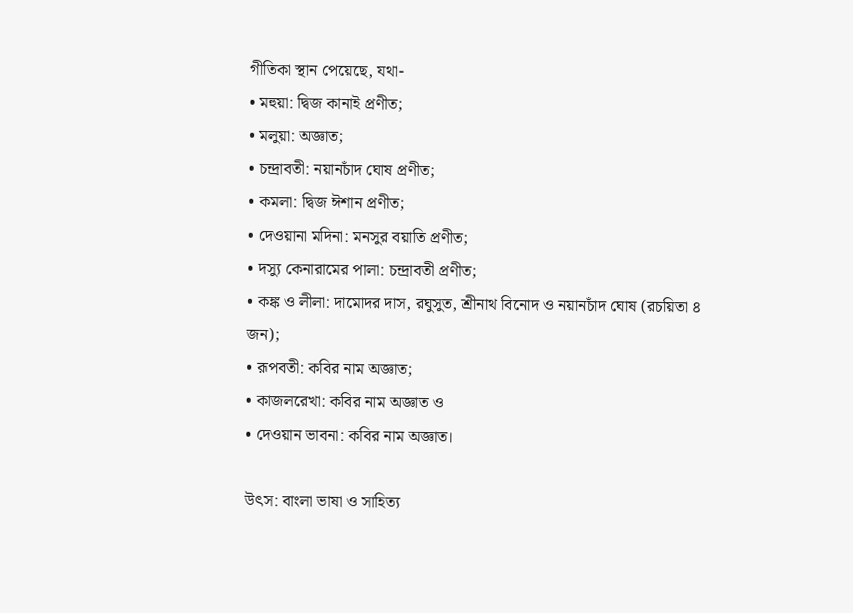গীতিকা স্থান পেয়েছে, যথা-
• মহুয়া: দ্বিজ কানাই প্রণীত;
• মলুয়া: অজ্ঞাত;
• চন্দ্রাবতী: নয়ানচাঁদ ঘোষ প্রণীত;
• কমলা: দ্বিজ ঈশান প্রণীত;
• দেওয়ানা মদিনা: মনসুর বয়াতি প্রণীত;
• দস্যু কেনারামের পালা: চন্দ্রাবতী প্রণীত;
• কঙ্ক ও লীলা: দামোদর দাস, রঘুসুত, শ্রীনাথ বিনোদ ও নয়ানচাঁদ ঘোষ (রচয়িতা ৪ জন);
• রূপবতী: কবির নাম অজ্ঞাত;
• কাজলরেখা: কবির নাম অজ্ঞাত ও
• দেওয়ান ভাবনা: কবির নাম অজ্ঞাত।

উৎস: বাংলা ভাষা ও সাহিত্য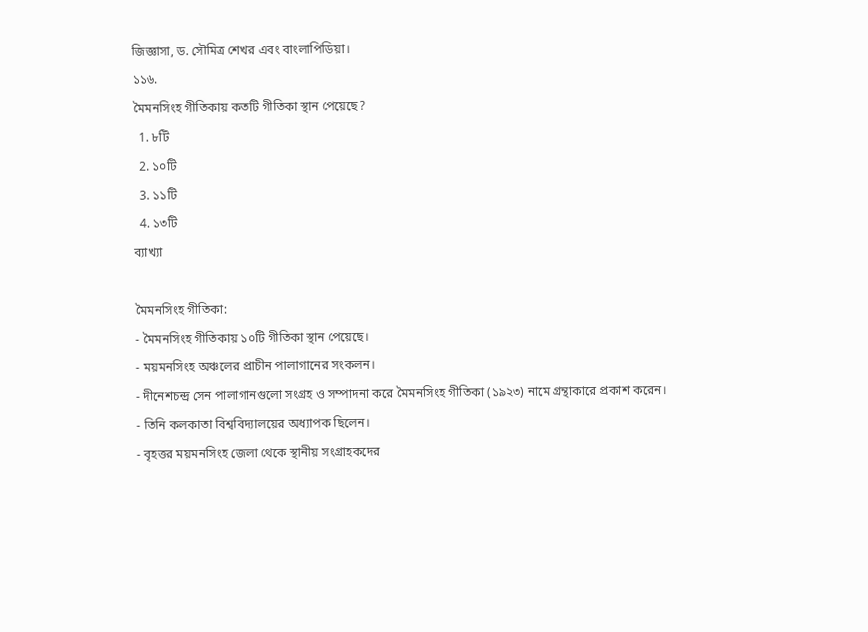জিজ্ঞাসা, ড. সৌমিত্র শেখর এবং বাংলাপিডিয়া।
১১৬.
মৈমনসিংহ গীতিকায় কতটি গীতিকা স্থান পেয়েছে?
  1. ৮টি
  2. ১০টি
  3. ১১টি
  4. ১৩টি
ব্যাখ্যা

মৈমনসিংহ গীতিকা:
- মৈমনসিংহ গীতিকায় ১০টি গীতিকা স্থান পেয়েছে।
- ময়মনসিংহ অঞ্চলের প্রাচীন পালাগানের সংকলন।
- দীনেশচন্দ্র সেন পালাগানগুলো সংগ্রহ ও সম্পাদনা করে মৈমনসিংহ গীতিকা (১৯২৩) নামে গ্রন্থাকারে প্রকাশ করেন।
- তিনি কলকাতা বিশ্ববিদ্যালয়ের অধ্যাপক ছিলেন।
- বৃহত্তর ময়মনসিংহ জেলা থেকে স্থানীয় সংগ্রাহকদের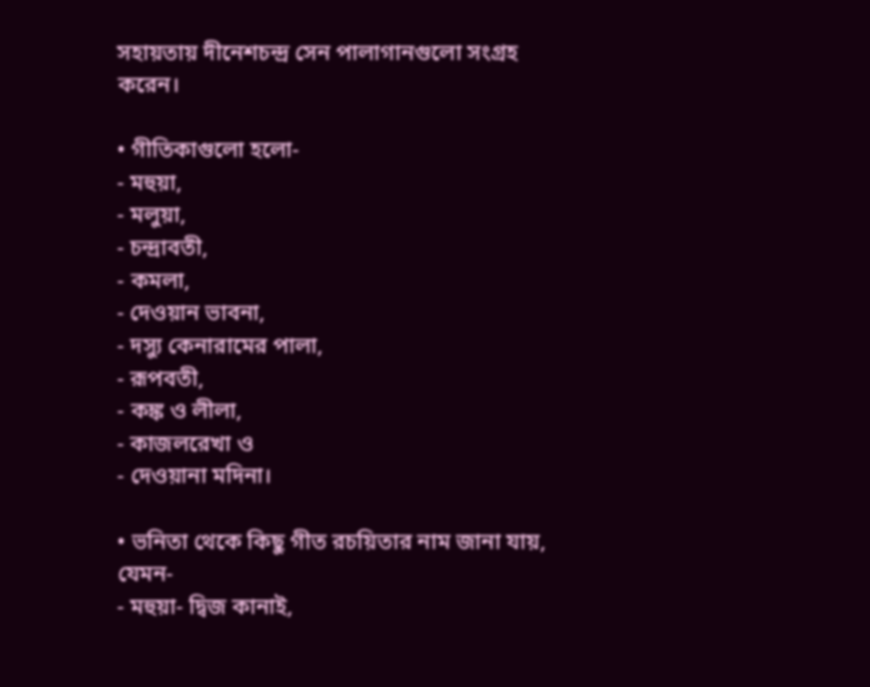সহায়তায় দীনেশচন্দ্র সেন পালাগানগুলো সংগ্রহ করেন।

• গীতিকাগুলো হলো-
- মহুয়া,
- মলুয়া,
- চন্দ্রাবতী,
- কমলা,
- দেওয়ান ভাবনা,
- দস্যু কেনারামের পালা,
- রূপবতী,
- কঙ্ক ও লীলা,
- কাজলরেখা ও
- দেওয়ানা মদিনা।

• ভনিতা থেকে কিছু গীত রচয়িতার নাম জানা যায়, যেমন-
- মহুয়া- দ্বিজ কানাই,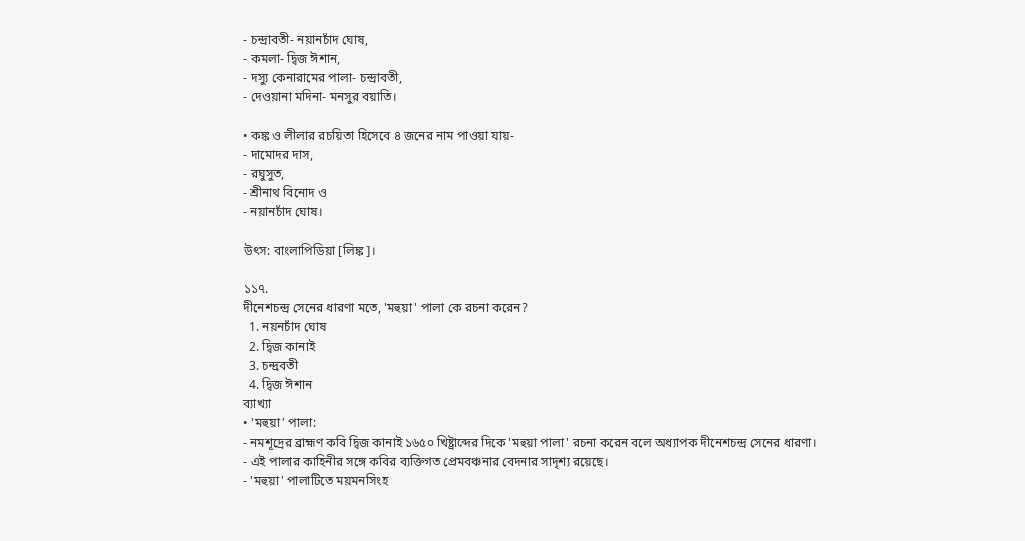- চন্দ্রাবতী- নয়ানচাঁদ ঘোষ,
- কমলা- দ্বিজ ঈশান,
- দস্যু কেনারামের পালা- চন্দ্রাবতী,
- দেওয়ানা মদিনা- মনসুর বয়াতি।

• কঙ্ক ও লীলার রচয়িতা হিসেবে ৪ জনের নাম পাওয়া যায়-
- দামোদর দাস,
- রঘুসুত,
- শ্রীনাথ বিনোদ ও
- নয়ানচাঁদ ঘোষ।

উৎস: বাংলাপিডিয়া [লিঙ্ক]।

১১৭.
দীনেশচন্দ্র সেনের ধারণা মতে, 'মহুয়া' পালা কে রচনা করেন?
  1. নয়নচাঁদ ঘোষ
  2. দ্বিজ কানাই
  3. চন্দ্রবতী
  4. দ্বিজ ঈশান
ব্যাখ্যা
• 'মহুয়া' পালা:
- নমশূদ্রের ব্রাহ্মণ কবি দ্বিজ কানাই ১৬৫০ খিষ্ট্রাব্দের দিকে 'মহুয়া পালা' রচনা করেন বলে অধ্যাপক দীনেশচন্দ্র সেনের ধারণা।
- এই পালার কাহিনীর সঙ্গে কবির ব্যক্তিগত প্রেমবঞ্চনার বেদনার সাদৃশ্য রয়েছে।
- 'মহুয়া' পালাটিতে ময়মনসিংহ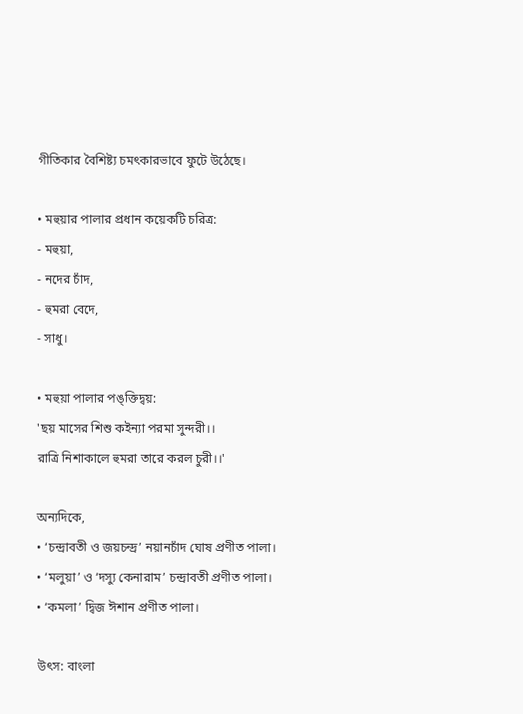গীতিকার বৈশিষ্ট্য চমৎকারভাবে ফুটে উঠেছে।

• মহুয়ার পালার প্রধান কয়েকটি চরিত্র:
- মহুয়া,
- নদের চাঁদ,
- হুমরা বেদে,
- সাধু।

• মহুয়া পালার পঙ্‌ক্তিদ্বয়:
'ছয় মাসের শিশু কইন্যা পরমা সুন্দরী।।
রাত্রি নিশাকালে হুমরা তারে করল চুরী।।'

অন্যদিকে,
• ‘চন্দ্রাবতী ও জয়চন্দ্র’ নয়ানচাঁদ ঘোষ প্রণীত পালা।
• ‘মলুয়া’ ও ‘দস্যু কেনারাম’ চন্দ্রাবতী প্রণীত পালা।
• ‘কমলা’ দ্বিজ ঈশান প্রণীত পালা।

উৎস: বাংলা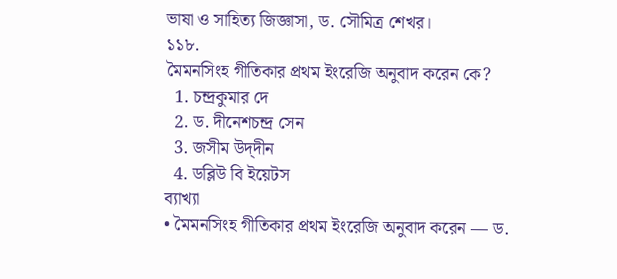ভাষা ও সাহিত্য জিজ্ঞাসা, ড. সৌমিত্র শেখর।
১১৮.
মৈমনসিংহ গীতিকার প্রথম ইংরেজি অনুবাদ করেন কে?
  1. চন্দ্রকুমার দে
  2. ড. দীনেশচন্দ্র সেন
  3. জসীম উদ্‌দীন
  4. ডব্লিউ বি ইয়েটস
ব্যাখ্যা
• মৈমনসিংহ গীতিকার প্রথম ইংরেজি অনুবাদ করেন — ড.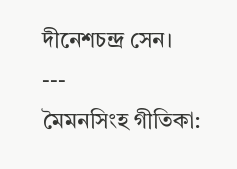দীনেশচন্দ্র সেন।
---
মৈমনসিংহ গীতিকা: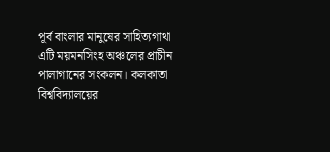পূর্ব বাংলার মানুষের সাহিত্যগাথা
এটি ময়মনসিংহ অঞ্চলের প্রাচীন পালাগানের সংকলন। কলকাতা বিশ্ববিদ্যালয়ের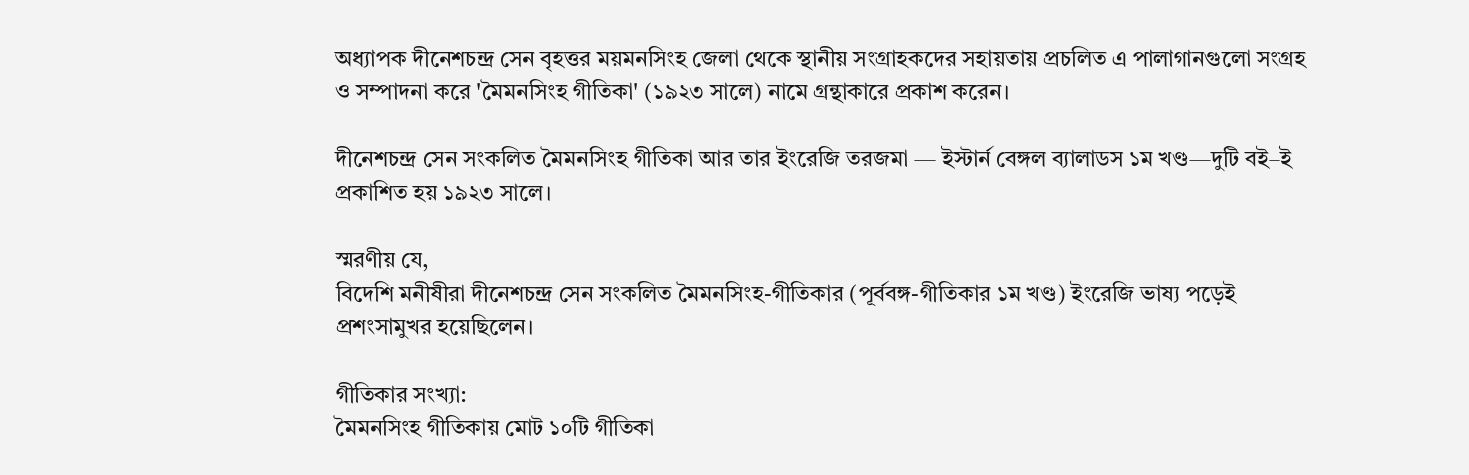অধ্যাপক দীনেশচন্দ্র সেন বৃহত্তর ময়মনসিংহ জেলা থেকে স্থানীয় সংগ্রাহকদের সহায়তায় প্রচলিত এ পালাগানগুলো সংগ্রহ ও সম্পাদনা করে 'মৈমনসিংহ গীতিকা' (১৯২৩ সালে) নামে গ্রন্থাকারে প্রকাশ করেন।

দীনেশচন্দ্র সেন সংকলিত মৈমনসিংহ গীতিকা আর তার ইংরেজি তরজমা — ইস্টার্ন বেঙ্গল ব্যালাডস ১ম খণ্ড—দুটি বই–ই প্রকাশিত হয় ১৯২৩ সালে।

স্মরণীয় যে,
বিদেশি মনীষীরা দীনেশচন্দ্র সেন সংকলিত মৈমনসিংহ-গীতিকার (পূর্ববঙ্গ-গীতিকার ১ম খণ্ড) ইংরেজি ভাষ্য পড়েই প্রশংসামুখর হয়েছিলেন।

গীতিকার সংখ্যা:
মৈমনসিংহ গীতিকায় মোট ১০টি গীতিকা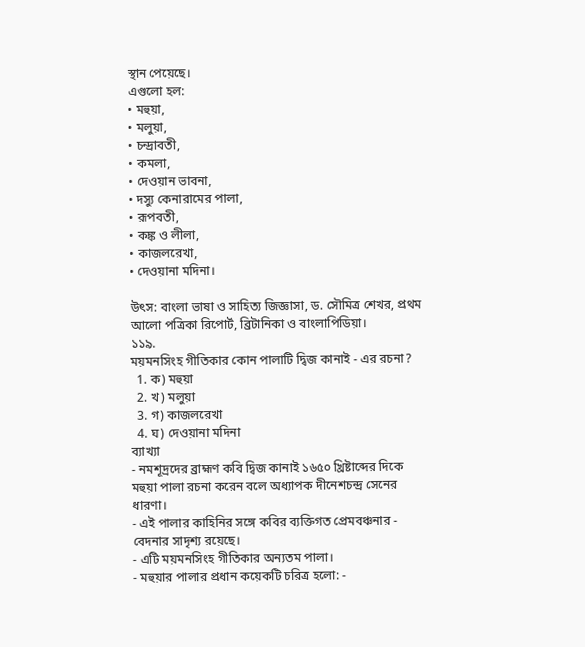স্থান পেয়েছে।
এগুলো হল:
• মহুয়া,
• মলুয়া,
• চন্দ্রাবতী,
• কমলা,
• দেওয়ান ভাবনা,
• দস্যু কেনারামের পালা,
• রূপবতী,
• কঙ্ক ও লীলা,
• কাজলরেখা,
• দেওয়ানা মদিনা।

উৎস: বাংলা ভাষা ও সাহিত্য জিজ্ঞাসা, ড. সৌমিত্র শেখর, প্রথম আলো পত্রিকা রিপোর্ট, ব্রিটানিকা ও বাংলাপিডিয়া।
১১৯.
ময়মনসিংহ গীতিকার কোন পালাটি দ্বিজ কানাই - এর রচনা?
  1. ক) মহুয়া
  2. খ) মলুয়া
  3. গ) কাজলরেখা
  4. ঘ) দেওয়ানা মদিনা
ব্যাখ্যা
- নমশূদ্রদের ব্রাহ্মণ কবি দ্বিজ কানাই ১৬৫০ খ্রিষ্টাব্দের দিকে মহুয়া পালা রচনা করেন বলে অধ্যাপক দীনেশচন্দ্র সেনের ধারণা।
- এই পালার কাহিনির সঙ্গে কবির ব্যক্তিগত প্রেমবঞ্চনার - বেদনার সাদৃশ্য রয়েছে।
- এটি ময়মনসিংহ গীতিকার অন্যতম পালা।
- মহুয়ার পালার প্রধান কয়েকটি চরিত্র হলো: -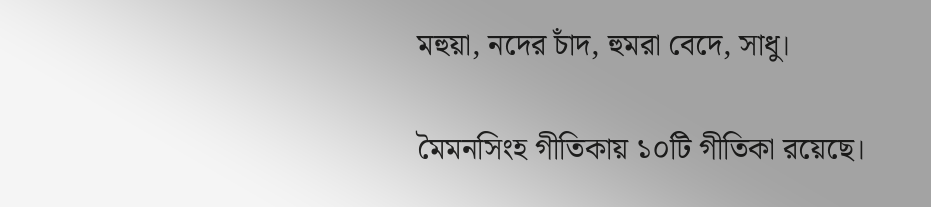মহুয়া, নদের চাঁদ, হুমরা বেদে, সাধু।

মৈমনসিংহ গীতিকায় ১০টি গীতিকা রয়েছে।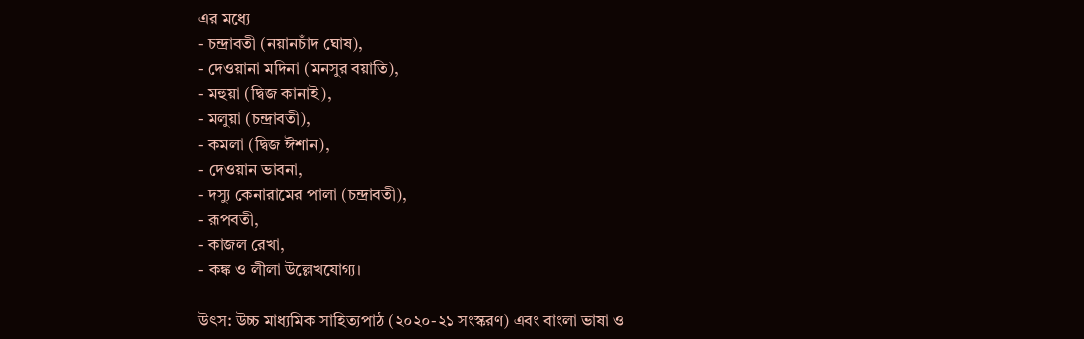এর মধ্যে
- চন্দ্রাবতী (নয়ানচাঁদ ঘোষ),
- দেওয়ানা মদিনা (মনসুর বয়াতি),
- মহুয়া (দ্বিজ কানাই),
- মলুয়া (চন্দ্রাবতী),
- কমলা (দ্বিজ ঈশান),
- দেওয়ান ভাবনা,
- দস্যু কেনারামের পালা (চন্দ্রাবতী),
- রূপবতী,
- কাজল রেখা,
- কঙ্ক ও লীলা উল্লেখযোগ্য।

উৎস: উচ্চ মাধ্যমিক সাহিত্যপাঠ (২০২০-২১ সংস্করণ) এবং বাংলা ভাষা ও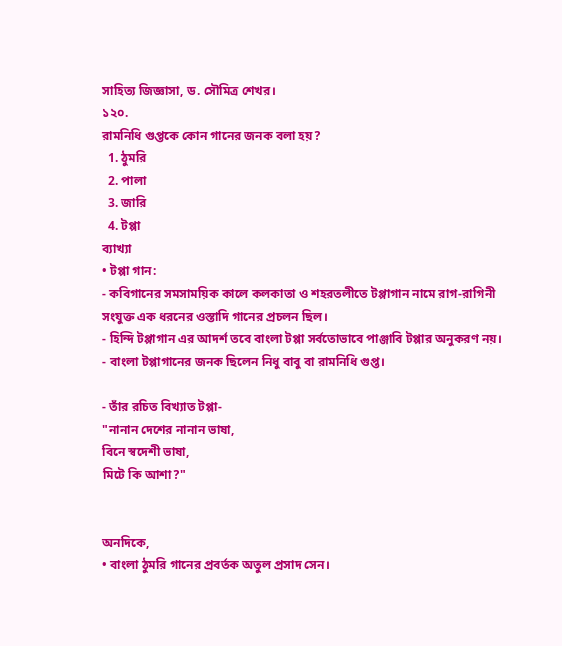সাহিত্য জিজ্ঞাসা, ড. সৌমিত্র শেখর।
১২০.
রামনিধি গুপ্তকে কোন গানের জনক বলা হয়?
  1. ঠুমরি
  2. পালা
  3. জারি
  4. টপ্পা
ব্যাখ্যা
• টপ্পা গান:
- কবিগানের সমসাময়িক কালে কলকাতা ও শহরতলীতে টপ্পাগান নামে রাগ-রাগিনী সংযুক্ত এক ধরনের ওস্তাদি গানের প্রচলন ছিল।
- হিন্দি টপ্পাগান এর আদর্শ তবে বাংলা টপ্পা সর্বতোভাবে পাঞ্জাবি টপ্পার অনুকরণ নয়।
- বাংলা টপ্পাগানের জনক ছিলেন নিধু বাবু বা রামনিধি গুপ্ত।

- তাঁর রচিত বিখ্যাত টপ্পা-
"নানান দেশের নানান ভাষা,
বিনে স্বদেশী ভাষা,
মিটে কি আশা?"


অনদিকে,
• বাংলা ঠুমরি গানের প্রবর্তক অতুল প্রসাদ সেন।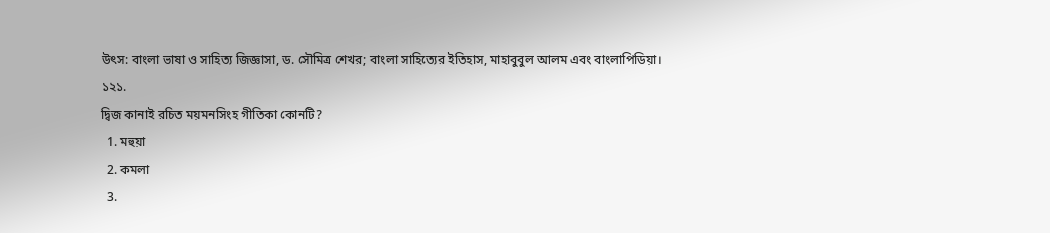উৎস: বাংলা ভাষা ও সাহিত্য জিজ্ঞাসা, ড. সৌমিত্র শেখর; বাংলা সাহিত্যের ইতিহাস, মাহাবুবুল আলম এবং বাংলাপিডিয়া।
১২১.
দ্বিজ কানাই রচিত ময়মনসিংহ গীতিকা কোনটি?
  1. মহুয়া
  2. কমলা
  3.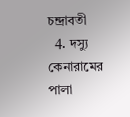চন্দ্রাবতী
  4. দস্যু কেনারামের পালা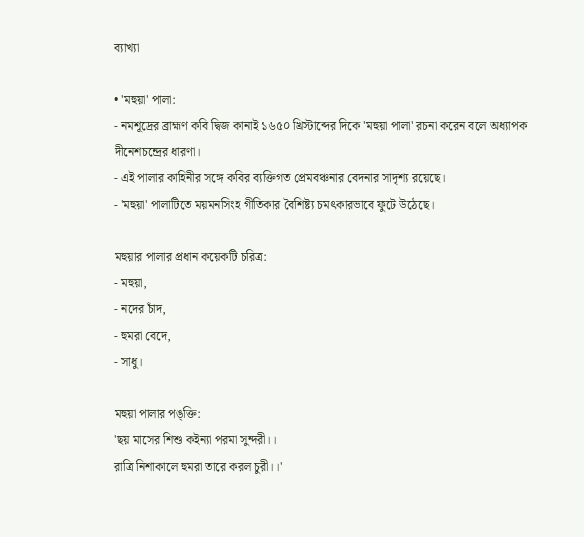ব্যাখ্যা

• 'মহুয়া' পালা:
- নমশূদ্রের ব্রাহ্মণ কবি দ্বিজ কানাই ১৬৫০ খ্রিস্টাব্দের দিকে 'মহুয়া পালা' রচনা করেন বলে অধ্যাপক দীনেশচন্দ্রের ধারণা।
- এই পালার কাহিনীর সঙ্গে কবির ব্যক্তিগত প্রেমবঞ্চনার বেদনার সাদৃশ্য রয়েছে।
- 'মহুয়া' পালাটিতে ময়মনসিংহ গীতিকার বৈশিষ্ট্য চমৎকারভাবে ফুটে উঠেছে।

মহুয়ার পালার প্রধান কয়েকটি চরিত্র:
- মহুয়া,
- নদের চাঁদ,
- হুমরা বেদে,
- সাধু।

মহুয়া পালার পঙ্‌ক্তি:
'ছয় মাসের শিশু কইন্যা পরমা সুন্দরী।।
রাত্রি নিশাকালে হুমরা তারে করল চুরী।।'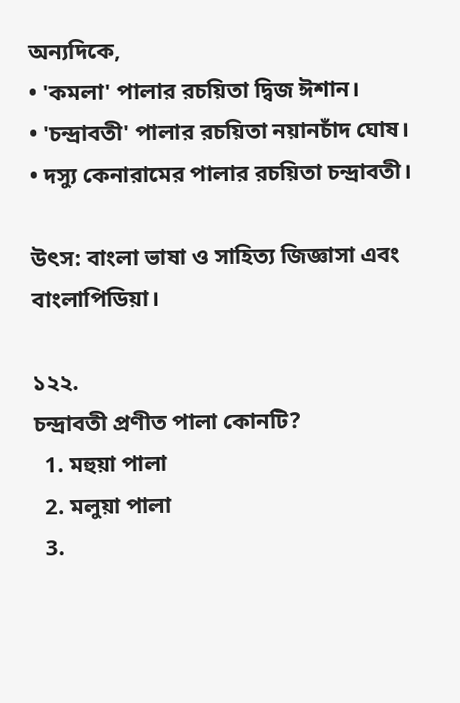অন্যদিকে,
• 'কমলা' পালার রচয়িতা দ্বিজ ঈশান।
• 'চন্দ্রাবতী' পালার রচয়িতা নয়ানচাঁদ ঘোষ।
• দস্যু কেনারামের পালার রচয়িতা চন্দ্রাবতী।

উৎস: বাংলা ভাষা ও সাহিত্য জিজ্ঞাসা এবং বাংলাপিডিয়া।

১২২.
চন্দ্রাবতী প্রণীত পালা কোনটি?
  1. মহুয়া পালা
  2. মলুয়া পালা
  3.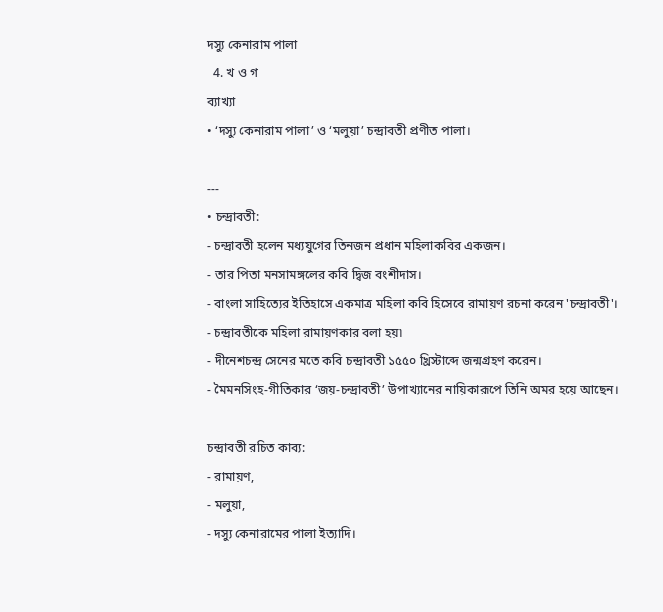দস্যু কেনারাম পালা
  4. খ ও গ
ব্যাখ্যা
• ‘দস্যু কেনারাম পালা’ ও ‘মলুয়া’ চন্দ্রাবতী প্রণীত পালা।

---
• চন্দ্রাবতী:
- চন্দ্রাবতী হলেন মধ্যযুগের তিনজন প্রধান মহিলাকবির একজন।
- তার পিতা মনসামঙ্গলের কবি দ্বিজ বংশীদাস।
- বাংলা সাহিত্যের ইতিহাসে একমাত্র মহিলা কবি হিসেবে রামায়ণ রচনা করেন 'চন্দ্রাবতী'।
- চন্দ্রাবতীকে মহিলা রামায়ণকার বলা হয়৷
- দীনেশচন্দ্র সেনের মতে কবি চন্দ্রাবতী ১৫৫০ খ্রিস্টাব্দে জন্মগ্রহণ করেন।
- মৈমনসিংহ-গীতিকার ‘জয়-চন্দ্রাবতী’ উপাখ্যানের নায়িকারূপে তিনি অমর হয়ে আছেন।

চন্দ্রাবতী রচিত কাব্য:
- রামায়ণ,
- মলুয়া,
- দস্যু কেনারামের পালা ইত্যাদি।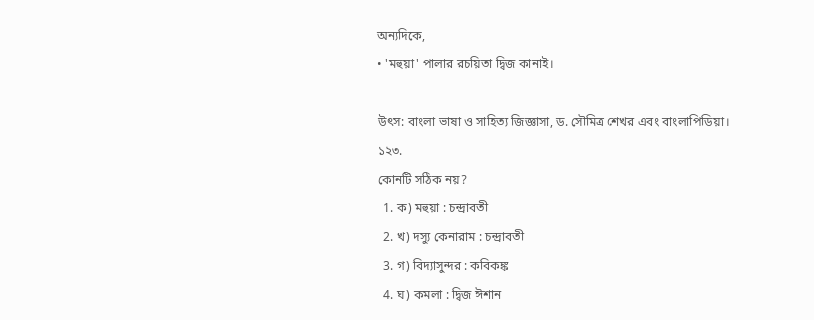অন্যদিকে,
• 'মহুয়া' পালার রচয়িতা দ্বিজ কানাই।

উৎস: বাংলা ভাষা ও সাহিত্য জিজ্ঞাসা, ড. সৌমিত্র শেখর এবং বাংলাপিডিয়া।
১২৩.
কোনটি সঠিক নয়?
  1. ক) মহুয়া : চন্দ্রাবতী
  2. খ) দস্যু কেনারাম : চন্দ্রাবতী
  3. গ) বিদ্যাসুন্দর : কবিকঙ্ক
  4. ঘ) কমলা : দ্বিজ ঈশান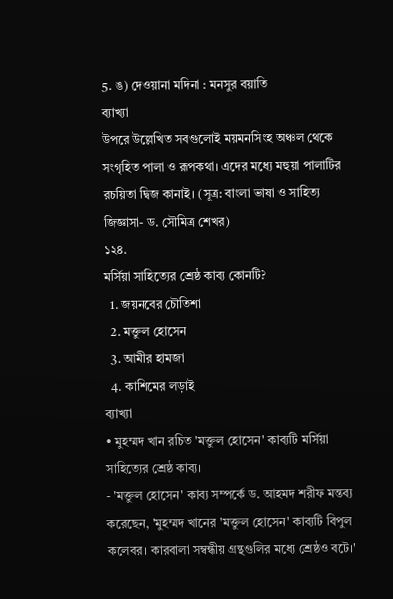5. ঙ) দেওয়ানা মদিনা : মনসুর বয়াতি
ব্যাখ্যা
উপরে উল্লেখিত সবগুলোই ময়মনসিংহ অঞ্চল থেকে সংগৃহিত পালা ও রূপকথা। এদের মধ্যে মহুয়া পালাটির রচয়িতা দ্বিজ কানাই। (সূত্র: বাংলা ভাষা ও সাহিত্য জিজ্ঞাসা- ড. সৌমিত্র শেখর)
১২৪.
মর্সিয়া সাহিত্যের শ্রেষ্ঠ কাব্য কোনটি?
  1. জয়নবের চৌতিশা
  2. মক্তুল হোসেন
  3. আমীর হামজা
  4. কাশিমের লড়াই
ব্যাখ্যা
• মুহম্মদ খান রচিত 'মক্তুল হোসেন' কাব্যটি মর্সিয়া সাহিত্যের শ্রেষ্ঠ কাব্য।
- 'মক্তুল হোসেন' কাব্য সম্পর্কে ড. আহমদ শরীফ মন্তব্য করেছেন, 'মুহম্মদ খানের 'মক্তুল হোসেন' কাব্যটি বিপুল কলেবর। কারবালা সম্বন্ধীয় গ্রন্থগুলির মধ্যে শ্রেষ্ঠও বটে।'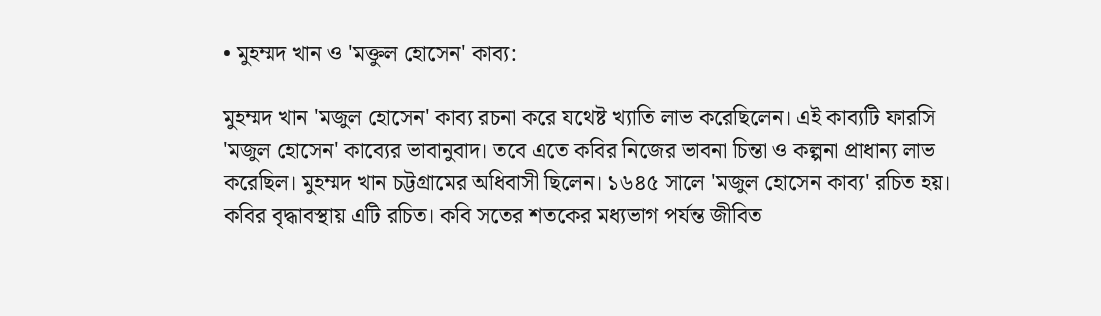• মুহম্মদ খান ও 'মক্তুল হোসেন' কাব্য:

মুহম্মদ খান 'মজুল হোসেন' কাব্য রচনা করে যথেষ্ট খ্যাতি লাভ করেছিলেন। এই কাব্যটি ফারসি 'মজুল হোসেন' কাব্যের ভাবানুবাদ। তবে এতে কবির নিজের ভাবনা চিন্তা ও কল্পনা প্রাধান্য লাভ করেছিল। মুহম্মদ খান চট্টগ্রামের অধিবাসী ছিলেন। ১৬৪৫ সালে 'মজুল হোসেন কাব্য' রচিত হয়। কবির বৃদ্ধাবস্থায় এটি রচিত। কবি সতের শতকের মধ্যভাগ পর্যন্ত জীবিত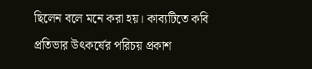ছিলেন বলে মনে করা হয়। কাব্যটিতে কবি প্রতিভার উৎকর্ষের পরিচয় প্রকাশ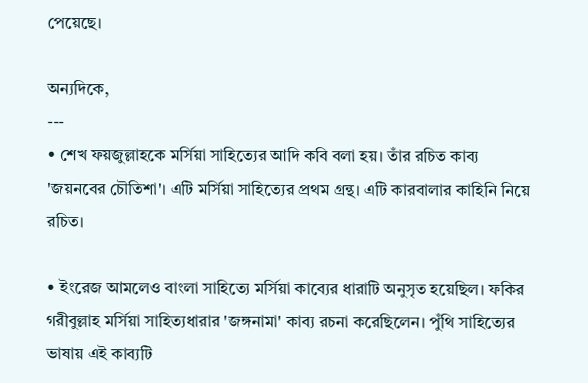পেয়েছে।

অন্যদিকে,
---
• শেখ ফয়জুল্লাহকে মর্সিয়া সাহিত্যের আদি কবি বলা হয়। তাঁর রচিত কাব্য 'জয়নবের চৌতিশা'। এটি মর্সিয়া সাহিত্যের প্রথম গ্রন্থ। এটি কারবালার কাহিনি নিয়ে রচিত।

• ইংরেজ আমলেও বাংলা সাহিত্যে মর্সিয়া কাব্যের ধারাটি অনুসৃত হয়েছিল। ফকির গরীবুল্লাহ মর্সিয়া সাহিত্যধারার 'জঙ্গনামা' কাব্য রচনা করেছিলেন। পুঁথি সাহিত্যের ভাষায় এই কাব্যটি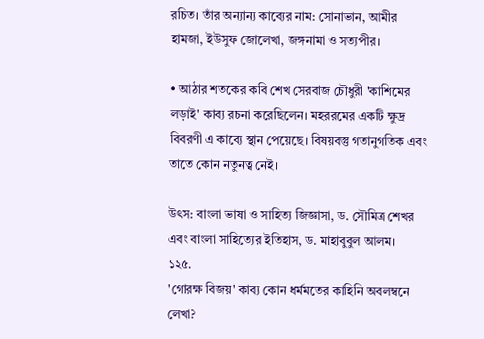রচিত। তাঁর অন্যান্য কাব্যের নাম: সোনাভান, আমীর হামজা, ইউসুফ জোলেখা, জঙ্গনামা ও সত্যপীর।

• আঠার শতকের কবি শেখ সেরবাজ চৌধুরী 'কাশিমের লড়াই' কাব্য রচনা করেছিলেন। মহররমের একটি ক্ষুদ্র বিবরণী এ কাব্যে স্থান পেয়েছে। বিষয়বস্তু গতানুগতিক এবং তাতে কোন নতুনত্ব নেই।

উৎস: বাংলা ভাষা ও সাহিত্য জিজ্ঞাসা, ড. সৌমিত্র শেখর এবং বাংলা সাহিত্যের ইতিহাস, ড. মাহাবুবুল আলম।
১২৫.
'গোরক্ষ বিজয়' কাব্য কোন ধর্মমতের কাহিনি অবলম্বনে লেখা?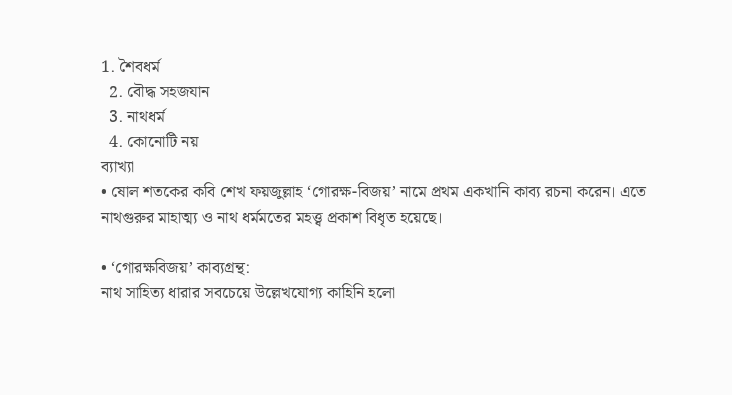1. শৈবধর্ম
  2. বৌদ্ধ সহজযান
  3. নাথধর্ম
  4. কোনোটি নয়
ব্যাখ্যা
• ষোল শতকের কবি শেখ ফয়জুল্লাহ ‘গোরক্ষ-বিজয়’ নামে প্রথম একখানি কাব্য রচনা করেন। এতে নাথগুরুর মাহাত্ম্য ও নাথ ধর্মমতের মহত্ত্ব প্রকাশ বিধৃত হয়েছে।

• ‘গোরক্ষবিজয়’ কাব্যগ্রন্থ:
নাথ সাহিত্য ধারার সবচেয়ে উল্লেখযোগ্য কাহিনি হলো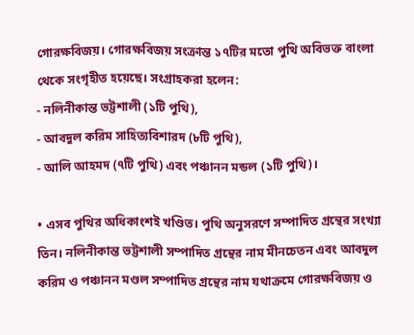গোরক্ষবিজয়। গোরক্ষবিজয় সংক্রান্ত ১৭টির মতো পুথি অবিভক্ত বাংলা থেকে সংগৃহীত হয়েছে। সংগ্রাহকরা হলেন:
- নলিনীকান্ত ভট্টশালী (১টি পুথি),
- আবদুল করিম সাহিত্যবিশারদ (৮টি পুথি),
- আলি আহমদ (৭টি পুথি) এবং পঞ্চানন মন্ডল (১টি পুথি)।

• এসব পুথির অধিকাংশই খণ্ডিত। পুথি অনুসরণে সম্পাদিত গ্রন্থের সংখ্যা তিন। নলিনীকান্ত ভট্টশালী সম্পাদিত গ্রন্থের নাম মীনচেতন এবং আবদুল করিম ও পঞ্চানন মণ্ডল সম্পাদিত গ্রন্থের নাম যথাক্রমে গোরক্ষবিজয় ও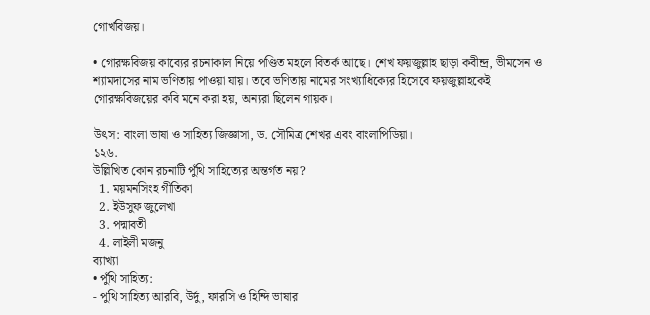গোর্খবিজয়।

• গোরক্ষবিজয় কাব্যের রচনাকাল নিয়ে পণ্ডিত মহলে বিতর্ক আছে। শেখ ফয়জুল্লাহ ছাড়া কবীন্দ্র, ভীমসেন ও শ্যামদাসের নাম ভণিতায় পাওয়া যায়। তবে ভণিতায় নামের সংখ্যাধিক্যের হিসেবে ফয়জুল্লাহকেই গোরক্ষবিজয়ের কবি মনে করা হয়, অন্যরা ছিলেন গায়ক।

উৎস: বাংলা ভাষা ও সাহিত্য জিজ্ঞাসা, ড. সৌমিত্র শেখর এবং বাংলাপিডিয়া।
১২৬.
উল্লিখিত কোন রচনাটি পুঁথি সাহিত্যের অন্তর্গত নয়?
  1. ময়মনসিংহ গীতিকা
  2. ইউসুফ জুলেখা
  3. পদ্মাবতী
  4. লাইলী মজনু
ব্যাখ্যা
• পুঁথি সাহিত্য:
- পুথি সাহিত্য আরবি, উর্দু, ফারসি ও হিন্দি ভাষার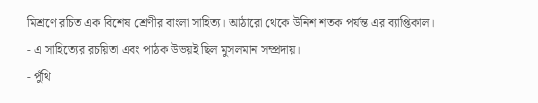মিশ্রণে রচিত এক বিশেষ শ্রেণীর বাংলা সাহিত্য। আঠারো থেকে উনিশ শতক পর্যন্ত এর ব্যাপ্তিকাল।
- এ সাহিত্যের রচয়িতা এবং পাঠক উভয়ই ছিল মুসলমান সম্প্রদায়।
- পুঁথি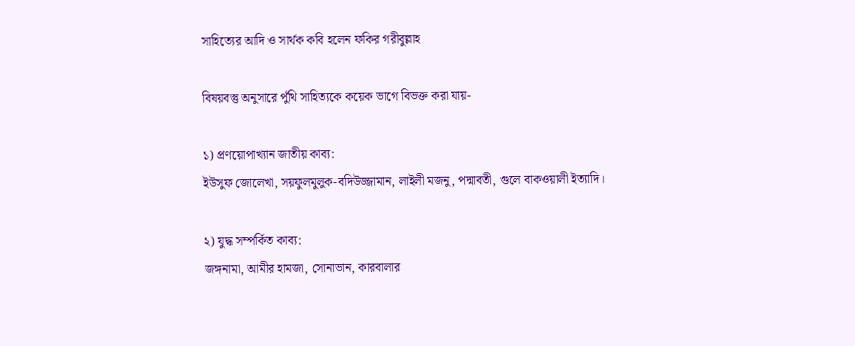সাহিত্যের আদি ও সার্থক কবি হলেন ফকির গরীবুল্লাহ

বিষয়বস্তু অনুসারে পুঁথি সাহিত্যকে কয়েক ভাগে বিভক্ত করা যায়-

১) প্রণয়োপাখ্যান জাতীয় কাব্য:
ইউসুফ জোলেখা, সয়ফুলমুলুক-বদিউজ্জামান, লাইলী মজনু, পদ্মাবতী, গুলে বাকওয়ালী ইত্যাদি।

২) যুদ্ধ সম্পর্কিত কাব্য:
জঙ্গনামা, আমীর হামজা, সোনাভান, কারবালার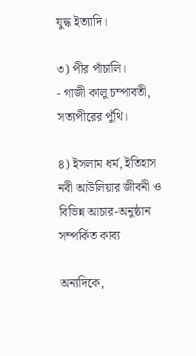যুদ্ধ ইত্যাদি।

৩) পীর পাঁচালি।
- গাজী কালু চম্পাবতী, সত্যপীরের পুঁথি।

৪) ইসলাম ধর্ম, ইতিহাস নবী আউলিয়ার জীবনী ও বিভিন্ন আচার-অনুষ্ঠান সম্পর্কিত কাব্য

অন্যদিকে,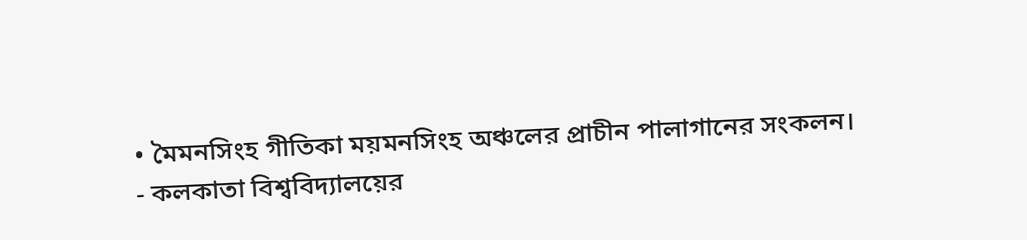• মৈমনসিংহ গীতিকা ময়মনসিংহ অঞ্চলের প্রাচীন পালাগানের সংকলন।
- কলকাতা বিশ্ববিদ্যালয়ের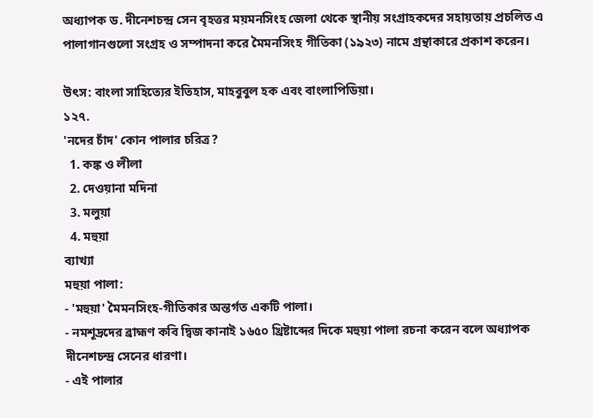অধ্যাপক ড. দীনেশচন্দ্র সেন বৃহত্তর ময়মনসিংহ জেলা থেকে স্থানীয় সংগ্রাহকদের সহায়তায় প্রচলিত এ পালাগানগুলো সংগ্রহ ও সম্পাদনা করে মৈমনসিংহ গীতিকা (১৯২৩) নামে গ্রন্থাকারে প্রকাশ করেন।

উৎস: বাংলা সাহিত্যের ইতিহাস, মাহবুবুল হক এবং বাংলাপিডিয়া।
১২৭.
'নদের চাঁদ' কোন পালার চরিত্র?
  1. কঙ্ক ও লীলা
  2. দেওয়ানা মদিনা
  3. মলুয়া
  4. মহুয়া
ব্যাখ্যা
মহুয়া পালা:
- 'মহুয়া' মৈমনসিংহ-গীতিকার অন্তর্গত একটি পালা।
- নমশূদ্রদের ব্রাহ্মণ কবি দ্বিজ কানাই ১৬৫০ খ্রিষ্টাব্দের দিকে মহুয়া পালা রচনা করেন বলে অধ্যাপক দীনেশচন্দ্র সেনের ধারণা।
- এই পালার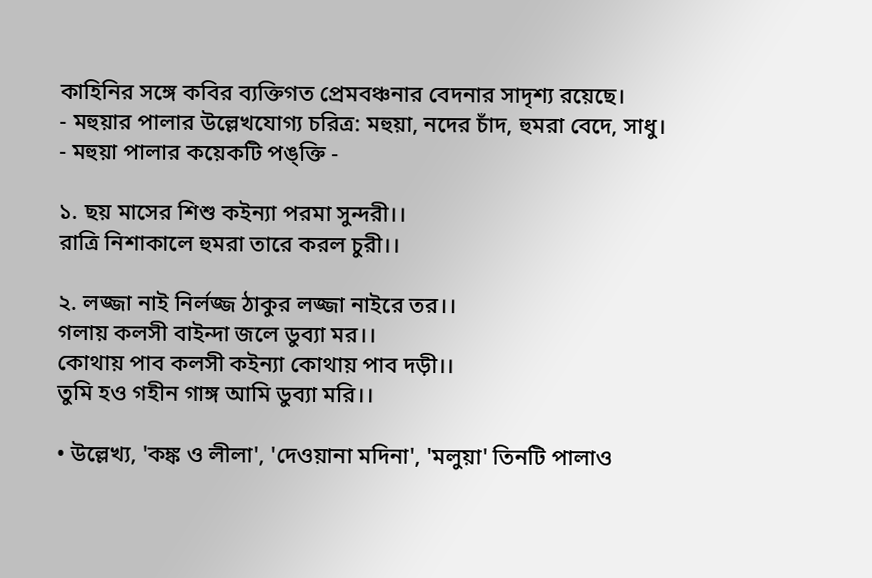কাহিনির সঙ্গে কবির ব্যক্তিগত প্রেমবঞ্চনার বেদনার সাদৃশ্য রয়েছে।
- মহুয়ার পালার উল্লেখযোগ্য চরিত্র: মহুয়া, নদের চাঁদ, হুমরা বেদে, সাধু।
- মহুয়া পালার কয়েকটি পঙ্‌ক্তি -

১. ছয় মাসের শিশু কইন্যা পরমা সুন্দরী।।
রাত্রি নিশাকালে হুমরা তারে করল চুরী।।

২. লজ্জা নাই নির্লজ্জ ঠাকুর লজ্জা নাইরে তর।।
গলায় কলসী বাইন্দা জলে ডুব্যা মর।।
কোথায় পাব কলসী কইন্যা কোথায় পাব দড়ী।।
তুমি হও গহীন গাঙ্গ আমি ডুব্যা মরি।।

• উল্লেখ্য, 'কঙ্ক ও লীলা', 'দেওয়ানা মদিনা', 'মলুয়া' তিনটি পালাও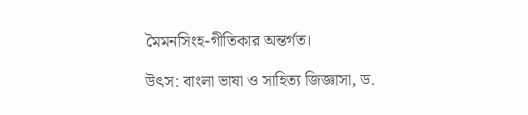মৈমনসিংহ-গীতিকার অন্তর্গত।

উৎস: বাংলা ভাষা ও সাহিত্য জিজ্ঞাসা, ড.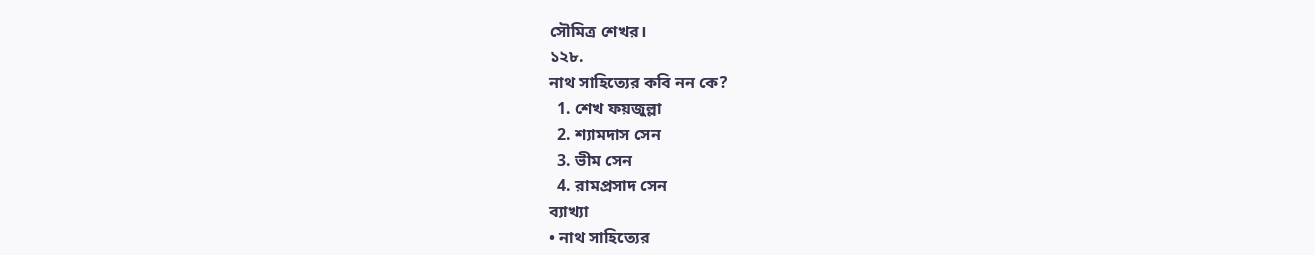সৌমিত্র শেখর।
১২৮.
নাথ সাহিত্যের কবি নন কে?
  1. শেখ ফয়জুল্লা
  2. শ্যামদাস সেন
  3. ভীম সেন
  4. রামপ্রসাদ সেন
ব্যাখ্যা
• নাথ সাহিত্যের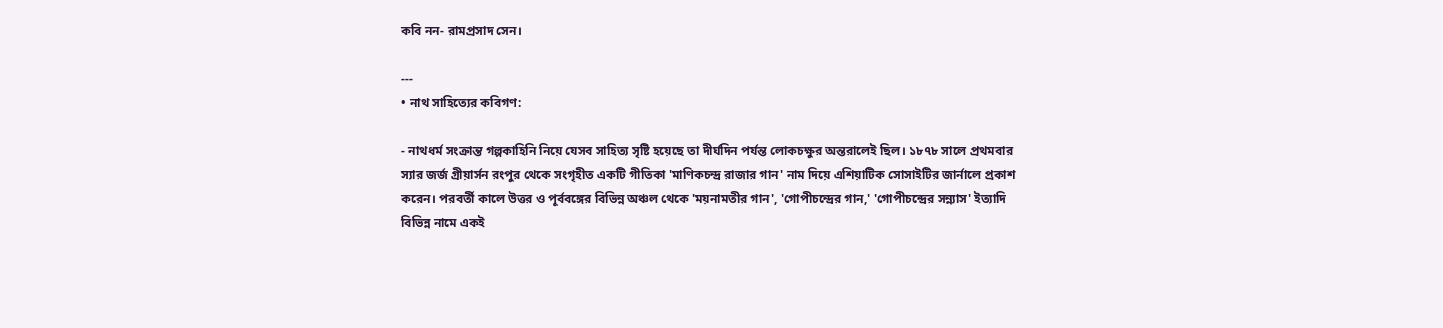কবি নন- রামপ্রসাদ সেন।

---
• নাথ সাহিত্যের কবিগণ:

- নাথধর্ম সংক্রান্ত গল্পকাহিনি নিয়ে যেসব সাহিত্য সৃষ্টি হয়েছে তা দীর্ঘদিন পর্যন্ত লোকচক্ষুর অন্তরালেই ছিল। ১৮৭৮ সালে প্রথমবার স্যার জর্জ গ্রীয়ার্সন রংপুর থেকে সংগৃহীত একটি গীতিকা 'মাণিকচন্দ্র রাজার গান' নাম দিয়ে এশিয়াটিক সোসাইটির জার্নালে প্রকাশ করেন। পরবর্তী কালে উত্তর ও পূর্ববঙ্গের বিভিন্ন অঞ্চল থেকে 'ময়নামতীর গান', 'গোপীচন্দ্রের গান,' 'গোপীচন্দ্রের সন্ন্যাস' ইত্যাদি বিভিন্ন নামে একই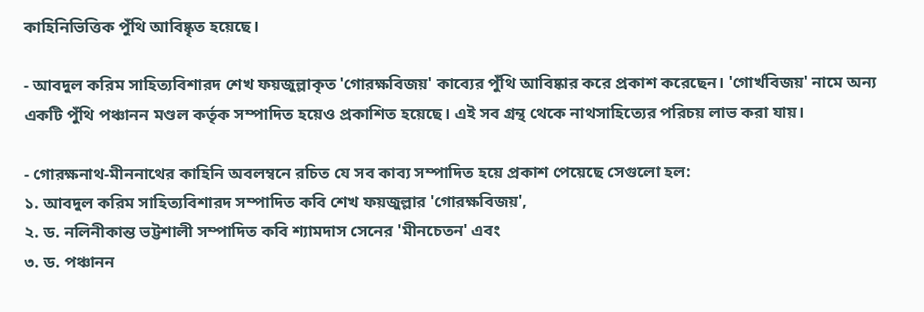কাহিনিভিত্তিক পুঁথি আবিষ্কৃত হয়েছে।

- আবদুল করিম সাহিত্যবিশারদ শেখ ফয়জুল্লাকৃত 'গোরক্ষবিজয়' কাব্যের পুঁথি আবিষ্কার করে প্রকাশ করেছেন। 'গোর্খবিজয়' নামে অন্য একটি পুঁথি পঞ্চানন মণ্ডল কর্তৃক সম্পাদিত হয়েও প্রকাশিত হয়েছে। এই সব গ্রন্থ থেকে নাথসাহিত্যের পরিচয় লাভ করা যায়।

- গোরক্ষনাথ-মীননাথের কাহিনি অবলম্বনে রচিত যে সব কাব্য সম্পাদিত হয়ে প্রকাশ পেয়েছে সেগুলো হল:
১. আবদুল করিম সাহিত্যবিশারদ সম্পাদিত কবি শেখ ফয়জুল্লার 'গোরক্ষবিজয়',
২. ড. নলিনীকান্ত ভট্টশালী সম্পাদিত কবি শ্যামদাস সেনের 'মীনচেতন' এবং
৩. ড. পঞ্চানন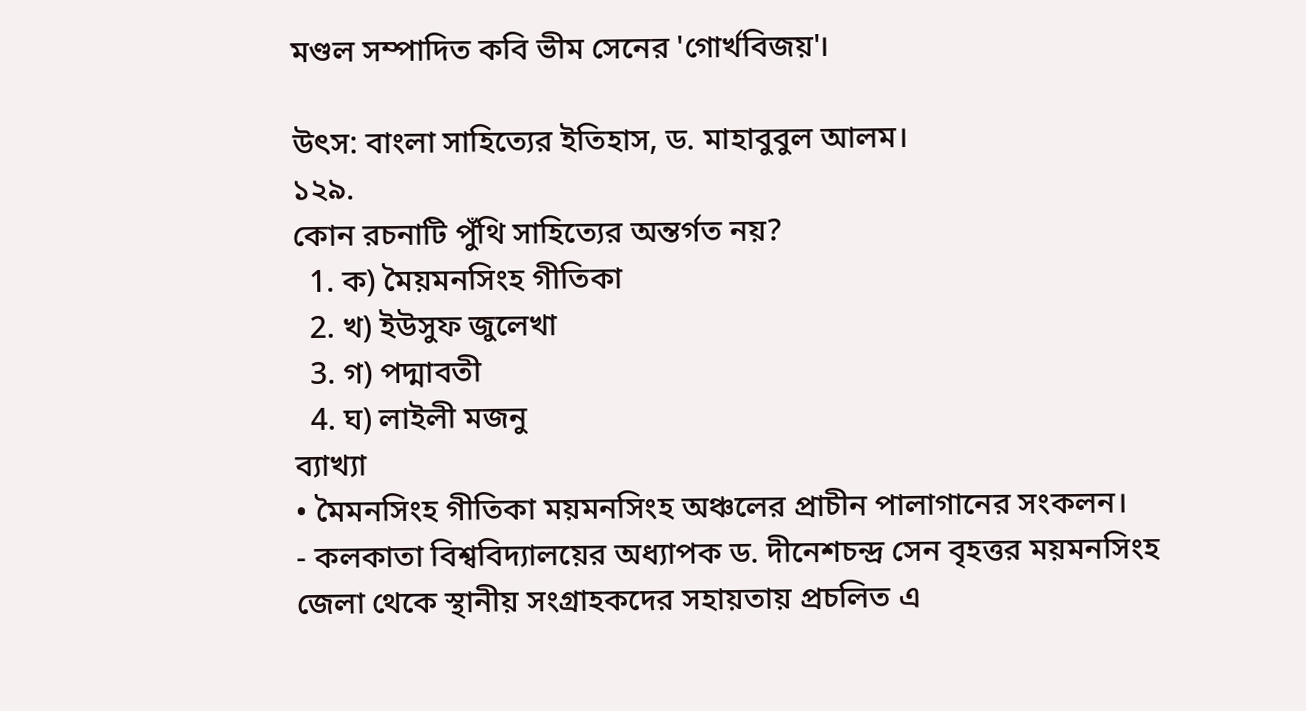মণ্ডল সম্পাদিত কবি ভীম সেনের 'গোর্খবিজয়'।

উৎস: বাংলা সাহিত্যের ইতিহাস, ড. মাহাবুবুল আলম।
১২৯.
কোন রচনাটি পুঁথি সাহিত্যের অন্তর্গত নয়?
  1. ক) মৈয়মনসিংহ গীতিকা
  2. খ) ইউসুফ জুলেখা
  3. গ) পদ্মাবতী
  4. ঘ) লাইলী মজনু
ব্যাখ্যা
• মৈমনসিংহ গীতিকা ময়মনসিংহ অঞ্চলের প্রাচীন পালাগানের সংকলন।
- কলকাতা বিশ্ববিদ্যালয়ের অধ্যাপক ড. দীনেশচন্দ্র সেন বৃহত্তর ময়মনসিংহ জেলা থেকে স্থানীয় সংগ্রাহকদের সহায়তায় প্রচলিত এ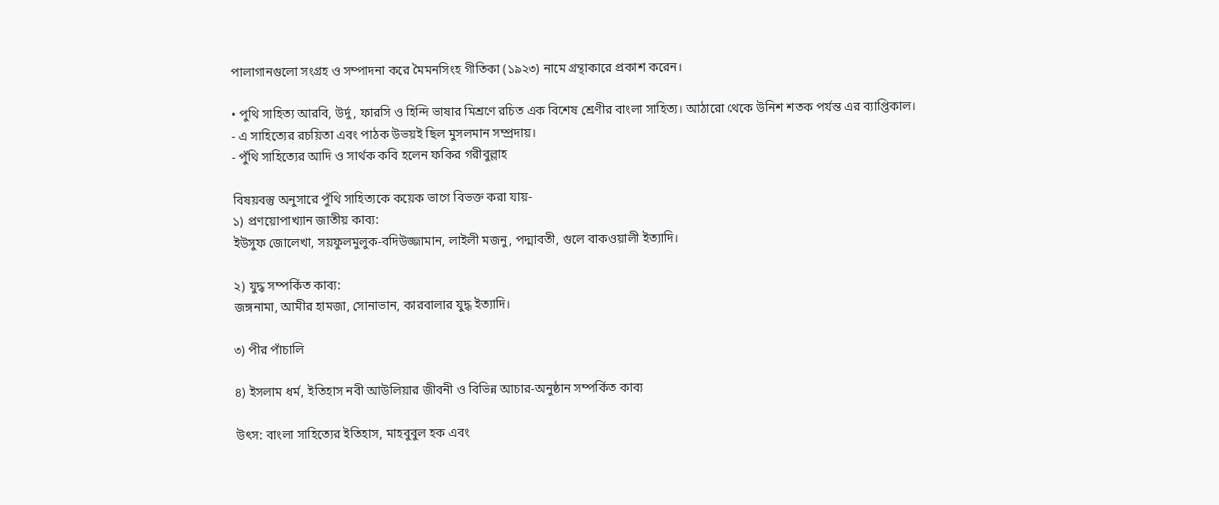পালাগানগুলো সংগ্রহ ও সম্পাদনা করে মৈমনসিংহ গীতিকা (১৯২৩) নামে গ্রন্থাকারে প্রকাশ করেন।

• পুথি সাহিত্য আরবি, উর্দু, ফারসি ও হিন্দি ভাষার মিশ্রণে রচিত এক বিশেষ শ্রেণীর বাংলা সাহিত্য। আঠারো থেকে উনিশ শতক পর্যন্ত এর ব্যাপ্তিকাল।
- এ সাহিত্যের রচয়িতা এবং পাঠক উভয়ই ছিল মুসলমান সম্প্রদায়।
- পুঁথি সাহিত্যের আদি ও সার্থক কবি হলেন ফকির গরীবুল্লাহ

বিষয়বস্তু অনুসারে পুঁথি সাহিত্যকে কয়েক ভাগে বিভক্ত করা যায়-
১) প্রণয়োপাখ্যান জাতীয় কাব্য:
ইউসুফ জোলেখা, সয়ফুলমুলুক-বদিউজ্জামান, লাইলী মজনু, পদ্মাবতী, গুলে বাকওয়ালী ইত্যাদি।

২) যুদ্ধ সম্পর্কিত কাব্য:
জঙ্গনামা, আমীর হামজা, সোনাভান, কারবালার যুদ্ধ ইত্যাদি।

৩) পীর পাঁচালি

৪) ইসলাম ধর্ম, ইতিহাস নবী আউলিয়ার জীবনী ও বিভিন্ন আচার-অনুষ্ঠান সম্পর্কিত কাব্য

উৎস: বাংলা সাহিত্যের ইতিহাস, মাহবুবুল হক এবং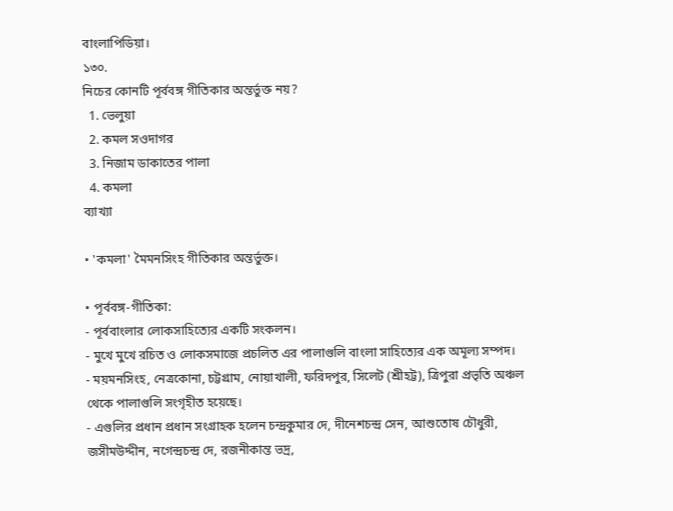বাংলাপিডিয়া।
১৩০.
নিচের কোনটি পূর্ববঙ্গ গীতিকার অন্তর্ভুক্ত নয়?
  1. ভেলুয়া
  2. কমল সওদাগর
  3. নিজাম ডাকাতের পালা
  4. কমলা
ব্যাখ্যা

• 'কমলা' মৈমনসিংহ গীতিকার অন্তর্ভুক্ত।

• পূর্ববঙ্গ-গীতিকা:
- পূর্ববাংলার লোকসাহিত্যের একটি সংকলন।
- মুখে মুখে রচিত ও লোকসমাজে প্রচলিত এর পালাগুলি বাংলা সাহিত্যের এক অমূল্য সম্পদ।
- ময়মনসিংহ, নেত্রকোনা, চট্টগ্রাম, নোয়াখালী, ফরিদপুর, সিলেট (শ্রীহট্ট), ত্রিপুরা প্রভৃতি অঞ্চল থেকে পালাগুলি সংগৃহীত হয়েছে।
- এগুলির প্রধান প্রধান সংগ্রাহক হলেন চন্দ্রকুমার দে, দীনেশচন্দ্র সেন, আশুতোষ চৌধুরী, জসীমউদ্দীন, নগেন্দ্রচন্দ্র দে, রজনীকান্ত ভদ্র,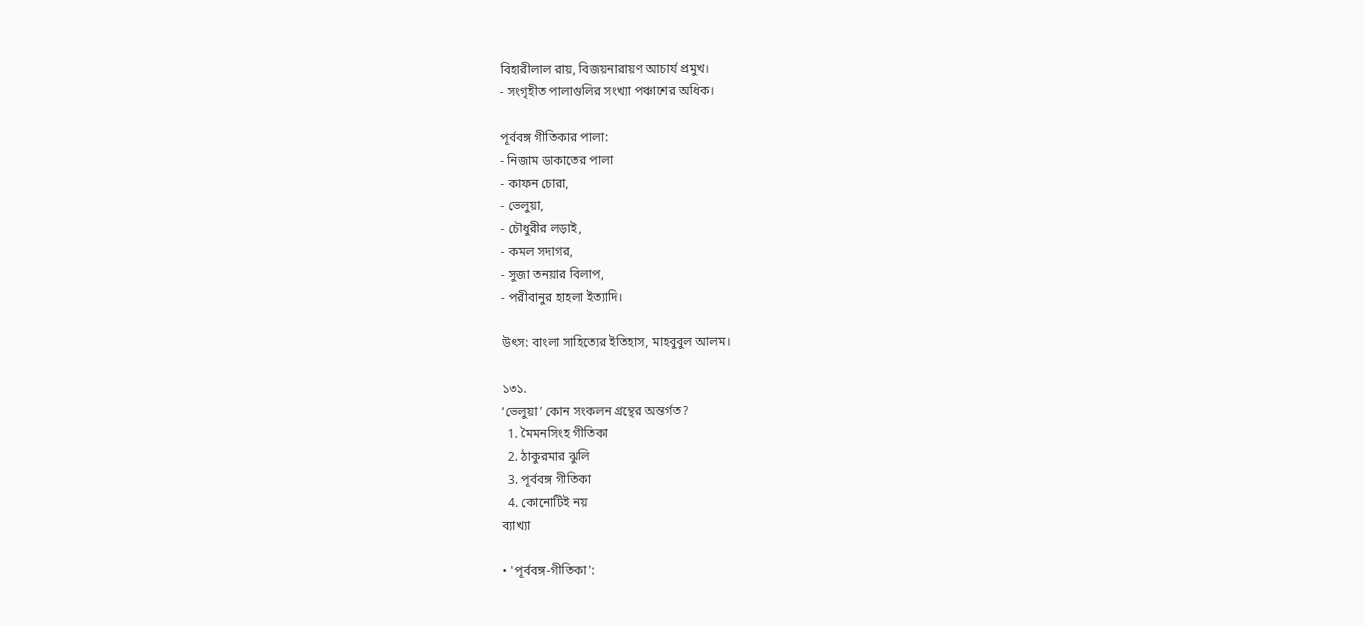বিহারীলাল রায়, বিজয়নারায়ণ আচার্য প্রমুখ।
- সংগৃহীত পালাগুলির সংখ্যা পঞ্চাশের অধিক।

পূর্ববঙ্গ গীতিকার পালা:
- নিজাম ডাকাতের পালা
- কাফন চোরা,
- ভেলুয়া,
- চৌধুরীর লড়াই,
- কমল সদাগর,
- সুজা তনয়ার বিলাপ,
- পরীবানুর হাহলা ইত্যাদি।

উৎস: বাংলা সাহিত্যের ইতিহাস, মাহবুবুল আলম।

১৩১.
‘ভেলুয়া’ কোন সংকলন গ্রন্থের অন্তর্গত?
  1. মৈমনসিংহ গীতিকা
  2. ঠাকুরমার ঝুলি
  3. পূর্ববঙ্গ গীতিকা
  4. কোনোটিই নয়
ব্যাখ্যা

• 'পূর্ববঙ্গ-গীতিকা':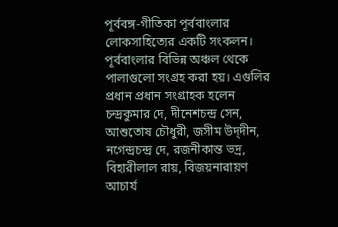পূর্ববঙ্গ-গীতিকা পূর্ববাংলার লোকসাহিত্যের একটি সংকলন। পূর্ববাংলার বিভিন্ন অঞ্চল থেকে পালাগুলো সংগ্রহ করা হয়। এগুলির প্রধান প্রধান সংগ্রাহক হলেন চন্দ্রকুমার দে, দীনেশচন্দ্র সেন, আশুতোষ চৌধুরী, জসীম উদ্‌দীন, নগেন্দ্রচন্দ্র দে, রজনীকান্ত ভদ্র, বিহারীলাল রায়, বিজয়নারায়ণ আচার্য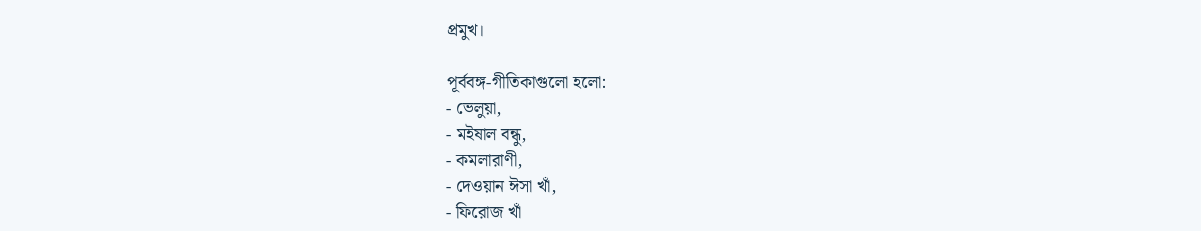প্রমুখ।

পূর্ববঙ্গ-গীতিকাগুলো হলো:
- ভেলুয়া,
- মইষাল বন্ধু,
- কমলারাণী,
- দেওয়ান ঈসা খাঁ,
- ফিরোজ খাঁ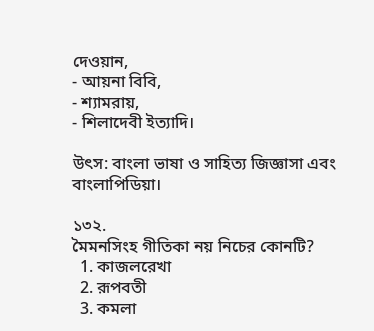দেওয়ান,
- আয়না বিবি,
- শ্যামরায়,
- শিলাদেবী ইত্যাদি।

উৎস: বাংলা ভাষা ও সাহিত্য জিজ্ঞাসা এবং বাংলাপিডিয়া।

১৩২.
মৈমনসিংহ গীতিকা নয় নিচের কোনটি?
  1. কাজলরেখা
  2. রূপবতী
  3. কমলা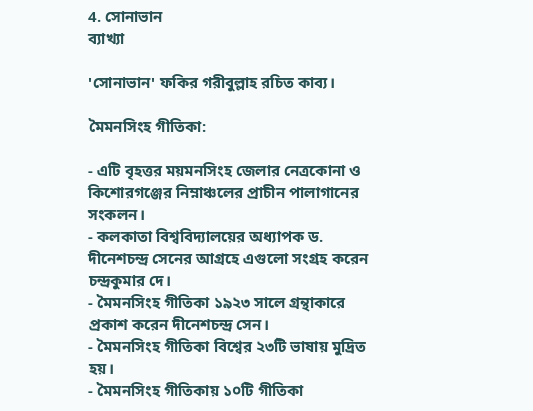4. সোনাভান
ব্যাখ্যা

'সোনাভান' ফকির গরীবুল্লাহ রচিত কাব্য।

মৈমনসিংহ গীতিকা:

- এটি বৃহত্তর ময়মনসিংহ জেলার নেত্রকোনা ও কিশোরগঞ্জের নিম্নাঞ্চলের প্রাচীন পালাগানের সংকলন।
- কলকাতা বিশ্ববিদ্যালয়ের অধ্যাপক ড. দীনেশচন্দ্র সেনের আগ্রহে এগুলো সংগ্রহ করেন চন্দ্রকুমার দে।
- মৈমনসিংহ গীতিকা ১৯২৩ সালে গ্রন্থাকারে প্রকাশ করেন দীনেশচন্দ্র সেন।
- মৈমনসিংহ গীতিকা বিশ্বের ২৩টি ভাষায় মুদ্রিত হয়।
- মৈমনসিংহ গীতিকায় ১০টি গীতিকা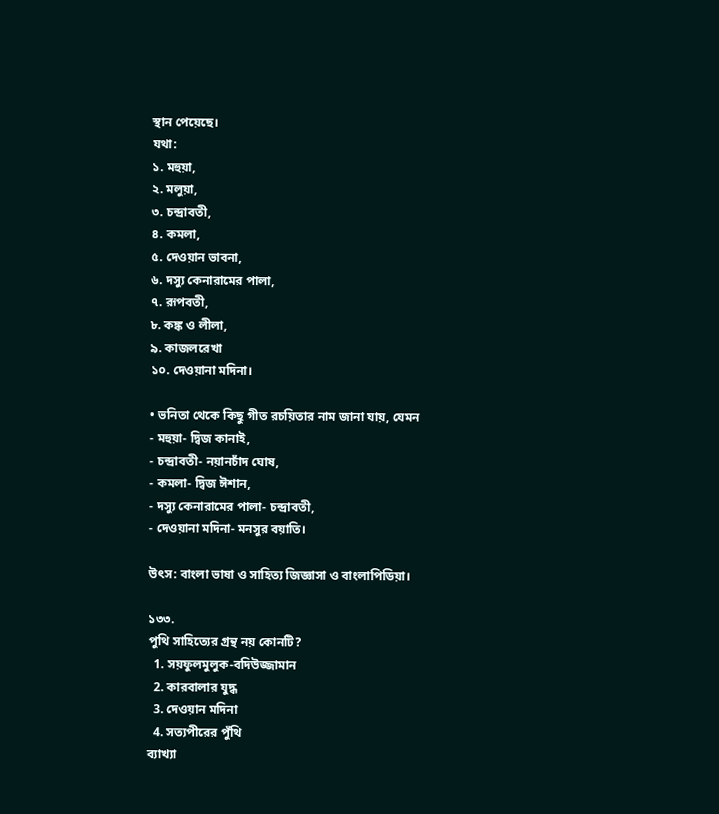স্থান পেয়েছে।
যথা:
১. মহুয়া,
২. মলুয়া,
৩. চন্দ্রাবতী,
৪. কমলা,
৫. দেওয়ান ভাবনা,
৬. দস্যু কেনারামের পালা,
৭. রূপবতী,
৮. কঙ্ক ও লীলা,
৯. কাজলরেখা
১০. দেওয়ানা মদিনা।

• ভনিতা থেকে কিছু গীত রচয়িতার নাম জানা যায়, যেমন
- মহুয়া- দ্বিজ কানাই,
- চন্দ্রাবতী- নয়ানচাঁদ ঘোষ,
- কমলা- দ্বিজ ঈশান,
- দস্যু কেনারামের পালা- চন্দ্রাবতী,
- দেওয়ানা মদিনা- মনসুর বয়াতি।

উৎস: বাংলা ভাষা ও সাহিত্য জিজ্ঞাসা ও বাংলাপিডিয়া।

১৩৩.
পুথি সাহিত্যের গ্রন্থ নয় কোনটি?
  1. সয়ফুলমুলুক-বদিউজ্জামান
  2. কারবালার যুদ্ধ
  3. দেওয়ান মদিনা
  4. সত্যপীরের পুঁথি
ব্যাখ্যা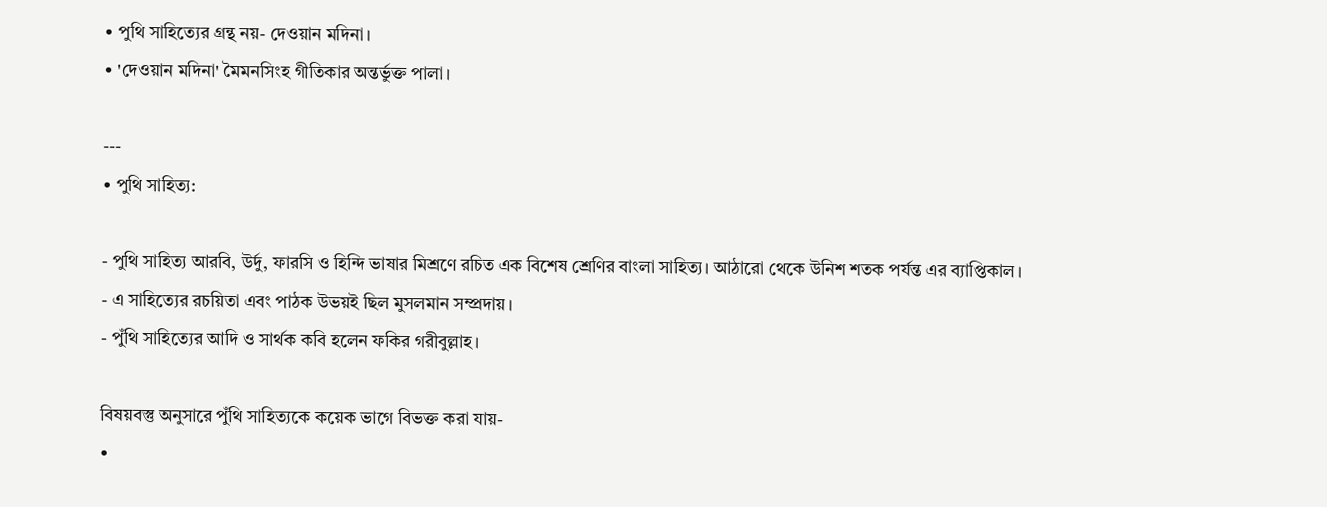• পুথি সাহিত্যের গ্রন্থ নয়- দেওয়ান মদিনা।
• 'দেওয়ান মদিনা' মৈমনসিংহ গীতিকার অন্তর্ভুক্ত পালা।

---
• পুথি সাহিত্য:

- পুথি সাহিত্য আরবি, উর্দু, ফারসি ও হিন্দি ভাষার মিশ্রণে রচিত এক বিশেষ শ্রেণির বাংলা সাহিত্য। আঠারো থেকে উনিশ শতক পর্যন্ত এর ব্যাপ্তিকাল।
- এ সাহিত্যের রচয়িতা এবং পাঠক উভয়ই ছিল মুসলমান সম্প্রদায়।
- পুঁথি সাহিত্যের আদি ও সার্থক কবি হলেন ফকির গরীবুল্লাহ।

বিষয়বস্তু অনুসারে পুঁথি সাহিত্যকে কয়েক ভাগে বিভক্ত করা যায়-
•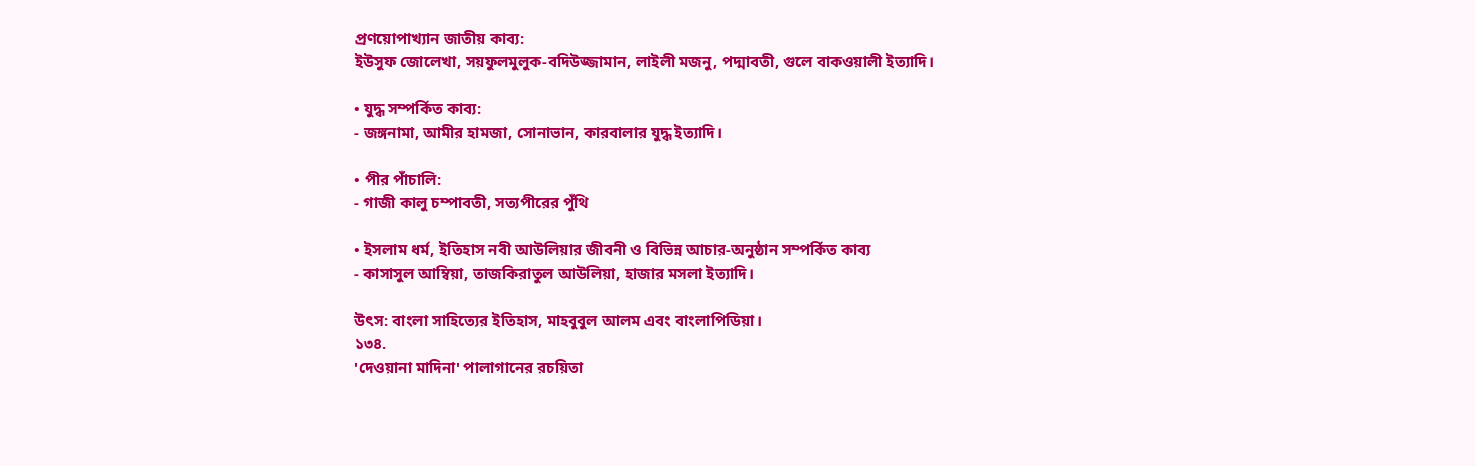প্রণয়োপাখ্যান জাতীয় কাব্য:
ইউসুফ জোলেখা, সয়ফুলমুলুক-বদিউজ্জামান, লাইলী মজনু, পদ্মাবতী, গুলে বাকওয়ালী ইত্যাদি।

• যুদ্ধ সম্পর্কিত কাব্য:
- জঙ্গনামা, আমীর হামজা, সোনাভান, কারবালার যুদ্ধ ইত্যাদি।

• পীর পাঁচালি:
- গাজী কালু চম্পাবতী, সত্যপীরের পুঁথি

• ইসলাম ধর্ম, ইতিহাস নবী আউলিয়ার জীবনী ও বিভিন্ন আচার-অনুষ্ঠান সম্পর্কিত কাব্য
- কাসাসুল আম্বিয়া, তাজকিরাতুল আউলিয়া, হাজার মসলা ইত্যাদি।

উৎস: বাংলা সাহিত্যের ইতিহাস, মাহবুবুল আলম এবং বাংলাপিডিয়া।
১৩৪.
'দেওয়ানা মাদিনা' পালাগানের রচয়িতা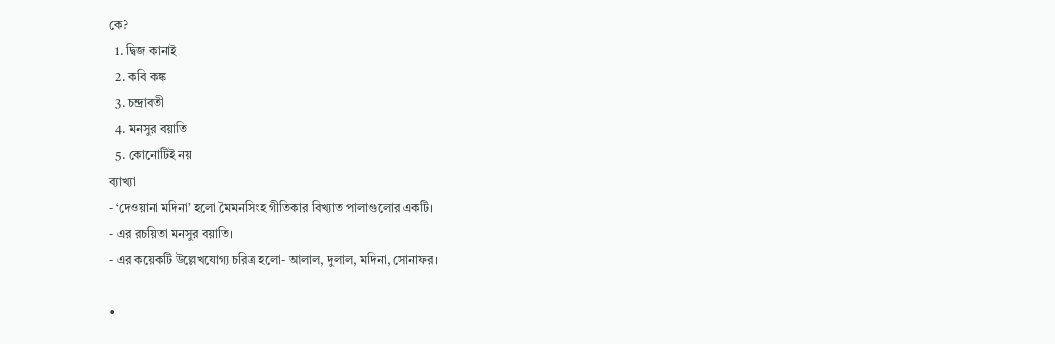কে?
  1. দ্বিজ কানাই
  2. কবি কঙ্ক
  3. চন্দ্রাবতী
  4. মনসুর বয়াতি
  5. কোনোটিই নয়
ব্যাখ্যা
- ‘দেওয়ানা মদিনা’ হলো মৈমনসিংহ গীতিকার বিখ্যাত পালাগুলোর একটি।
- এর রচয়িতা মনসুর বয়াতি।
- এর কয়েকটি উল্লেখযোগ্য চরিত্র হলো- আলাল, দুলাল, মদিনা, সোনাফর।

•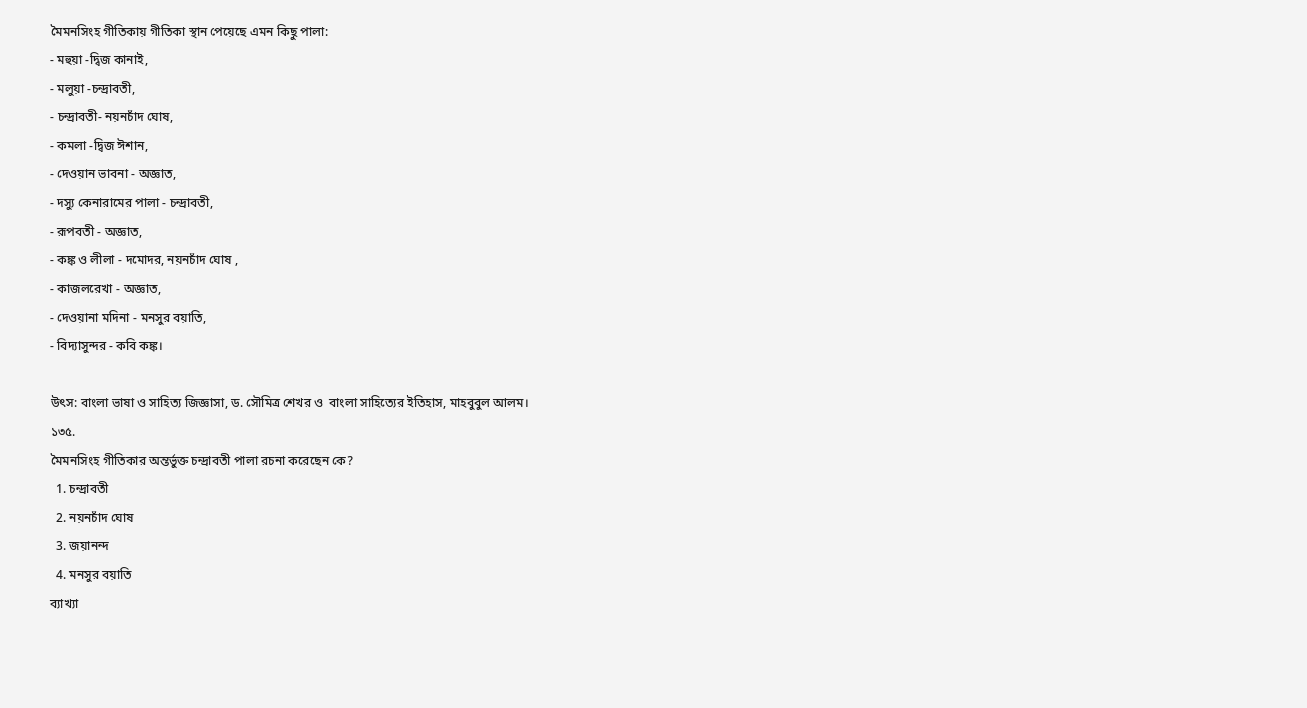মৈমনসিংহ গীতিকায় গীতিকা স্থান পেয়েছে এমন কিছু পালা:
- মহুয়া -দ্বিজ কানাই,
- মলুয়া -চন্দ্রাবতী,
- চন্দ্রাবতী- নয়নচাঁদ ঘোষ,
- কমলা -দ্বিজ ঈশান,
- দেওয়ান ভাবনা - অজ্ঞাত,
- দস্যু কেনারামের পালা - চন্দ্রাবতী,
- রূপবতী - অজ্ঞাত,
- কঙ্ক ও লীলা - দমোদর, নয়নচাঁদ ঘোষ ,
- কাজলরেখা - অজ্ঞাত,
- দেওয়ানা মদিনা - মনসুর বয়াতি,
- বিদ্যাসুন্দর - কবি কঙ্ক।

উৎস: বাংলা ভাষা ও সাহিত্য জিজ্ঞাসা, ড. সৌমিত্র শেখর ও  বাংলা সাহিত্যের ইতিহাস, মাহবুবুল আলম।
১৩৫.
মৈমনসিংহ গীতিকার অন্তর্ভুক্ত চন্দ্রাবতী পালা রচনা করেছেন কে?
  1. চন্দ্রাবতী
  2. নয়নচাঁদ ঘোষ
  3. জয়ানন্দ
  4. মনসুর বয়াতি
ব্যাখ্যা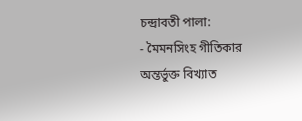চন্দ্রাবতী পালা:
- মৈমনসিংহ গীতিকার অন্তর্ভুক্ত বিখ্যাত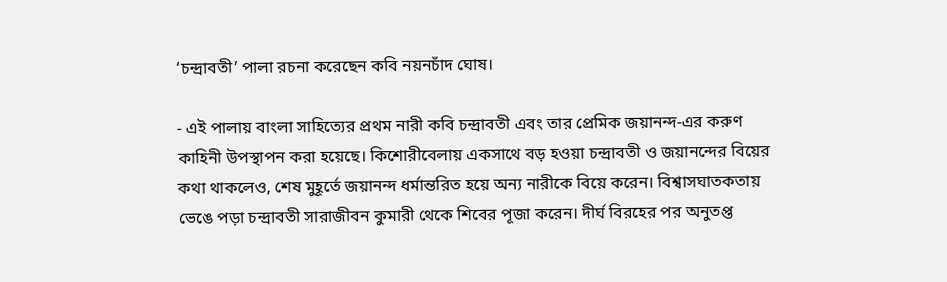‘চন্দ্রাবতী’ পালা রচনা করেছেন কবি নয়নচাঁদ ঘোষ।

- এই পালায় বাংলা সাহিত্যের প্রথম নারী কবি চন্দ্রাবতী এবং তার প্রেমিক জয়ানন্দ-এর করুণ কাহিনী উপস্থাপন করা হয়েছে। কিশোরীবেলায় একসাথে বড় হওয়া চন্দ্রাবতী ও জয়ানন্দের বিয়ের কথা থাকলেও, শেষ মুহূর্তে জয়ানন্দ ধর্মান্তরিত হয়ে অন্য নারীকে বিয়ে করেন। বিশ্বাসঘাতকতায় ভেঙে পড়া চন্দ্রাবতী সারাজীবন কুমারী থেকে শিবের পূজা করেন। দীর্ঘ বিরহের পর অনুতপ্ত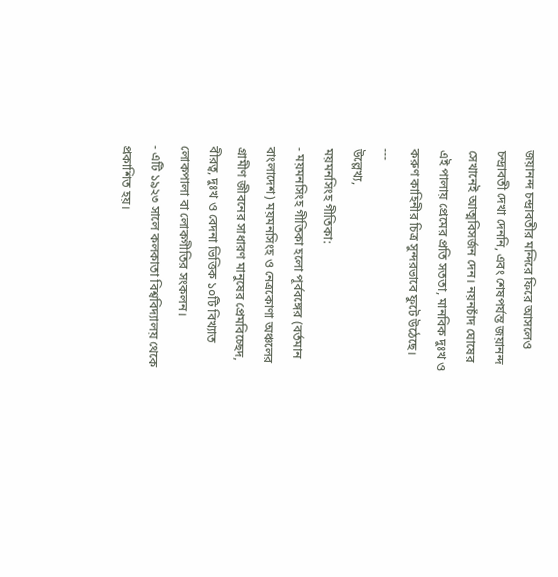জয়ানন্দ চন্দ্রাবতীর মন্দিরে ফিরে আসলেও চন্দ্রাবতী দেখা দেননি, এবং শেষপর্যন্ত জয়ানন্দ সেখানেই আত্মবিসর্জন দেন। নয়নচাঁদ ঘোষের এই পালায় প্রেমের প্রতি সততা, মানবিক দুঃখ ও করুণ কাহিনীর চিত্র সুন্দরভাবে ফুটে উঠেছে।
---
উল্লেখ্য,
ময়মনসিংহ গীতিকা:
- ময়মনসিংহ গীতিকা হলো পূর্ববঙ্গের (বর্তমান বাংলাদেশ) ময়মনসিংহ ও নেত্রকোণা অঞ্চলের গ্রামীণ জীবনের সাধারণ মানুষের প্রেমবিচ্ছেদ, বীরত্ব, দুঃখ ও বেদনা ভিত্তিক ১০টি বিখ্যাত লোকপালা বা লোকগীতির সংকলন।
- এটি ১৯২৩ সালে কলকাতা বিশ্ববিদ্যালয় থেকে প্রকাশিত হয়।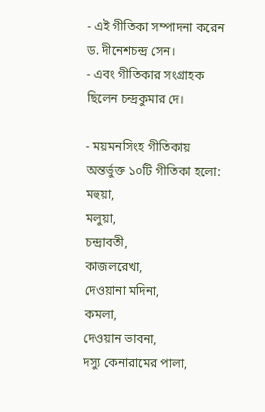- এই গীতিকা সম্পাদনা করেন ড. দীনেশচন্দ্র সেন।
- এবং গীতিকার সংগ্রাহক ছিলেন চন্দ্রকুমার দে।

- ময়মনসিংহ গীতিকায় অন্তর্ভুক্ত ১০টি গীতিকা হলো:
মহুয়া,
মলুয়া,
চন্দ্রাবতী,
কাজলরেখা,
দেওয়ানা মদিনা,
কমলা,
দেওয়ান ভাবনা,
দস্যু কেনারামের পালা,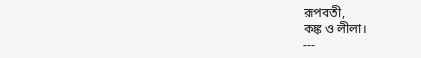রূপবতী,
কঙ্ক ও লীলা।
---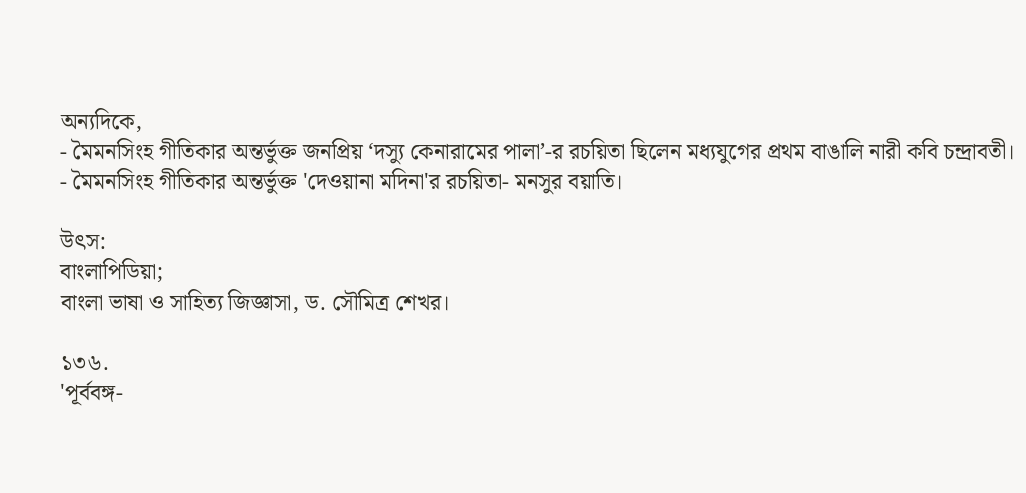অন্যদিকে,
- মৈমনসিংহ গীতিকার অন্তর্ভুক্ত জনপ্রিয় ‘দস্যু কেনারামের পালা’-র রচয়িতা ছিলেন মধ্যযুগের প্রথম বাঙালি নারী কবি চন্দ্রাবতী।
- মৈমনসিংহ গীতিকার অন্তর্ভুক্ত 'দেওয়ানা মদিনা'র রচয়িতা- মনসুর বয়াতি।

উৎস:
বাংলাপিডিয়া;
বাংলা ভাষা ও সাহিত্য জিজ্ঞাসা, ড. সৌমিত্র শেখর।

১৩৬.
'পূর্ববঙ্গ-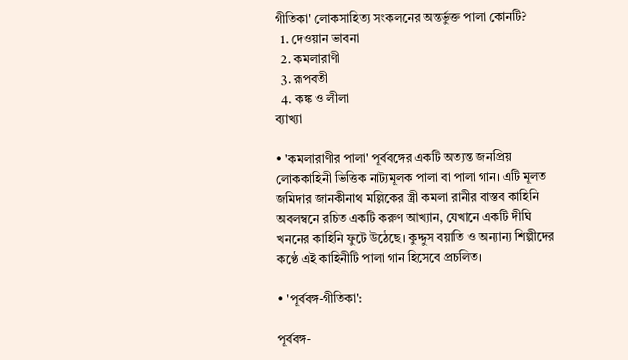গীতিকা' লোকসাহিত্য সংকলনের অন্তর্ভুক্ত পালা কোনটি?
  1. দেওয়ান ভাবনা
  2. কমলারাণী
  3. রূপবতী
  4. কঙ্ক ও লীলা
ব্যাখ্যা

• 'কমলারাণীর পালা' পূর্ববঙ্গের একটি অত্যন্ত জনপ্রিয় লোককাহিনী ভিত্তিক নাট্যমূলক পালা বা পালা গান। এটি মূলত জমিদার জানকীনাথ মল্লিকের স্ত্রী কমলা রানীর বাস্তব কাহিনি অবলম্বনে রচিত একটি করুণ আখ্যান, যেখানে একটি দীঘি খননের কাহিনি ফুটে উঠেছে। কুদ্দুস বয়াতি ও অন্যান্য শিল্পীদের কণ্ঠে এই কাহিনীটি পালা গান হিসেবে প্রচলিত।

• 'পূর্ববঙ্গ-গীতিকা':

পূর্ববঙ্গ-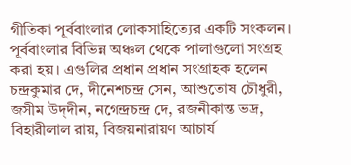গীতিকা পূর্ববাংলার লোকসাহিত্যের একটি সংকলন। পূর্ববাংলার বিভিন্ন অঞ্চল থেকে পালাগুলো সংগ্রহ করা হয়। এগুলির প্রধান প্রধান সংগ্রাহক হলেন চন্দ্রকুমার দে, দীনেশচন্দ্র সেন, আশুতোষ চৌধুরী, জসীম উদ্‌দীন, নগেন্দ্রচন্দ্র দে, রজনীকান্ত ভদ্র, বিহারীলাল রায়, বিজয়নারায়ণ আচার্য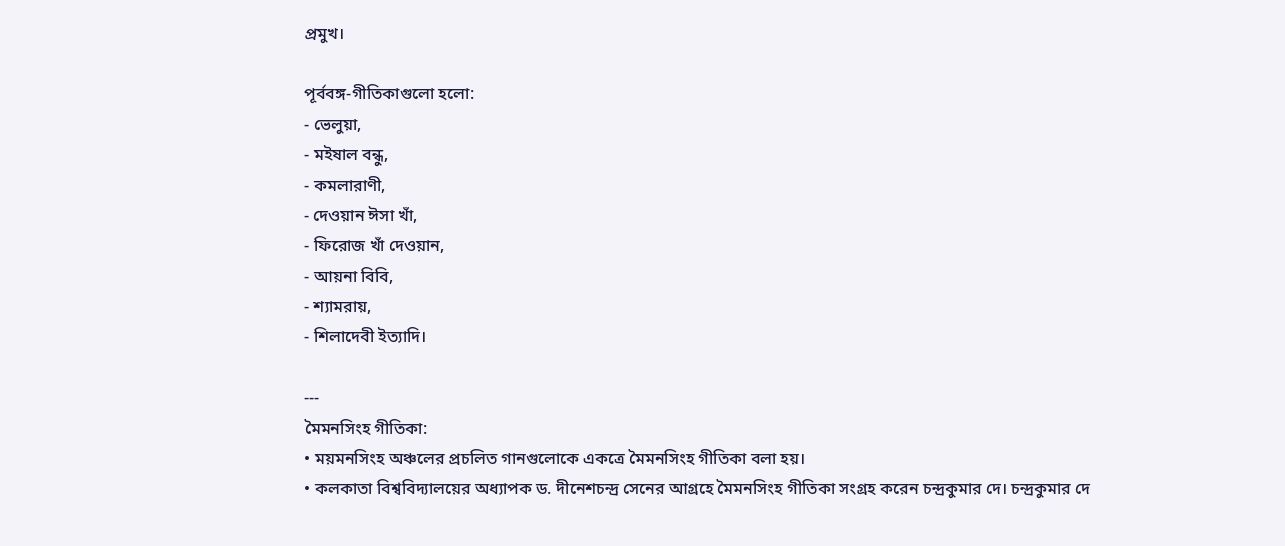প্রমুখ।

পূর্ববঙ্গ-গীতিকাগুলো হলো:
- ভেলুয়া,
- মইষাল বন্ধু,
- কমলারাণী,
- দেওয়ান ঈসা খাঁ,
- ফিরোজ খাঁ দেওয়ান,
- আয়না বিবি,
- শ্যামরায়,
- শিলাদেবী ইত্যাদি।

---
মৈমনসিংহ গীতিকা:
• ময়মনসিংহ অঞ্চলের প্রচলিত গানগুলোকে একত্রে মৈমনসিংহ গীতিকা বলা হয়।
• কলকাতা বিশ্ববিদ্যালয়ের অধ্যাপক ড. দীনেশচন্দ্র সেনের আগ্রহে মৈমনসিংহ গীতিকা সংগ্রহ করেন চন্দ্রকুমার দে। চন্দ্রকুমার দে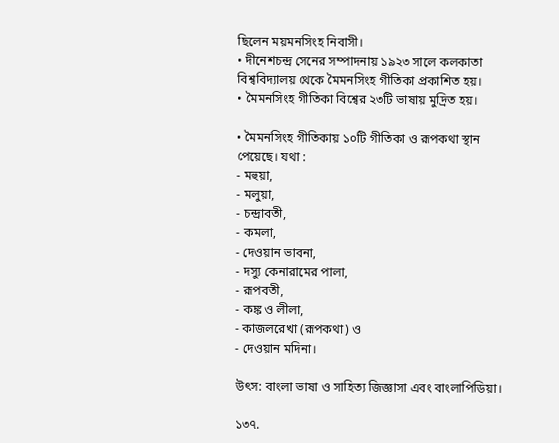ছিলেন ময়মনসিংহ নিবাসী।
• দীনেশচন্দ্র সেনের সম্পাদনায় ১৯২৩ সালে কলকাতা বিশ্ববিদ্যালয় থেকে মৈমনসিংহ গীতিকা প্রকাশিত হয়।
• মৈমনসিংহ গীতিকা বিশ্বের ২৩টি ভাষায় মুদ্রিত হয়।

• মৈমনসিংহ গীতিকায় ১০টি গীতিকা ও রূপকথা স্থান পেয়েছে। যথা :
- মহুয়া,
- মলুয়া,
- চন্দ্রাবতী,
- কমলা,
- দেওয়ান ভাবনা,
- দস্যু কেনারামের পালা,
- রূপবতী,
- কঙ্ক ও লীলা,
- কাজলরেখা (রূপকথা) ও
- দেওয়ান মদিনা।

উৎস: বাংলা ভাষা ও সাহিত্য জিজ্ঞাসা এবং বাংলাপিডিয়া।

১৩৭.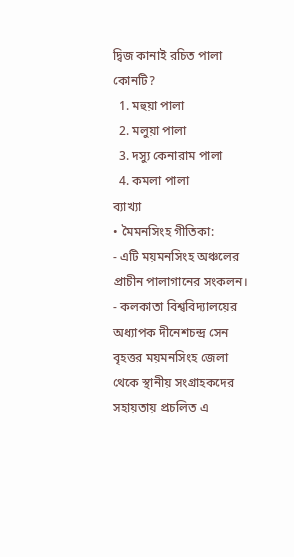দ্বিজ কানাই রচিত পালা কোনটি?
  1. মহুয়া পালা
  2. মলুয়া পালা
  3. দস্যু কেনারাম পালা
  4. কমলা পালা
ব্যাখ্যা
• মৈমনসিংহ গীতিকা:
- এটি ময়মনসিংহ অঞ্চলের প্রাচীন পালাগানের সংকলন।
- কলকাতা বিশ্ববিদ্যালয়ের অধ্যাপক দীনেশচন্দ্র সেন বৃহত্তর ময়মনসিংহ জেলা থেকে স্থানীয় সংগ্রাহকদের সহায়তায় প্রচলিত এ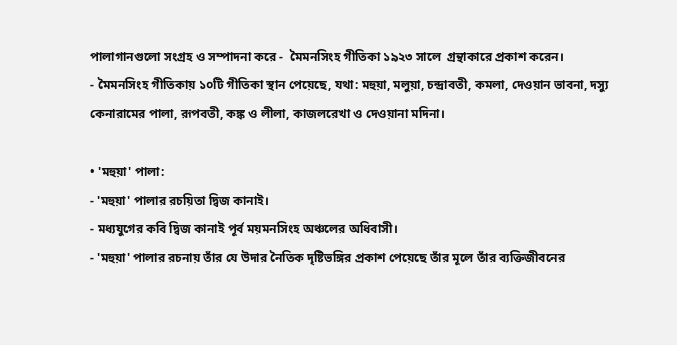পালাগানগুলো সংগ্রহ ও সম্পাদনা করে -  মৈমনসিংহ গীতিকা ১৯২৩ সালে  গ্রন্থাকারে প্রকাশ করেন।
- মৈমনসিংহ গীতিকায় ১০টি গীতিকা স্থান পেয়েছে, যথা: মহুয়া, মলুয়া, চন্দ্রাবতী, কমলা, দেওয়ান ভাবনা, দস্যু কেনারামের পালা, রূপবতী, কঙ্ক ও লীলা, কাজলরেখা ও দেওয়ানা মদিনা।

• 'মহুয়া' পালা:
- 'মহুয়া' পালার রচয়িতা দ্বিজ কানাই।
- মধ্যযুগের কবি দ্বিজ কানাই পূর্ব ময়মনসিংহ অঞ্চলের অধিবাসী।
- 'মহুয়া' পালার রচনায় তাঁর যে উদার নৈতিক দৃষ্টিভঙ্গির প্রকাশ পেয়েছে তাঁর মূলে তাঁর ব্যক্তিজীবনের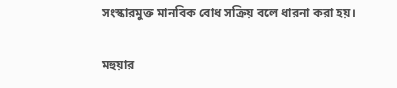সংস্কারমুক্ত মানবিক বোধ সক্রিয় বলে ধারনা করা হয়।

মহুয়ার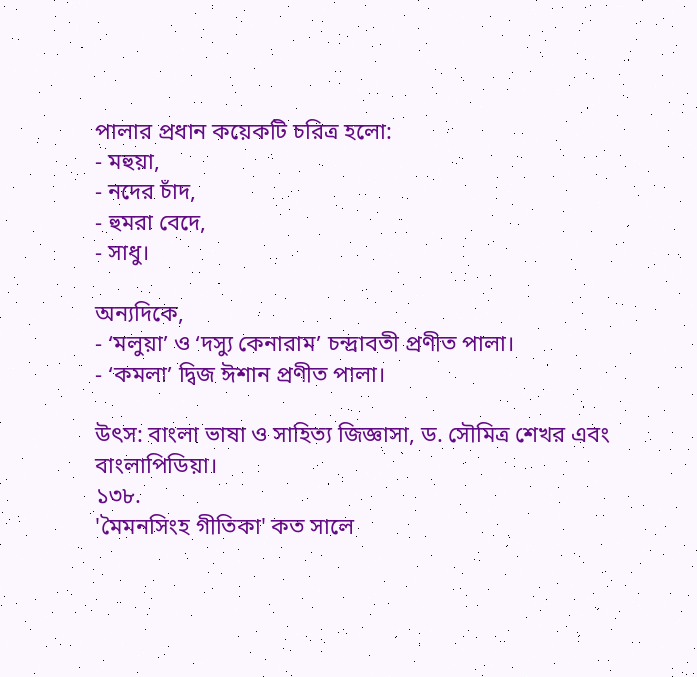পালার প্রধান কয়েকটি চরিত্র হলো:
- মহুয়া,
- নদের চাঁদ,
- হুমরা বেদে,
- সাধু।

অন্যদিকে,
- ‘মলুয়া’ ও ‘দস্যু কেনারাম’ চন্দ্রাবতী প্রণীত পালা।
- ‘কমলা’ দ্বিজ ঈশান প্রণীত পালা।

উৎস: বাংলা ভাষা ও সাহিত্য জিজ্ঞাসা, ড. সৌমিত্র শেখর এবং বাংলাপিডিয়া।
১৩৮.
'মৈমনসিংহ গীতিকা' কত সালে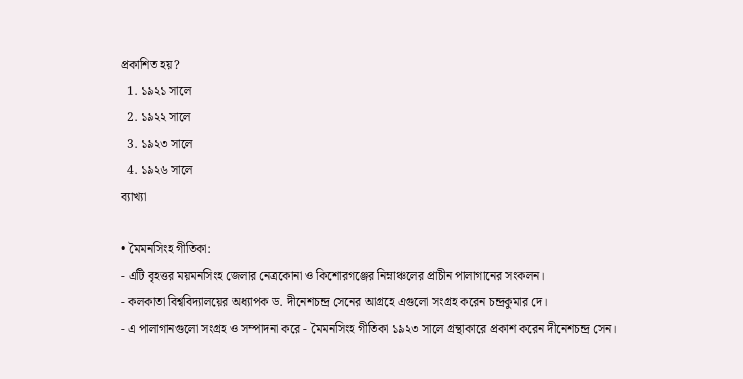প্রকাশিত হয়?
  1. ১৯২১ সালে
  2. ১৯২২ সালে
  3. ১৯২৩ সালে
  4. ১৯২৬ সালে
ব্যাখ্যা

• মৈমনসিংহ গীতিকা:
- এটি বৃহত্তর ময়মনসিংহ জেলার নেত্রকোনা ও কিশোরগঞ্জের নিম্নাঞ্চলের প্রাচীন পালাগানের সংকলন।
- কলকাতা বিশ্ববিদ্যালয়ের অধ্যাপক ড. দীনেশচন্দ্র সেনের আগ্রহে এগুলো সংগ্রহ করেন চন্দ্রকুমার দে।
- এ পালাগানগুলো সংগ্রহ ও সম্পাদনা করে - মৈমনসিংহ গীতিকা ১৯২৩ সালে গ্রন্থাকারে প্রকাশ করেন দীনেশচন্দ্র সেন।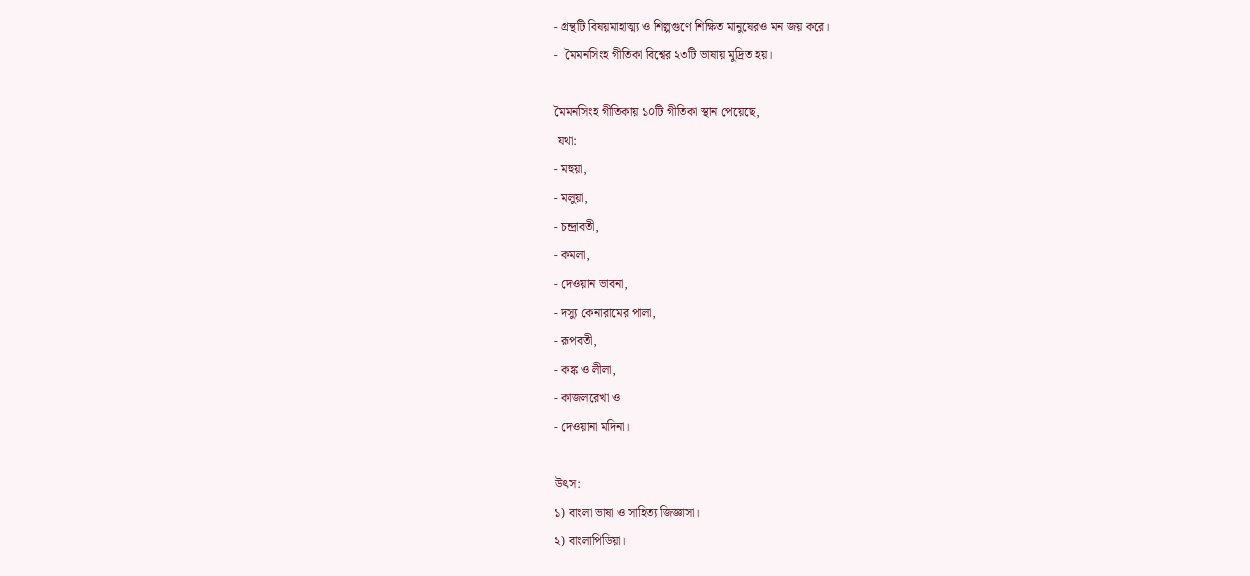- গ্রন্থটি বিষয়মাহাত্ম্য ও শিল্পগুণে শিক্ষিত মানুষেরও মন জয় করে।
-  মৈমনসিংহ গীতিকা বিশ্বের ২৩টি ভাষায় মুদ্রিত হয়।

মৈমনসিংহ গীতিকায় ১০টি গীতিকা স্থান পেয়েছে,
 যথা:
- মহুয়া,
- মলুয়া,
- চন্দ্রাবতী,
- কমলা,
- দেওয়ান ভাবনা,
- দস্যু কেনারামের পালা,
- রূপবতী,
- কঙ্ক ও লীলা,
- কাজলরেখা ও
- দেওয়ানা মদিনা।

উৎস:
১) বাংলা ভাষা ও সাহিত্য জিজ্ঞাসা।
২) বাংলাপিডিয়া।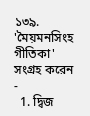১৩৯.
'মৈয়মনসিংহ গীতিকা' সংগ্রহ করেন -
  1. দ্বিজ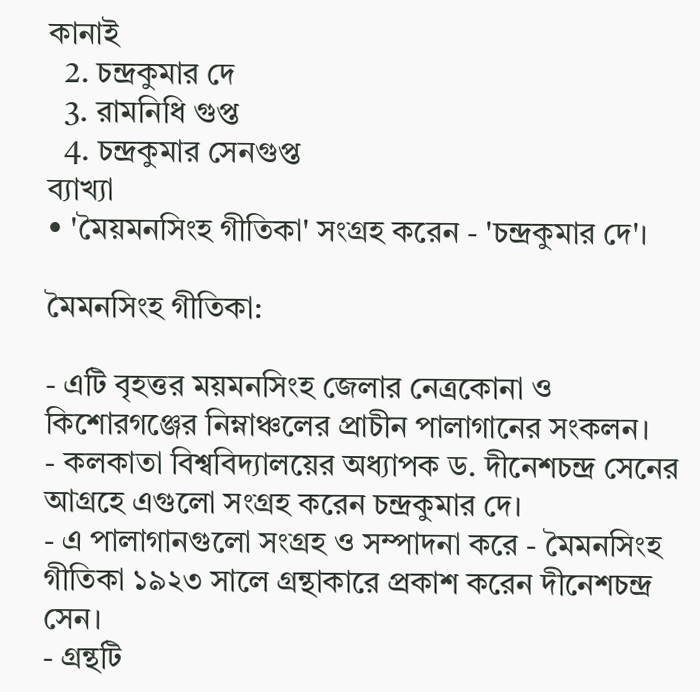কানাই
  2. চন্দ্রকুমার দে
  3. রামনিধি গুপ্ত
  4. চন্দ্রকুমার সেনগুপ্ত
ব্যাখ্যা
• 'মৈয়মনসিংহ গীতিকা' সংগ্রহ করেন - 'চন্দ্রকুমার দে'।

মৈমনসিংহ গীতিকা:

- এটি বৃহত্তর ময়মনসিংহ জেলার নেত্রকোনা ও কিশোরগঞ্জের নিম্নাঞ্চলের প্রাচীন পালাগানের সংকলন।
- কলকাতা বিশ্ববিদ্যালয়ের অধ্যাপক ড. দীনেশচন্দ্র সেনের আগ্রহে এগুলো সংগ্রহ করেন চন্দ্রকুমার দে।
- এ পালাগানগুলো সংগ্রহ ও সম্পাদনা করে - মৈমনসিংহ গীতিকা ১৯২৩ সালে গ্রন্থাকারে প্রকাশ করেন দীনেশচন্দ্র সেন।
- গ্রন্থটি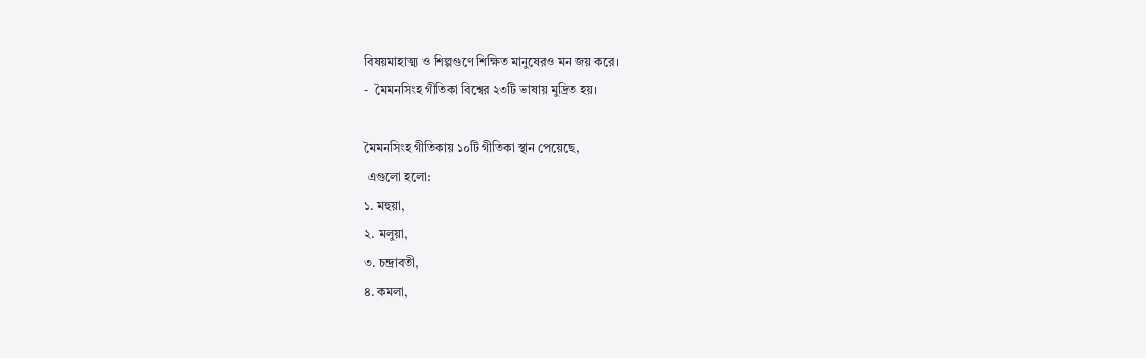বিষয়মাহাত্ম্য ও শিল্পগুণে শিক্ষিত মানুষেরও মন জয় করে।
-  মৈমনসিংহ গীতিকা বিশ্বের ২৩টি ভাষায় মুদ্রিত হয়।

মৈমনসিংহ গীতিকায় ১০টি গীতিকা স্থান পেয়েছে,
 এগুলো হলো:
১. মহুয়া,
২. মলুয়া,
৩. চন্দ্রাবতী,
৪. কমলা,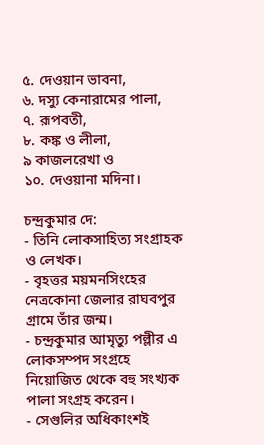৫. দেওয়ান ভাবনা,
৬. দস্যু কেনারামের পালা,
৭. রূপবতী,
৮. কঙ্ক ও লীলা,
৯ কাজলরেখা ও
১০. দেওয়ানা মদিনা।

চন্দ্রকুমার দে:
- তিনি লোকসাহিত্য সংগ্রাহক ও লেখক।
- বৃহত্তর ময়মনসিংহের নেত্রকোনা জেলার রাঘবপুর গ্রামে তাঁর জন্ম।
- চন্দ্রকুমার আমৃত্যু পল্লীর এ লোকসম্পদ সংগ্রহে নিয়োজিত থেকে বহু সংখ্যক পালা সংগ্রহ করেন।
- সেগুলির অধিকাংশই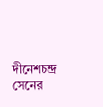দীনেশচন্দ্র সেনের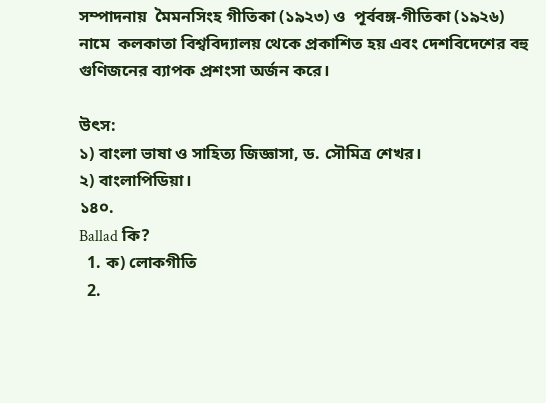সম্পাদনায়  মৈমনসিংহ গীতিকা (১৯২৩) ও  পূর্ববঙ্গ-গীতিকা (১৯২৬) নামে  কলকাতা বিশ্ববিদ্যালয় থেকে প্রকাশিত হয় এবং দেশবিদেশের বহু গুণিজনের ব্যাপক প্রশংসা অর্জন করে।

উৎস:
১) বাংলা ভাষা ও সাহিত্য জিজ্ঞাসা, ড. সৌমিত্র শেখর।
২) বাংলাপিডিয়া।
১৪০.
Ballad কি?
  1. ক) লোকগীতি
  2.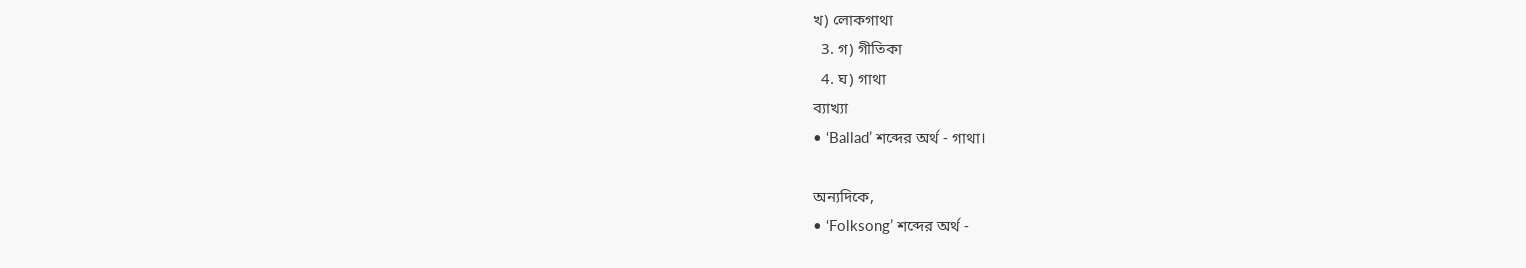খ) লোকগাথা
  3. গ) গীতিকা
  4. ঘ) গাথা
ব্যাখ্যা
• ‘Ballad’ শব্দের অর্থ - গাথা।

অন্যদিকে,
• ‘Folksong’ শব্দের অর্থ -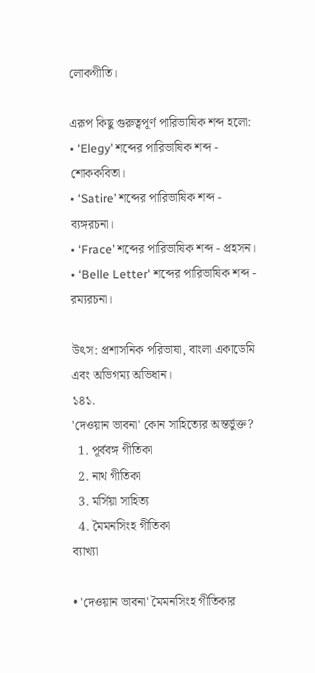লোকগীতি।

এরূপ কিছু গুরুত্বপূর্ণ পারিভাষিক শব্দ হলো:
• ‘Elegy’ শব্দের পারিভাষিক শব্দ - শোককবিতা।
• ‘Satire’ শব্দের পারিভাষিক শব্দ - ব্যঙ্গরচনা।
• ‘Frace’ শব্দের পারিভাষিক শব্দ - প্রহসন।
• ‘Belle Letter' শব্দের পারিভাষিক শব্দ - রম্যরচনা।

উৎস: প্রশাসনিক পরিভাষা, বাংলা একাডেমি এবং অভিগম্য অভিধান।
১৪১.
'দেওয়ান ভাবনা' কোন সাহিত্যের অন্তর্ভুক্ত?
  1. পূর্ববঙ্গ গীতিকা
  2. নাথ গীতিকা
  3. মর্সিয়া সাহিত্য
  4. মৈমনসিংহ গীতিকা
ব্যাখ্যা

• 'দেওয়ান ভাবনা' মৈমনসিংহ গীতিকার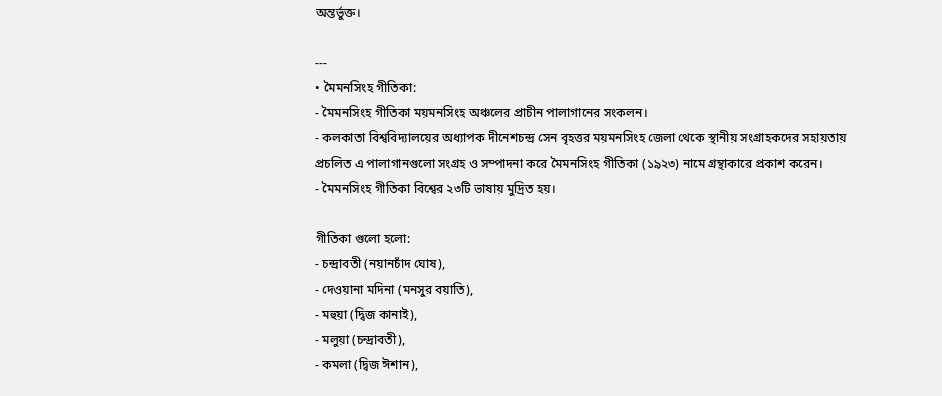অন্তর্ভুক্ত।

---
• মৈমনসিংহ গীতিকা:
- মৈমনসিংহ গীতিকা ময়মনসিংহ অঞ্চলের প্রাচীন পালাগানের সংকলন।
- কলকাতা বিশ্ববিদ্যালয়ের অধ্যাপক দীনেশচন্দ্র সেন বৃহত্তর ময়মনসিংহ জেলা থেকে স্থানীয় সংগ্রাহকদের সহায়তায় প্রচলিত এ পালাগানগুলো সংগ্রহ ও সম্পাদনা করে মৈমনসিংহ গীতিকা (১৯২৩) নামে গ্রন্থাকারে প্রকাশ করেন।
- মৈমনসিংহ গীতিকা বিশ্বের ২৩টি ভাষায় মুদ্রিত হয়।

গীতিকা গুলো হলো:
- চন্দ্রাবতী (নয়ানচাঁদ ঘোষ),
- দেওয়ানা মদিনা (মনসুর বয়াতি),
- মহুয়া (দ্বিজ কানাই),
- মলুয়া (চন্দ্রাবতী),
- কমলা (দ্বিজ ঈশান),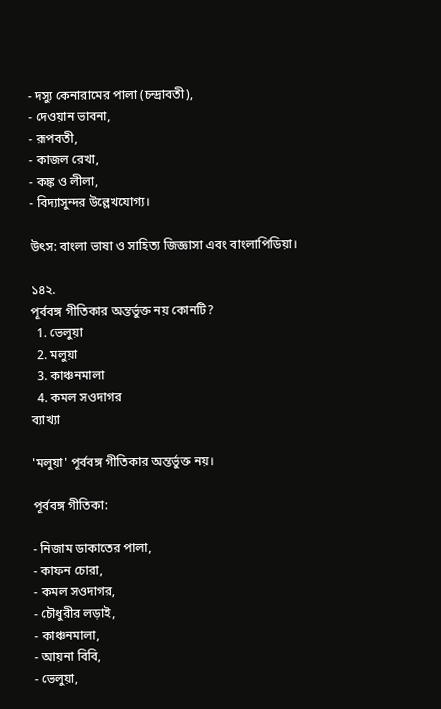- দস্যু কেনারামের পালা (চন্দ্রাবতী),
- দেওয়ান ভাবনা,
- রূপবতী,
- কাজল রেখা,
- কঙ্ক ও লীলা,
- বিদ্যাসুন্দর উল্লেখযোগ্য।

উৎস: বাংলা ভাষা ও সাহিত্য জিজ্ঞাসা এবং বাংলাপিডিয়া।

১৪২.
পূর্ববঙ্গ গীতিকার অন্তর্ভুক্ত নয় কোনটি?
  1. ভেলুয়া
  2. মলুয়া
  3. কাঞ্চনমালা
  4. কমল সওদাগর
ব্যাখ্যা

'মলুয়া' পূর্ববঙ্গ গীতিকার অন্তর্ভুক্ত নয়।

পূর্ববঙ্গ গীতিকা:

- নিজাম ডাকাতের পালা,
- কাফন চোরা,
- কমল সওদাগর,
- চৌধুরীর লড়াই,
- কাঞ্চনমালা,
- আয়না বিবি,
- ভেলুয়া,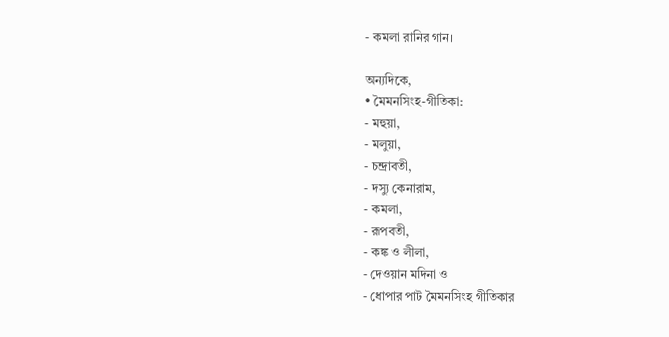- কমলা রানির গান।

অন্যদিকে,
• মৈমনসিংহ-গীতিকা:
- মহুয়া,
- মলুয়া,
- চন্দ্রাবতী,
- দস্যু কেনারাম,
- কমলা,
- রূপবতী,
- কঙ্ক ও লীলা,
- দেওয়ান মদিনা ও
- ধোপার পাট মৈমনসিংহ গীতিকার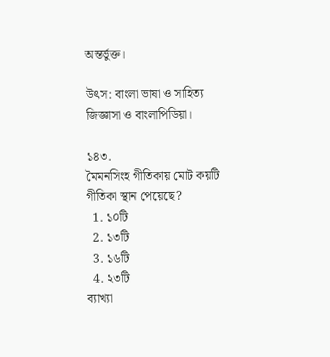অন্তর্ভুক্ত।

উৎস: বাংলা ভাষা ও সাহিত্য জিজ্ঞাসা ও বাংলাপিডিয়া।

১৪৩.
মৈমনসিংহ গীতিকায় মোট কয়টি গীতিকা স্থান পেয়েছে?
  1. ১০টি
  2. ১৩টি
  3. ১৬টি
  4. ২৩টি
ব্যাখ্যা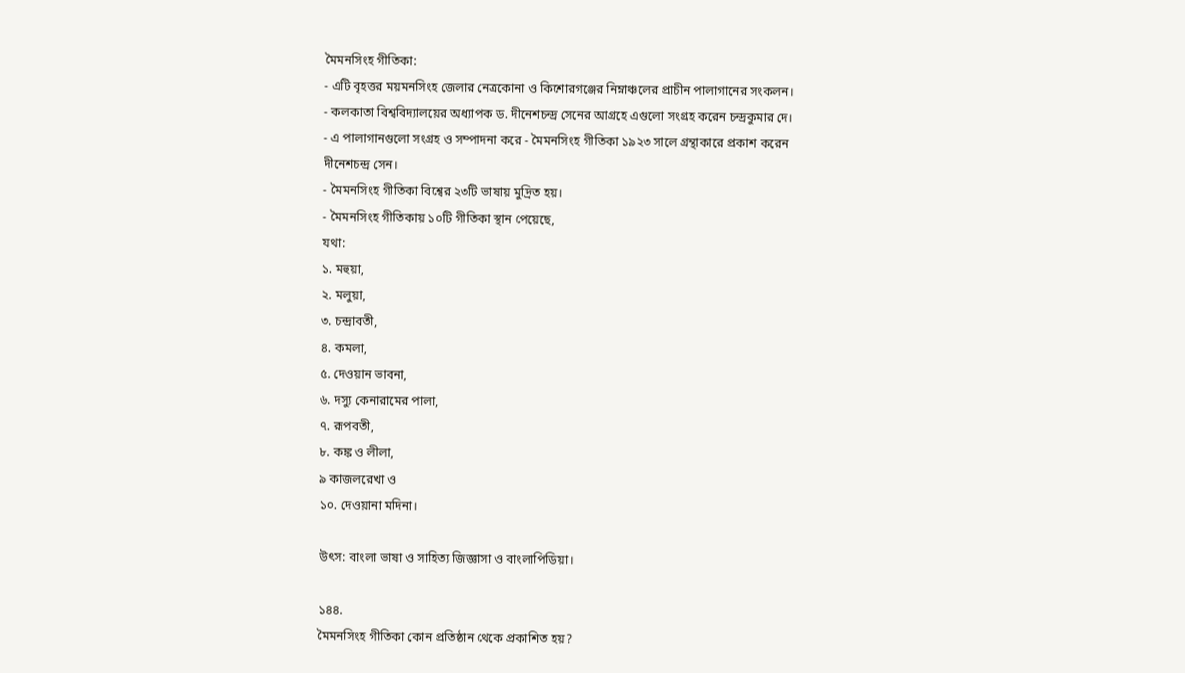মৈমনসিংহ গীতিকা:
- এটি বৃহত্তর ময়মনসিংহ জেলার নেত্রকোনা ও কিশোরগঞ্জের নিম্নাঞ্চলের প্রাচীন পালাগানের সংকলন।
- কলকাতা বিশ্ববিদ্যালয়ের অধ্যাপক ড. দীনেশচন্দ্র সেনের আগ্রহে এগুলো সংগ্রহ করেন চন্দ্রকুমার দে।
- এ পালাগানগুলো সংগ্রহ ও সম্পাদনা করে - মৈমনসিংহ গীতিকা ১৯২৩ সালে গ্রন্থাকারে প্রকাশ করেন দীনেশচন্দ্র সেন।
- মৈমনসিংহ গীতিকা বিশ্বের ২৩টি ভাষায় মুদ্রিত হয়।
- মৈমনসিংহ গীতিকায় ১০টি গীতিকা স্থান পেয়েছে,
যথা:
১. মহুয়া,
২. মলুয়া,
৩. চন্দ্রাবতী,
৪. কমলা,
৫. দেওয়ান ভাবনা,
৬. দস্যু কেনারামের পালা,
৭. রূপবতী,
৮. কঙ্ক ও লীলা,
৯ কাজলরেখা ও
১০. দেওয়ানা মদিনা।

উৎস: বাংলা ভাষা ও সাহিত্য জিজ্ঞাসা ও বাংলাপিডিয়া।

১৪৪.
মৈমনসিংহ গীতিকা কোন প্রতিষ্ঠান থেকে প্রকাশিত হয়?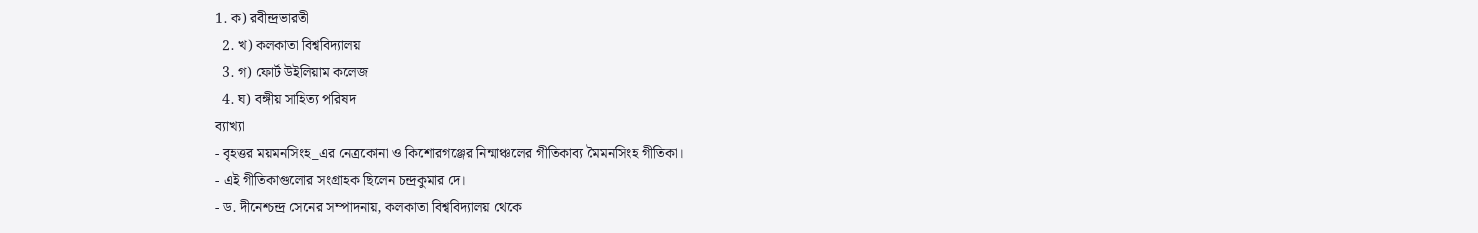1. ক) রবীন্দ্রভারতী
  2. খ) কলকাতা বিশ্ববিদ্যালয়
  3. গ) ফোর্ট উইলিয়াম কলেজ
  4. ঘ) বঙ্গীয় সাহিত্য পরিষদ
ব্যাখ্যা
- বৃহত্তর ময়মনসিংহ_এর নেত্রকোনা ও কিশোরগঞ্জের নিন্মাঞ্চলের গীতিকাব্য মৈমনসিংহ গীতিকা।
- এই গীতিকাগুলোর সংগ্রাহক ছিলেন চন্দ্রকুমার দে।
- ড. দীনেশ্চন্দ্র সেনের সম্পাদনায়, কলকাতা বিশ্ববিদ্যালয় থেকে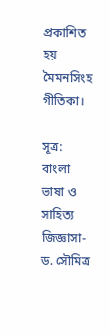প্রকাশিত হয় মৈমনসিংহ গীতিকা।

সূত্র: বাংলা ভাষা ও সাহিত্য জিজ্ঞাসা- ড. সৌমিত্র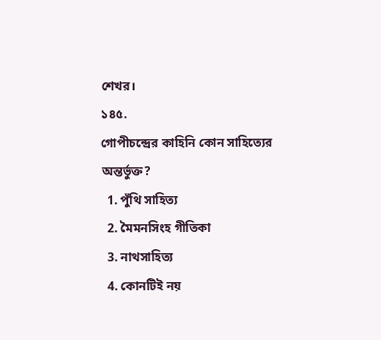শেখর।
১৪৫.
গোপীচন্দ্রের কাহিনি কোন সাহিত্যের অন্তর্ভুক্ত?
  1. পুঁথি সাহিত্য
  2. মৈমনসিংহ গীতিকা
  3. নাথসাহিত্য
  4. কোনটিই নয়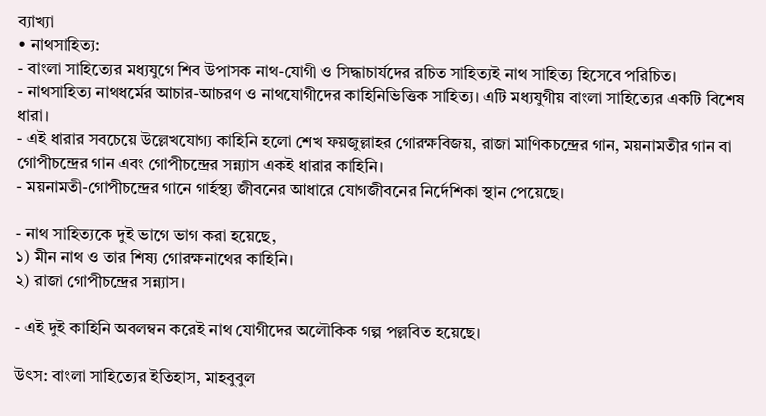ব্যাখ্যা
• নাথসাহিত্য:
- বাংলা সাহিত্যের মধ্যযুগে শিব উপাসক নাথ-যোগী ও সিদ্ধাচার্যদের রচিত সাহিত্যই নাথ সাহিত্য হিসেবে পরিচিত।
- নাথসাহিত্য নাথধর্মের আচার-আচরণ ও নাথযোগীদের কাহিনিভিত্তিক সাহিত্য। এটি মধ্যযুগীয় বাংলা সাহিত্যের একটি বিশেষ ধারা।
- এই ধারার সবচেয়ে উল্লেখযোগ্য কাহিনি হলো শেখ ফয়জুল্লাহর গোরক্ষবিজয়, রাজা মাণিকচন্দ্রের গান, ময়নামতীর গান বা গোপীচন্দ্রের গান এবং গোপীচন্দ্রের সন্ন্যাস একই ধারার কাহিনি।
- ময়নামতী-গোপীচন্দ্রের গানে গার্হস্থ্য জীবনের আধারে যোগজীবনের নির্দেশিকা স্থান পেয়েছে।

- নাথ সাহিত্যকে দুই ভাগে ভাগ করা হয়েছে,
১) মীন নাথ ও তার শিষ্য গোরক্ষনাথের কাহিনি।
২) রাজা গোপীচন্দ্রের সন্ন্যাস।

- এই দুই কাহিনি অবলম্বন করেই নাথ যোগীদের অলৌকিক গল্প পল্লবিত হয়েছে।

উৎস: বাংলা সাহিত্যের ইতিহাস, মাহবুবুল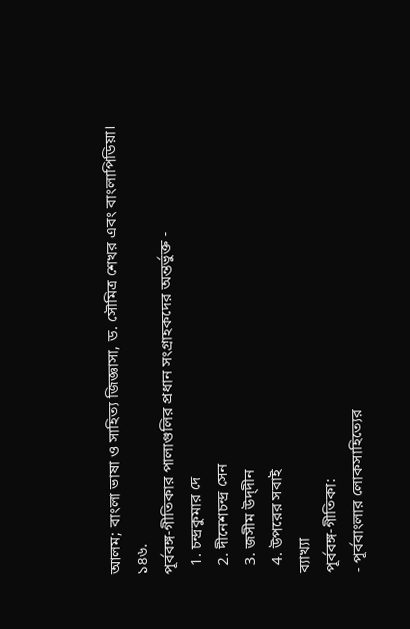আলম; বাংলা ভাষা ও সাহিত্য জিজ্ঞাসা, ড. সৌমিত্র শেখর এবং বাংলাপিডিয়া।
১৪৬.
পূর্ববঙ্গ-গীতিকার পালাগুলির প্রধান সংগ্রাহকদের অন্তর্ভুক্ত -
  1. চন্দ্রকুমার দে
  2. দীনেশচন্দ্র সেন
  3. জসীম উদ্‌দীন
  4. উপরের সবাই
ব্যাখ্যা
পূর্ববঙ্গ-গীতিকা:
- পূর্ববাংলার লোকসাহিত্যের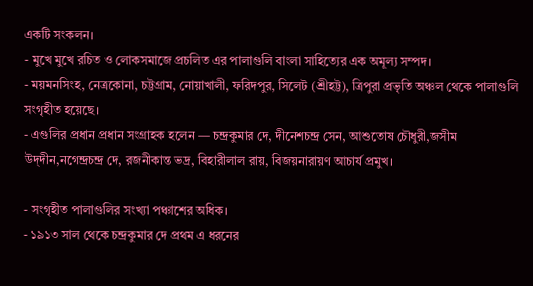একটি সংকলন।
- মুখে মুখে রচিত ও লোকসমাজে প্রচলিত এর পালাগুলি বাংলা সাহিত্যের এক অমূল্য সম্পদ।
- ময়মনসিংহ, নেত্রকোনা, চট্টগ্রাম, নোয়াখালী, ফরিদপুর, সিলেট (শ্রীহট্ট), ত্রিপুরা প্রভৃতি অঞ্চল থেকে পালাগুলি সংগৃহীত হয়েছে।
- এগুলির প্রধান প্রধান সংগ্রাহক হলেন — চন্দ্রকুমার দে, দীনেশচন্দ্র সেন, আশুতোষ চৌধুরী,জসীম উদ্‌দীন,নগেন্দ্রচন্দ্র দে, রজনীকান্ত ভদ্র, বিহারীলাল রায়, বিজয়নারায়ণ আচার্য প্রমুখ।

- সংগৃহীত পালাগুলির সংখ্যা পঞ্চাশের অধিক।
- ১৯১৩ সাল থেকে চন্দ্রকুমার দে প্রথম এ ধরনের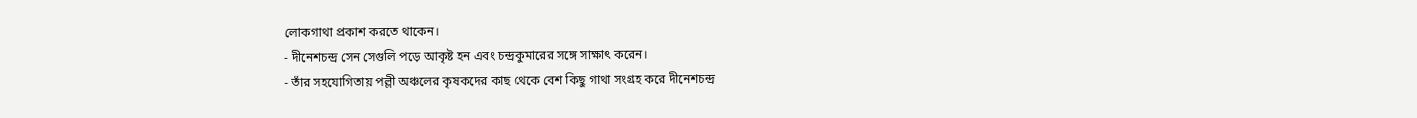লোকগাথা প্রকাশ করতে থাকেন।
- দীনেশচন্দ্র সেন সেগুলি পড়ে আকৃষ্ট হন এবং চন্দ্রকুমারের সঙ্গে সাক্ষাৎ করেন।
- তাঁর সহযোগিতায় পল্লী অঞ্চলের কৃষকদের কাছ থেকে বেশ কিছু গাথা সংগ্রহ করে দীনেশচন্দ্র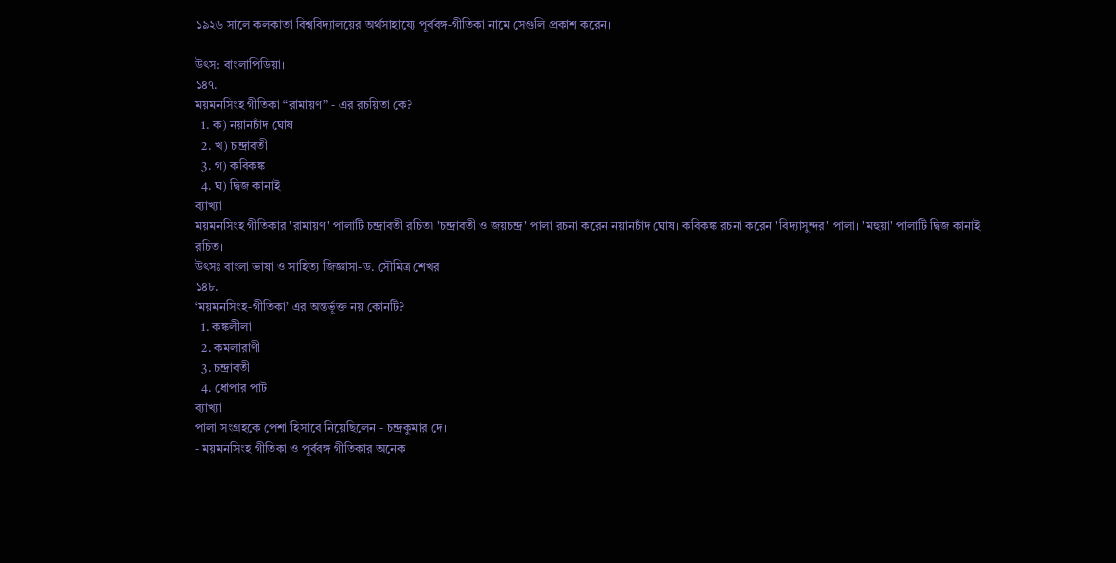১৯২৬ সালে কলকাতা বিশ্ববিদ্যালয়ের অর্থসাহায্যে পূর্ববঙ্গ-গীতিকা নামে সেগুলি প্রকাশ করেন।

উৎস: বাংলাপিডিয়া।
১৪৭.
ময়মনসিংহ গীতিকা “রামায়ণ” - এর রচয়িতা কে?
  1. ক) নয়ানচাঁদ ঘোষ
  2. খ) চন্দ্রাবতী
  3. গ) কবিকঙ্ক
  4. ঘ) দ্বিজ কানাই
ব্যাখ্যা
ময়মনসিংহ গীতিকার 'রামায়ণ' পালাটি চন্দ্রাবতী রচিত৷ 'চন্দ্রাবতী ও জয়চন্দ্র' পালা রচনা করেন নয়ানচাঁদ ঘোষ। কবিকঙ্ক রচনা করেন 'বিদ্যাসুন্দর' পালা। 'মহুয়া' পালাটি দ্বিজ কানাই রচিত।
উৎসঃ বাংলা ভাষা ও সাহিত্য জিজ্ঞাসা-ড. সৌমিত্র শেখর
১৪৮.
‘ময়মনসিংহ-গীতিকা’ এর অন্তর্ভূক্ত নয় কোনটি?
  1. কঙ্কলীলা
  2. কমলারাণী
  3. চন্দ্রাবতী
  4. ধোপার পাট
ব্যাখ্যা
পালা সংগ্রহকে পেশা হিসাবে নিয়েছিলেন - চন্দ্রকুমার দে।
- ময়মনসিংহ গীতিকা ও পূর্ববঙ্গ গীতিকার অনেক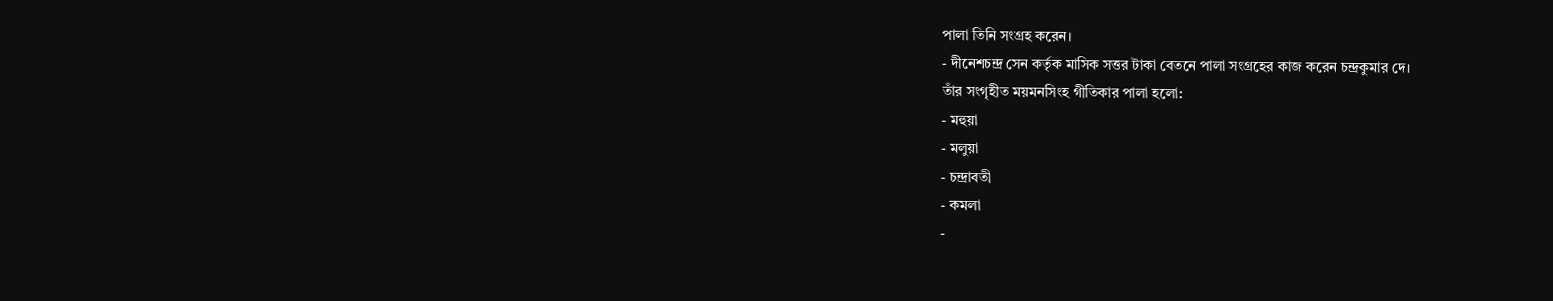পালা তিনি সংগ্রহ করেন।
- দীনেশচন্দ্র সেন কর্তৃক মাসিক সত্তর টাকা বেতনে পালা সংগ্রহের কাজ করেন চন্দ্রকুমার দে।
তাঁর সংগৃহীত ময়মনসিংহ গীতিকার পালা হলো:
- মহুয়া
- মলুয়া
- চন্দ্রাবতী
- কমলা
-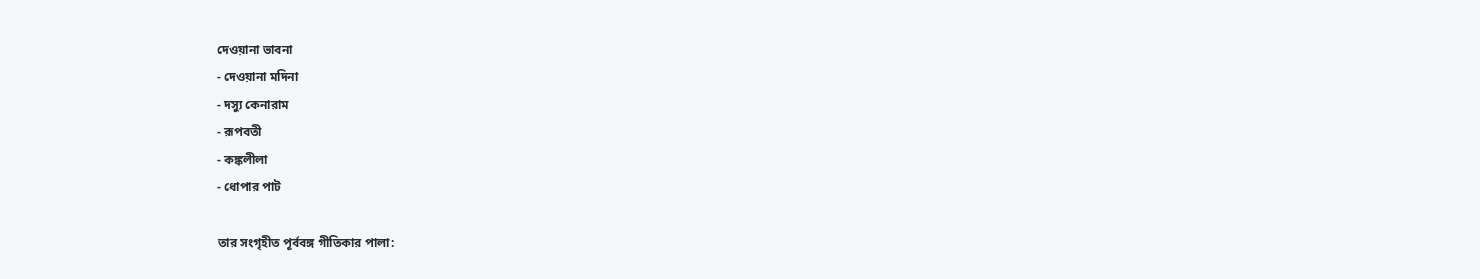দেওয়ানা ভাবনা
- দেওয়ানা মদিনা
- দস্যু কেনারাম
- রূপবতী
- কঙ্কলীলা
- ধোপার পাট

তার সংগৃহীত পূর্ববঙ্গ গীতিকার পালা: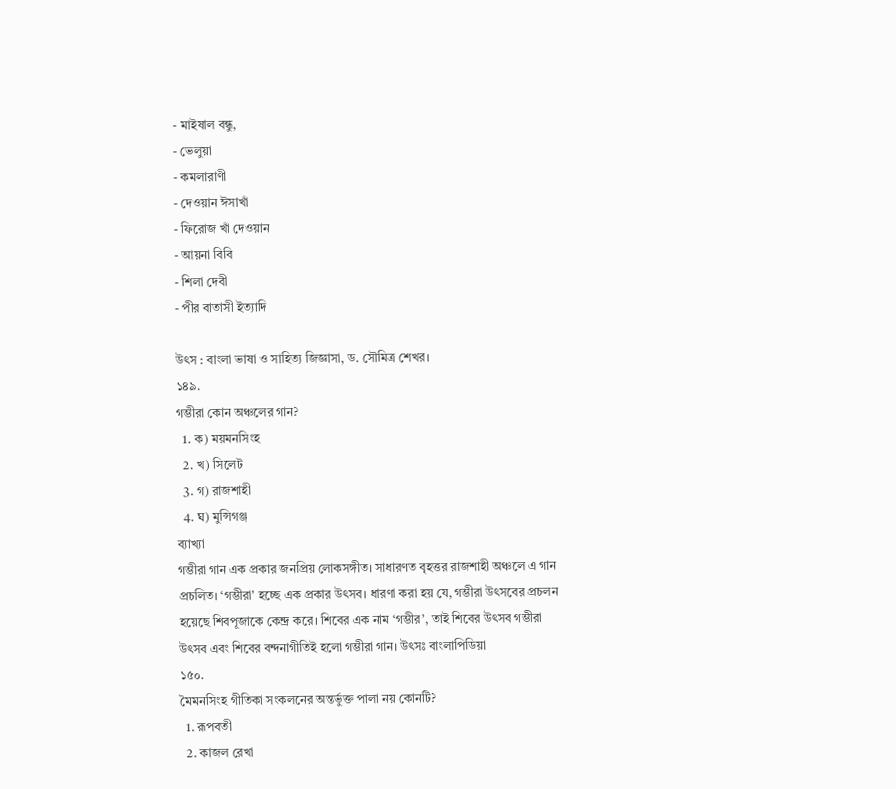- মাইষাল বন্ধু,
- ভেলুয়া
- কমলারাণী
- দেওয়ান ঈসাখাঁ
- ফিরোজ খাঁ দেওয়ান
- আয়না বিবি
- শিলা দেবী
- পীর বাতাসী ইত্যাদি

উৎস : বাংলা ভাষা ও সাহিত্য জিজ্ঞাসা, ড. সৌমিত্র শেখর।
১৪৯.
গম্ভীরা কোন অঞ্চলের গান?
  1. ক) ময়মনসিংহ
  2. খ) সিলেট
  3. গ) রাজশাহী
  4. ঘ) মুন্সিগঞ্জ
ব্যাখ্যা
গম্ভীরা গান এক প্রকার জনপ্রিয় লোকসঙ্গীত। সাধারণত বৃহত্তর রাজশাহী অঞ্চলে এ গান প্রচলিত। ‘গম্ভীরা’ হচ্ছে এক প্রকার উৎসব। ধারণা করা হয় যে, গম্ভীরা উৎসবের প্রচলন হয়েছে শিবপূজাকে কেন্দ্র করে। শিবের এক নাম ‘গম্ভীর’, তাই শিবের উৎসব গম্ভীরা উৎসব এবং শিবের বন্দনাগীতিই হলো গম্ভীরা গান। উৎসঃ বাংলাপিডিয়া
১৫০.
মৈমনসিংহ গীতিকা সংকলনের অন্তর্ভুক্ত পালা নয় কোনটি?
  1. রূপবতী
  2. কাজল রেখা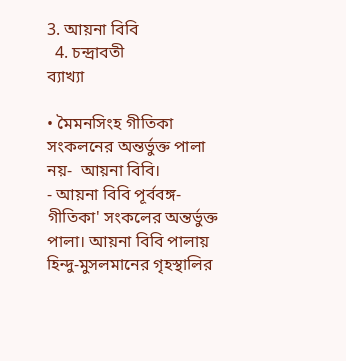3. আয়না বিবি
  4. চন্দ্রাবতী
ব্যাখ্যা

• মৈমনসিংহ গীতিকা সংকলনের অন্তর্ভুক্ত পালা নয়-  আয়না বিবি।
- আয়না বিবি পূর্ববঙ্গ-গীতিকা' সংকলের অন্তর্ভুক্ত পালা। আয়না বিবি পালায় হিন্দু-মুসলমানের গৃহস্থালির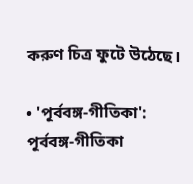করুণ চিত্র ফুটে উঠেছে।

• 'পূর্ববঙ্গ-গীতিকা':
পূর্ববঙ্গ-গীতিকা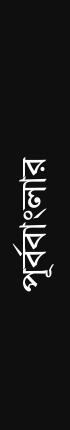পূর্ববাংলার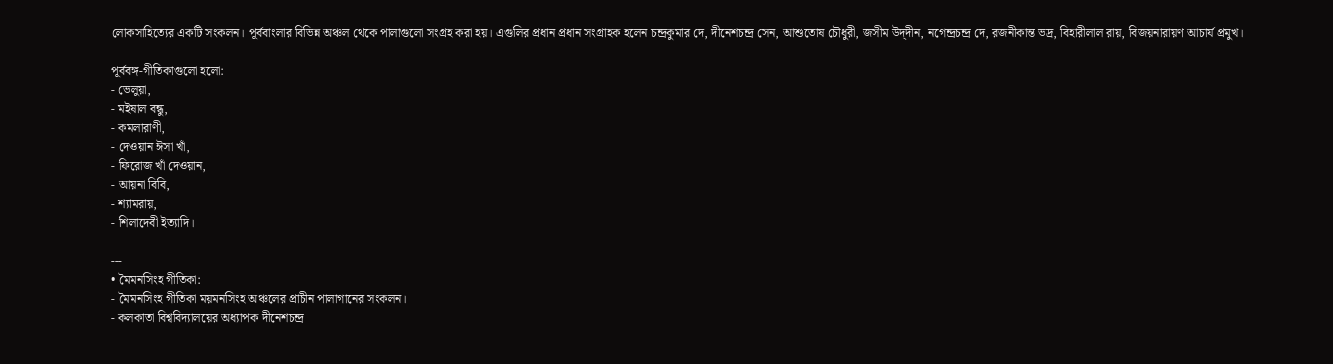লোকসাহিত্যের একটি সংকলন। পূর্ববাংলার বিভিন্ন অঞ্চল থেকে পালাগুলো সংগ্রহ করা হয়। এগুলির প্রধান প্রধান সংগ্রাহক হলেন চন্দ্রকুমার দে, দীনেশচন্দ্র সেন, আশুতোষ চৌধুরী, জসীম উদ্‌দীন, নগেন্দ্রচন্দ্র দে, রজনীকান্ত ভদ্র, বিহারীলাল রায়, বিজয়নারায়ণ আচার্য প্রমুখ।

পূর্ববঙ্গ-গীতিকাগুলো হলো:
- ভেলুয়া,
- মইষাল বন্ধু,
- কমলারাণী,
- দেওয়ান ঈসা খাঁ,
- ফিরোজ খাঁ দেওয়ান,
- আয়না বিবি,
- শ্যামরায়,
- শিলাদেবী ইত্যাদি।

---
• মৈমনসিংহ গীতিকা:
- মৈমনসিংহ গীতিকা ময়মনসিংহ অঞ্চলের প্রাচীন পালাগানের সংকলন।
- কলকাতা বিশ্ববিদ্যালয়ের অধ্যাপক দীনেশচন্দ্র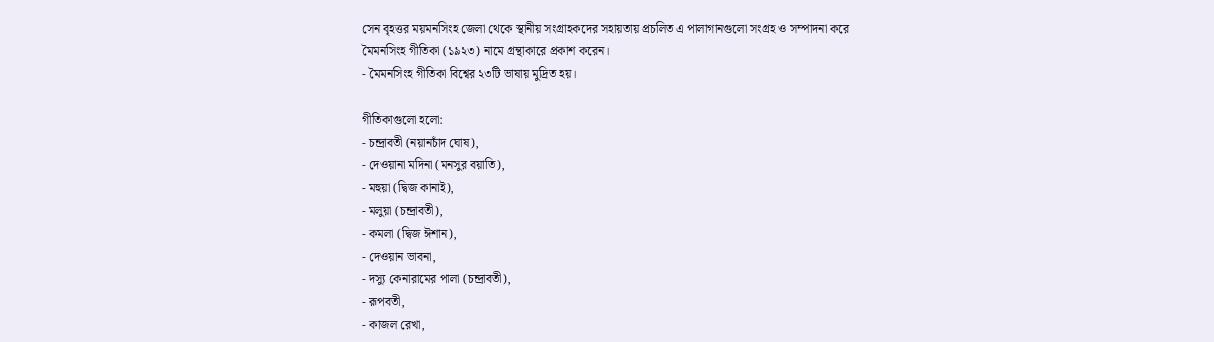সেন বৃহত্তর ময়মনসিংহ জেলা থেকে স্থানীয় সংগ্রাহকদের সহায়তায় প্রচলিত এ পালাগানগুলো সংগ্রহ ও সম্পাদনা করে মৈমনসিংহ গীতিকা (১৯২৩) নামে গ্রন্থাকারে প্রকাশ করেন।
- মৈমনসিংহ গীতিকা বিশ্বের ২৩টি ভাষায় মুদ্রিত হয়।

গীতিকাগুলো হলো:
- চন্দ্রাবতী (নয়ানচাঁদ ঘোষ),
- দেওয়ানা মদিনা (মনসুর বয়াতি),
- মহুয়া (দ্বিজ কানাই),
- মলুয়া (চন্দ্রাবতী),
- কমলা (দ্বিজ ঈশান),
- দেওয়ান ভাবনা,
- দস্যু কেনারামের পালা (চন্দ্রাবতী),
- রূপবতী,
- কাজল রেখা,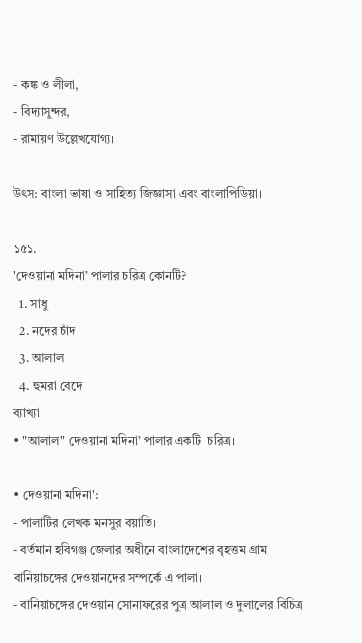- কঙ্ক ও লীলা,
- বিদ্যাসুন্দর,
- রামায়ণ উল্লেখযোগ্য।

উৎস: বাংলা ভাষা ও সাহিত্য জিজ্ঞাসা এবং বাংলাপিডিয়া।

১৫১.
'দেওয়ানা মদিনা’ পালার চরিত্র কোনটি?
  1. সাধু
  2. নদের চাঁদ
  3. আলাল
  4. হুমরা বেদে
ব্যাখ্যা
• "আলাল" দেওয়ানা মদিনা’ পালার একটি  চরিত্র।

• দেওয়ানা মদিনা':
- পালাটির লেখক মনসুর বয়াতি।
- বর্তমান হবিগঞ্জ জেলার অধীনে বাংলাদেশের বৃহত্তম গ্রাম বানিয়াচঙ্গের দেওয়ানদের সম্পর্কে এ পালা।
- বানিয়াচঙ্গের দেওয়ান সোনাফরের পুত্র আলাল ও দুলালের বিচিত্র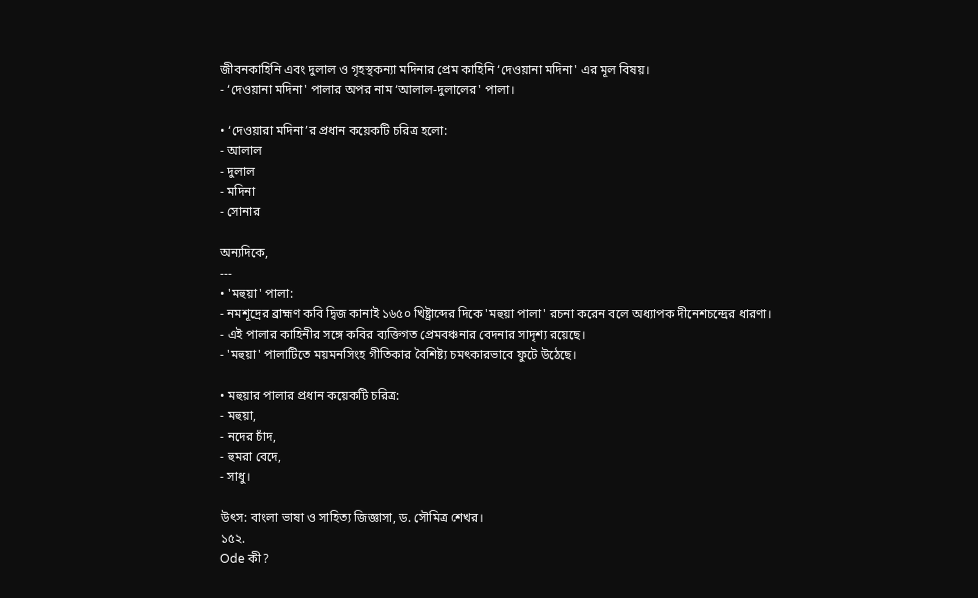জীবনকাহিনি এবং দুলাল ও গৃহস্থকন্যা মদিনার প্রেম কাহিনি ‘দেওয়ানা মদিনা' এর মূল বিষয়।
- ‘দেওয়ানা মদিনা' পালার অপর নাম ‘আলাল-দুলালের' পালা।

• ‘দেওয়ারা মদিনা’র প্রধান কয়েকটি চরিত্র হলো:
- আলাল
- দুলাল
- মদিনা
- সোনার

অন্যদিকে,
---
• 'মহুয়া' পালা:
- নমশূদ্রের ব্রাহ্মণ কবি দ্বিজ কানাই ১৬৫০ খিষ্ট্রাব্দের দিকে 'মহুয়া পালা' রচনা করেন বলে অধ্যাপক দীনেশচন্দ্রের ধারণা।
- এই পালার কাহিনীর সঙ্গে কবির ব্যক্তিগত প্রেমবঞ্চনার বেদনার সাদৃশ্য রয়েছে।
- 'মহুয়া' পালাটিতে ময়মনসিংহ গীতিকার বৈশিষ্ট্য চমৎকারভাবে ফুটে উঠেছে।

• মহুয়ার পালার প্রধান কয়েকটি চরিত্র:
- মহুয়া,
- নদের চাঁদ,
- হুমরা বেদে,
- সাধু।

উৎস: বাংলা ভাষা ও সাহিত্য জিজ্ঞাসা, ড. সৌমিত্র শেখর।
১৫২.
Ode কী?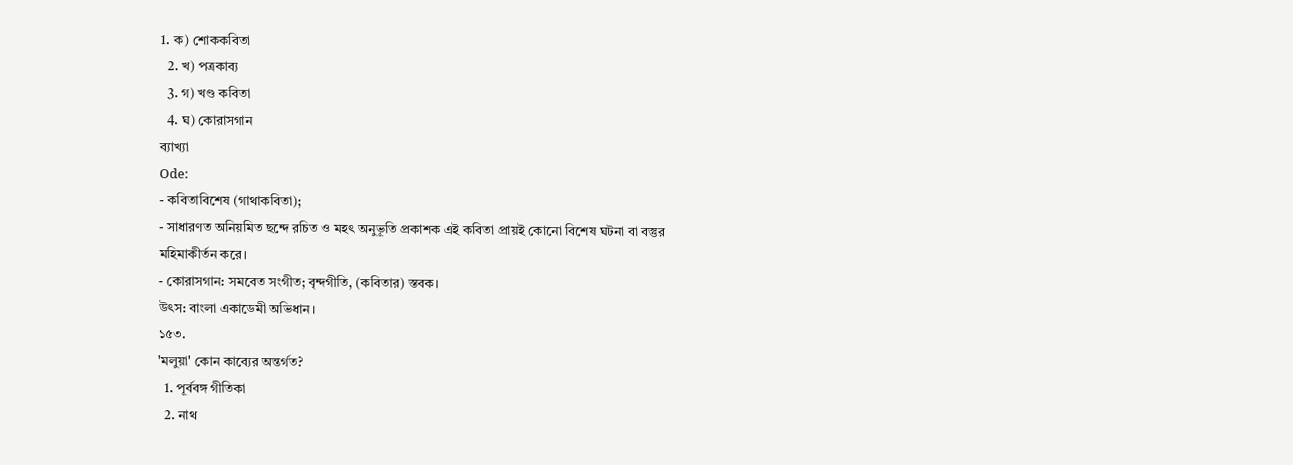1. ক) শোককবিতা
  2. খ) পত্রকাব্য
  3. গ) খণ্ড কবিতা
  4. ঘ) কোরাসগান
ব্যাখ্যা
Ode:
- কবিতাবিশেষ (গাথাকবিতা);
- সাধারণত অনিয়মিত ছন্দে রচিত ও মহৎ অনুভূতি প্রকাশক এই কবিতা প্রায়ই কোনো বিশেষ ঘটনা বা বস্তুর মহিমাকীর্তন করে।
- কোরাসগান: সমবেত সংগীত; বৃন্দগীতি, (কবিতার) স্তবক।
উৎস: বাংলা একাডেমী অভিধান।
১৫৩.
'মলুয়া' কোন কাব্যের অন্তর্গত?
  1. পূর্ববঙ্গ গীতিকা
  2. নাথ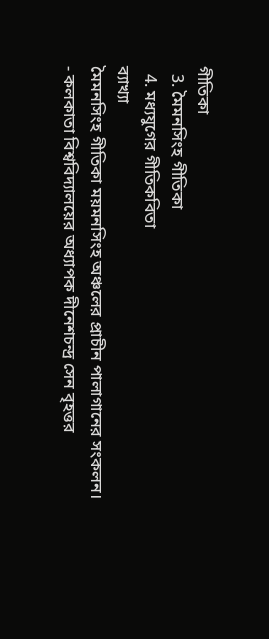গীতিকা
  3. মৈমনসিংহ গীতিকা
  4. মধ্যযুগের গীতিকবিতা
ব্যাখ্যা
মৈমনসিংহ গীতিকা ময়মনসিংহ অঞ্চলের প্রাচীন পালাগানের সংকলন।
- কলকাতা বিশ্ববিদ্যালয়ের অধ্যাপক দীনেশচন্দ্র সেন বৃহত্তর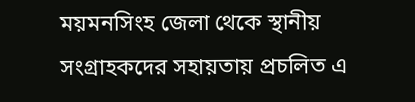ময়মনসিংহ জেলা থেকে স্থানীয় সংগ্রাহকদের সহায়তায় প্রচলিত এ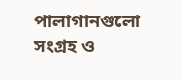পালাগানগুলো সংগ্রহ ও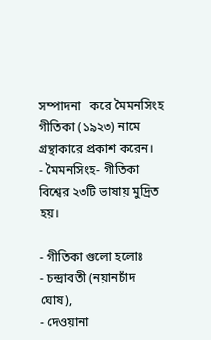সম্পাদনা   করে মৈমনসিংহ গীতিকা (১৯২৩) নামে গ্রন্থাকারে প্রকাশ করেন।
- মৈমনসিংহ- গীতিকা বিশ্বের ২৩টি ভাষায় মুদ্রিত হয়।

- গীতিকা গুলো হলোঃ
- চন্দ্রাবতী (নয়ানচাঁদ ঘোষ),
- দেওয়ানা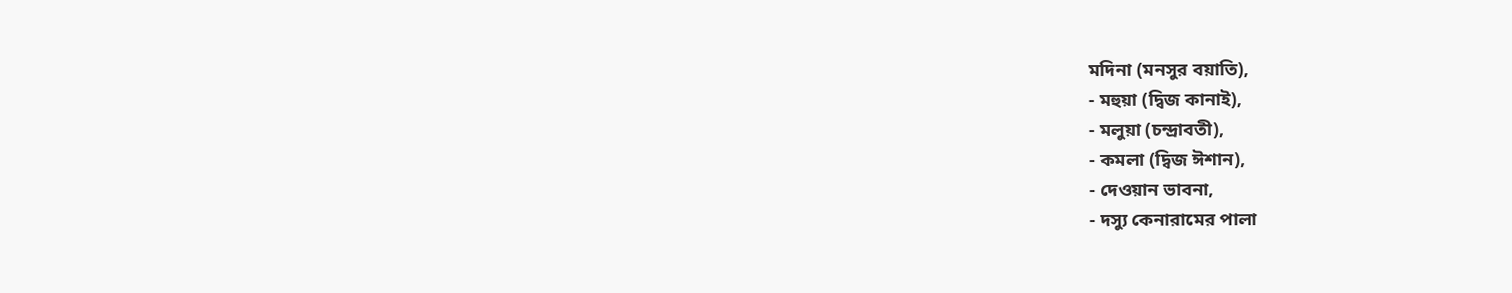মদিনা (মনসুর বয়াতি),
- মহুয়া (দ্বিজ কানাই),
- মলুয়া (চন্দ্রাবতী),
- কমলা (দ্বিজ ঈশান),
- দেওয়ান ভাবনা,
- দস্যু কেনারামের পালা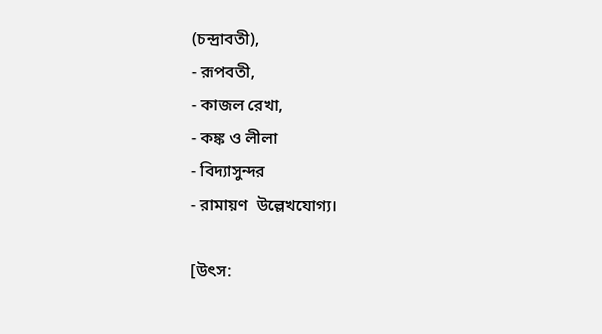(চন্দ্রাবতী),
- রূপবতী,
- কাজল রেখা,
- কঙ্ক ও লীলা
- বিদ্যাসুন্দর
- রামায়ণ  উল্লেখযোগ্য।

[উৎস: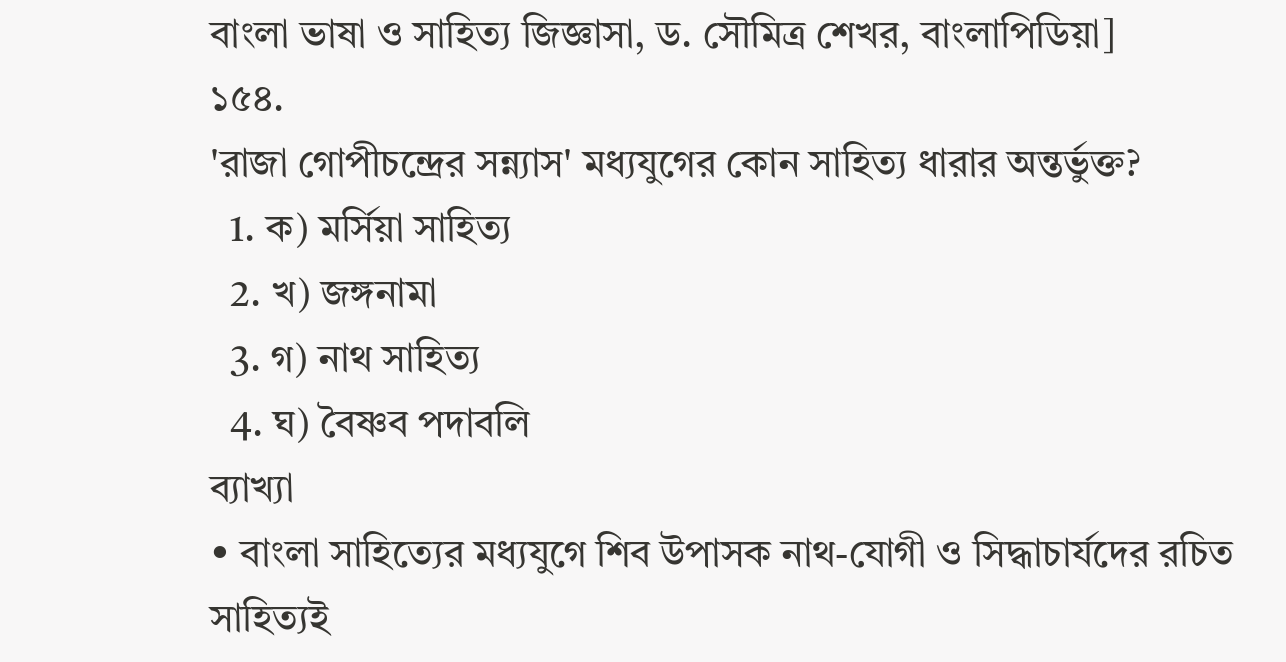বাংলা ভাষা ও সাহিত্য জিজ্ঞাসা, ড. সৌমিত্র শেখর, বাংলাপিডিয়া]
১৫৪.
'রাজা গোপীচন্দ্রের সন্ন্যাস' মধ্যযুগের কোন সাহিত্য ধারার অন্তর্ভুক্ত?
  1. ক) মর্সিয়া সাহিত্য
  2. খ) জঙ্গনামা
  3. গ) নাথ সাহিত্য
  4. ঘ) বৈষ্ণব পদাবলি
ব্যাখ্যা
• বাংলা সাহিত্যের মধ্যযুগে শিব উপাসক নাথ-যোগী ও সিদ্ধাচার্যদের রচিত সাহিত্যই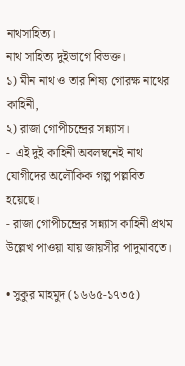নাথসাহিত্য।
নাথ সাহিত্য দুইভাগে বিভক্ত।
১) মীন নাথ ও তার শিষ্য গোরক্ষ নাথের কাহিনী,
২) রাজা গোপীচন্দ্রের সন্ন্যাস।
-  এই দুই কাহিনী অবলম্বনেই নাথ যোগীদের অলৌকিক গল্প পল্লবিত হয়েছে।
- রাজা গোপীচন্দ্রের সন্ন্যাস কাহিনী প্রথম উল্লেখ পাওয়া যায় জায়সীর পাদুমাবতে।

• সুকুর মাহমুদ (১৬৬৫-১৭৩৫)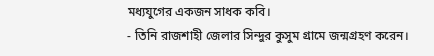মধ্যযুগের একজন সাধক কবি।
- তিনি রাজশাহী জেলার সিন্দুর কুসুম গ্রামে জন্মগ্রহণ করেন।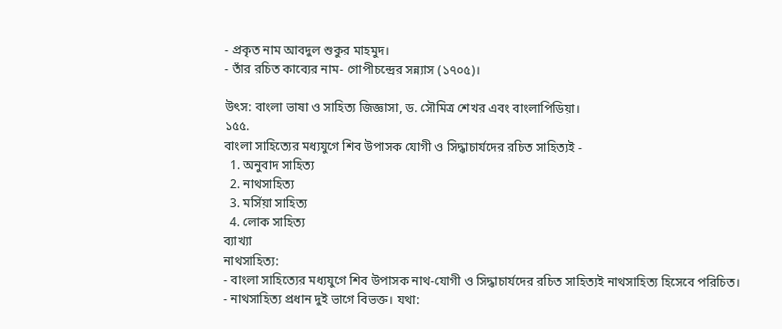- প্রকৃত নাম আবদুল শুকুর মাহমুদ।
- তাঁর রচিত কাব্যের নাম- গোপীচন্দ্রের সন্ন্যাস (১৭০৫)।

উৎস: বাংলা ভাষা ও সাহিত্য জিজ্ঞাসা, ড. সৌমিত্র শেখর এবং বাংলাপিডিয়া।
১৫৫.
বাংলা সাহিত্যের মধ্যযুগে শিব উপাসক যোগী ও সিদ্ধাচার্যদের রচিত সাহিত্যই -
  1. অনুবাদ সাহিত্য
  2. নাথসাহিত্য
  3. মর্সিয়া সাহিত্য
  4. লোক সাহিত্য
ব্যাখ্যা
নাথসাহিত্য:
- বাংলা সাহিত্যের মধ্যযুগে শিব উপাসক নাথ-যোগী ও সিদ্ধাচার্যদের রচিত সাহিত্যই নাথসাহিত্য হিসেবে পরিচিত।
- নাথসাহিত্য প্রধান দুই ভাগে বিভক্ত। যথা: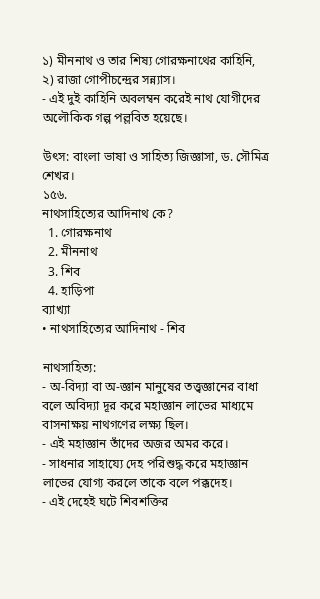১) মীননাথ ও তার শিষ্য গোরক্ষনাথের কাহিনি,
২) রাজা গোপীচন্দ্রের সন্ন্যাস।
- এই দুই কাহিনি অবলম্বন করেই নাথ যোগীদের অলৌকিক গল্প পল্লবিত হয়েছে।

উৎস: বাংলা ভাষা ও সাহিত্য জিজ্ঞাসা, ড. সৌমিত্র শেখর।
১৫৬.
নাথসাহিত্যের আদিনাথ কে?
  1. গোরক্ষনাথ
  2. মীননাথ
  3. শিব
  4. হাড়িপা
ব্যাখ্যা
• নাথসাহিত্যের আদিনাথ - শিব

নাথসাহিত্য:
- অ-বিদ্যা বা অ-জ্ঞান মানুষের তত্ত্বজ্ঞানের বাধা বলে অবিদ্যা দূর করে মহাজ্ঞান লাভের মাধ্যমে বাসনাক্ষয় নাথগণের লক্ষ্য ছিল।
- এই মহাজ্ঞান তাঁদের অজর অমর করে।
- সাধনার সাহায্যে দেহ পরিশুদ্ধ করে মহাজ্ঞান লাভের যোগ্য করলে তাকে বলে পক্কদেহ।
- এই দেহেই ঘটে শিবশক্তির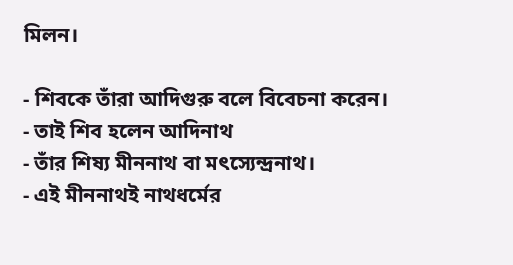মিলন।

- শিবকে তাঁরা আদিগুরু বলে বিবেচনা করেন।
- তাই শিব হলেন আদিনাথ
- তাঁর শিষ্য মীননাথ বা মৎস্যেন্দ্রনাথ।
- এই মীননাথই নাথধর্মের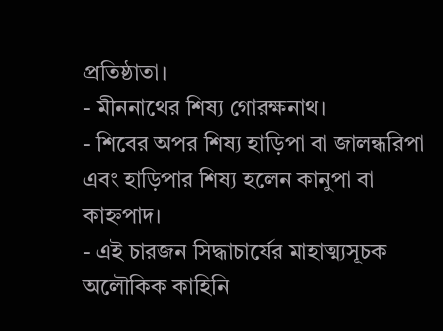প্রতিষ্ঠাতা।
- মীননাথের শিষ্য গোরক্ষনাথ।
- শিবের অপর শিষ্য হাড়িপা বা জালন্ধরিপা এবং হাড়িপার শিষ্য হলেন কানুপা বা কাহ্নপাদ।
- এই চারজন সিদ্ধাচার্যের মাহাত্ম্যসূচক অলৌকিক কাহিনি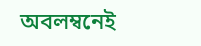অবলম্বনেই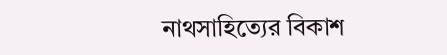নাথসাহিত্যের বিকাশ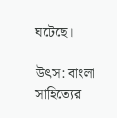ঘটেছে।

উৎস: বাংলা সাহিত্যের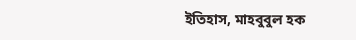ইতিহাস, মাহবুবুল হক